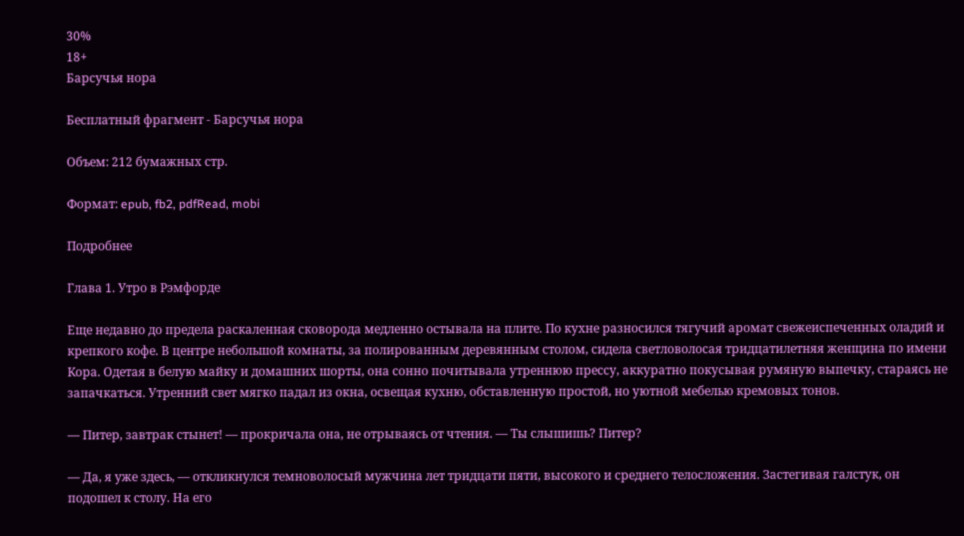30%
18+
Барсучья нора

Бесплатный фрагмент - Барсучья нора

Объем: 212 бумажных стр.

Формат: epub, fb2, pdfRead, mobi

Подробнее

Глава 1. Утро в Рэмфорде

Еще недавно до предела раскаленная сковорода медленно остывала на плите. По кухне разносился тягучий аромат свежеиспеченных оладий и крепкого кофе. В центре небольшой комнаты, за полированным деревянным столом, сидела светловолосая тридцатилетняя женщина по имени Кора. Одетая в белую майку и домашних шорты, она сонно почитывала утреннюю прессу, аккуратно покусывая румяную выпечку, стараясь не запачкаться. Утренний свет мягко падал из окна, освещая кухню, обставленную простой, но уютной мебелью кремовых тонов.

— Питер, завтрак стынет! — прокричала она, не отрываясь от чтения. — Ты слышишь? Питер?

— Да, я уже здесь, — откликнулся темноволосый мужчина лет тридцати пяти, высокого и среднего телосложения. Застегивая галстук, он подошел к столу. На его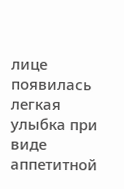лице появилась легкая улыбка при виде аппетитной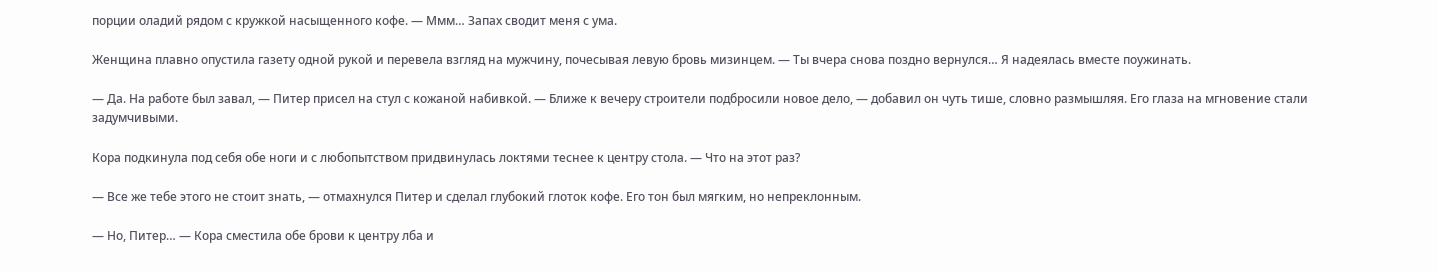порции оладий рядом с кружкой насыщенного кофе. — Ммм… Запах сводит меня с ума.

Женщина плавно опустила газету одной рукой и перевела взгляд на мужчину, почесывая левую бровь мизинцем. — Ты вчера снова поздно вернулся… Я надеялась вместе поужинать.

— Да. На работе был завал, — Питер присел на стул с кожаной набивкой. — Ближе к вечеру строители подбросили новое дело, — добавил он чуть тише, словно размышляя. Его глаза на мгновение стали задумчивыми.

Кора подкинула под себя обе ноги и с любопытством придвинулась локтями теснее к центру стола. — Что на этот раз?

— Все же тебе этого не стоит знать, — отмахнулся Питер и сделал глубокий глоток кофе. Его тон был мягким, но непреклонным.

— Но, Питер… — Кора сместила обе брови к центру лба и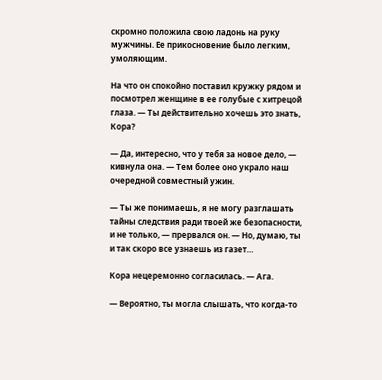скромно положила свою ладонь на руку мужчины. Ее прикосновение было легким, умоляющим.

На что он спокойно поставил кружку рядом и посмотрел женщине в ее голубые с хитрецой глаза. — Ты действительно хочешь это знать, Кора?

— Да, интересно, что у тебя за новое дело, — кивнула она. — Тем более оно украло наш очередной совместный ужин.

— Ты же понимаешь, я не могу разглашать тайны следствия ради твоей же безопасности, и не только, — прервался он. — Но, думаю, ты и так скоро все узнаешь из газет…

Кора нецеремонно согласилась. — Ага.

— Вероятно, ты могла слышать, что когда-то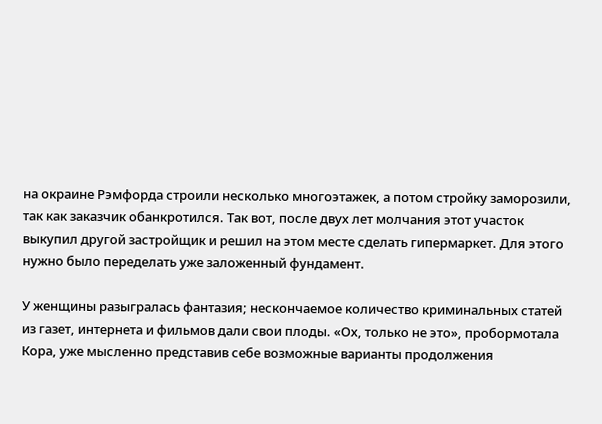на окраине Рэмфорда строили несколько многоэтажек, а потом стройку заморозили, так как заказчик обанкротился. Так вот, после двух лет молчания этот участок выкупил другой застройщик и решил на этом месте сделать гипермаркет. Для этого нужно было переделать уже заложенный фундамент.

У женщины разыгралась фантазия; нескончаемое количество криминальных статей из газет, интернета и фильмов дали свои плоды. «Ох, только не это», пробормотала Кора, уже мысленно представив себе возможные варианты продолжения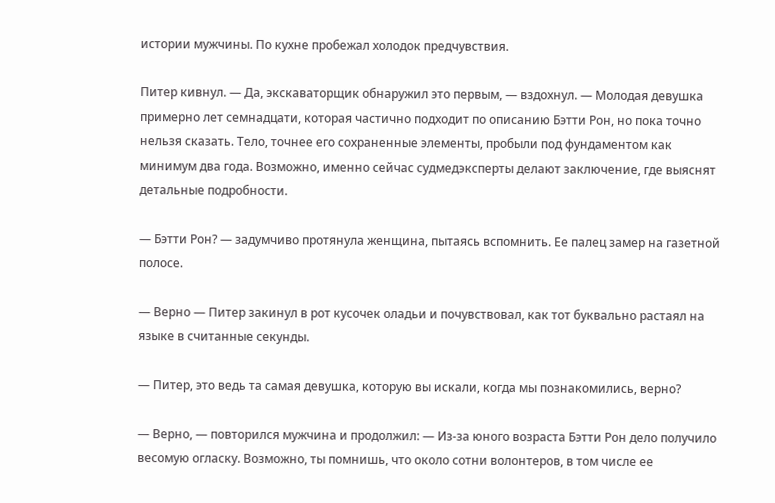истории мужчины. По кухне пробежал холодок предчувствия.

Питер кивнул. — Да, экскаваторщик обнаружил это первым, — вздохнул. — Молодая девушка примерно лет семнадцати, которая частично подходит по описанию Бэтти Рон, но пока точно нельзя сказать. Тело, точнее его сохраненные элементы, пробыли под фундаментом как минимум два года. Возможно, именно сейчас судмедэксперты делают заключение, где выяснят детальные подробности.

— Бэтти Рон? — задумчиво протянула женщина, пытаясь вспомнить. Ее палец замер на газетной полосе.

— Верно — Питер закинул в рот кусочек оладьи и почувствовал, как тот буквально растаял на языке в считанные секунды.

— Питер, это ведь та самая девушка, которую вы искали, когда мы познакомились, верно?

— Верно, — повторился мужчина и продолжил: — Из-за юного возраста Бэтти Рон дело получило весомую огласку. Возможно, ты помнишь, что около сотни волонтеров, в том числе ее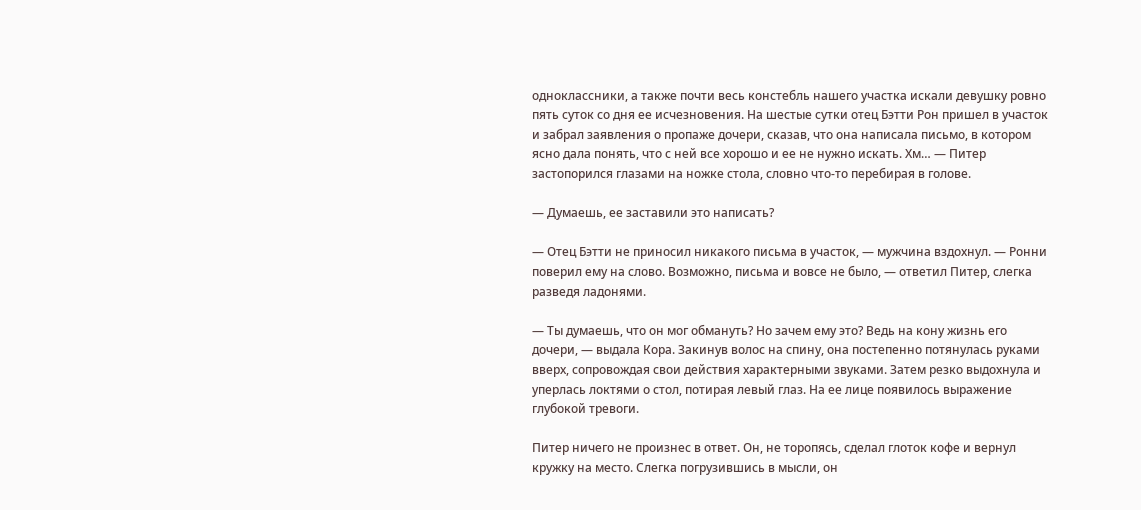одноклассники, а также почти весь констебль нашего участка искали девушку ровно пять суток со дня ее исчезновения. На шестые сутки отец Бэтти Рон пришел в участок и забрал заявления о пропаже дочери, сказав, что она написала письмо, в котором ясно дала понять, что с ней все хорошо и ее не нужно искать. Хм… — Питер застопорился глазами на ножке стола, словно что-то перебирая в голове.

— Думаешь, ее заставили это написать?

— Отец Бэтти не приносил никакого письма в участок, — мужчина вздохнул. — Ронни поверил ему на слово. Возможно, письма и вовсе не было, — ответил Питер, слегка разведя ладонями.

— Ты думаешь, что он мог обмануть? Но зачем ему это? Ведь на кону жизнь его дочери, — выдала Кора. Закинув волос на спину, она постепенно потянулась руками вверх, сопровождая свои действия характерными звуками. Затем резко выдохнула и уперлась локтями о стол, потирая левый глаз. На ее лице появилось выражение глубокой тревоги.

Питер ничего не произнес в ответ. Он, не торопясь, сделал глоток кофе и вернул кружку на место. Слегка погрузившись в мысли, он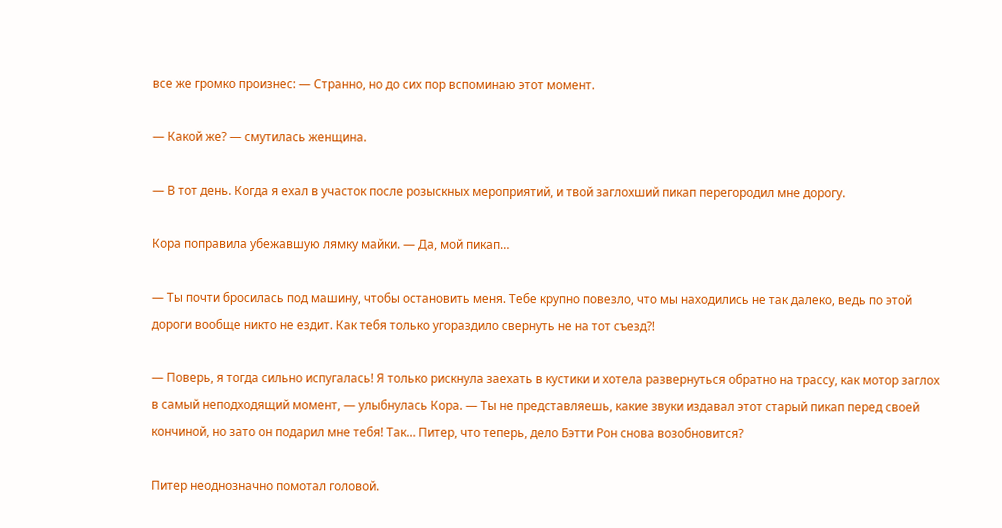все же громко произнес: — Странно, но до сих пор вспоминаю этот момент.

— Какой же? — смутилась женщина.

— В тот день. Когда я ехал в участок после розыскных мероприятий, и твой заглохший пикап перегородил мне дорогу.

Кора поправила убежавшую лямку майки. — Да, мой пикап…

— Ты почти бросилась под машину, чтобы остановить меня. Тебе крупно повезло, что мы находились не так далеко, ведь по этой дороги вообще никто не ездит. Как тебя только угораздило свернуть не на тот съезд?!

— Поверь, я тогда сильно испугалась! Я только рискнула заехать в кустики и хотела развернуться обратно на трассу, как мотор заглох в самый неподходящий момент, — улыбнулась Кора. — Ты не представляешь, какие звуки издавал этот старый пикап перед своей кончиной, но зато он подарил мне тебя! Так… Питер, что теперь, дело Бэтти Рон снова возобновится?

Питер неоднозначно помотал головой.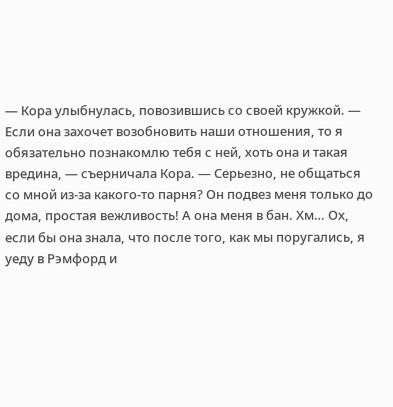— Кора улыбнулась, повозившись со своей кружкой. — Если она захочет возобновить наши отношения, то я обязательно познакомлю тебя с ней, хоть она и такая вредина, — съерничала Кора. — Серьезно, не общаться со мной из-за какого-то парня? Он подвез меня только до дома, простая вежливость! А она меня в бан. Хм… Ох, если бы она знала, что после того, как мы поругались, я уеду в Рэмфорд и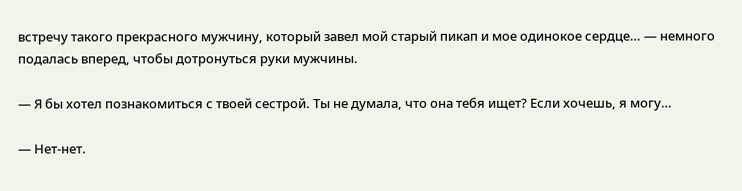встречу такого прекрасного мужчину, который завел мой старый пикап и мое одинокое сердце… — немного подалась вперед, чтобы дотронуться руки мужчины.

— Я бы хотел познакомиться с твоей сестрой. Ты не думала, что она тебя ищет? Если хочешь, я могу…

— Нет-нет.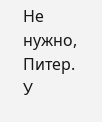Не нужно, Питер. У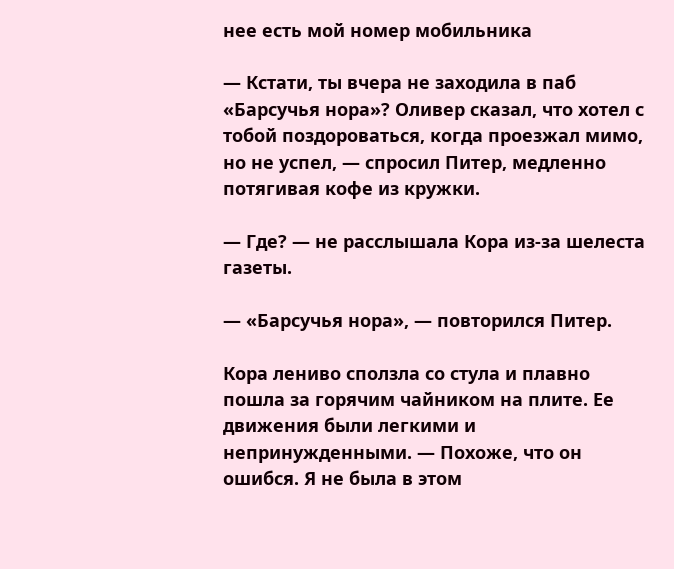нее есть мой номер мобильника

— Кстати, ты вчера не заходила в паб «Барсучья нора»? Оливер сказал, что хотел с тобой поздороваться, когда проезжал мимо, но не успел, — спросил Питер, медленно потягивая кофе из кружки.

— Где? — не расслышала Кора из-за шелеста газеты.

— «Барсучья нора», — повторился Питер.

Кора лениво сползла со стула и плавно пошла за горячим чайником на плите. Ее движения были легкими и непринужденными. — Похоже, что он ошибся. Я не была в этом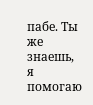пабе. Ты же знаешь, я помогаю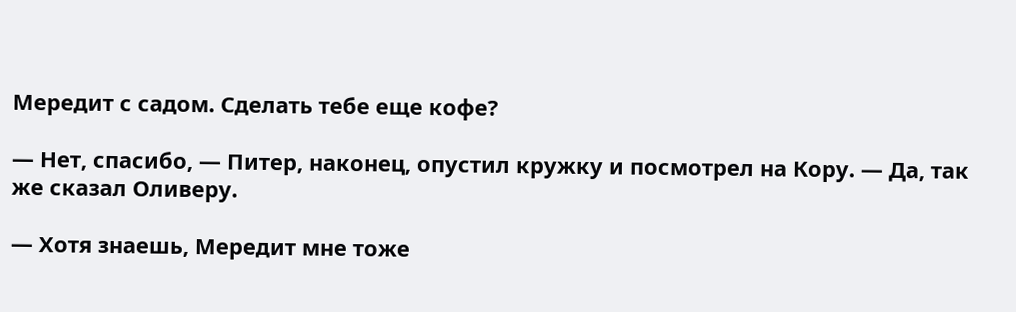Мередит с садом. Сделать тебе еще кофе?

— Нет, спасибо, — Питер, наконец, опустил кружку и посмотрел на Кору. — Да, так же сказал Оливеру.

— Хотя знаешь, Мередит мне тоже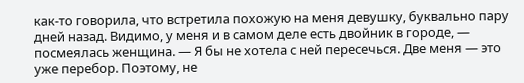как-то говорила, что встретила похожую на меня девушку, буквально пару дней назад. Видимо, у меня и в самом деле есть двойник в городе, — посмеялась женщина. — Я бы не хотела с ней пересечься. Две меня — это уже перебор. Поэтому, не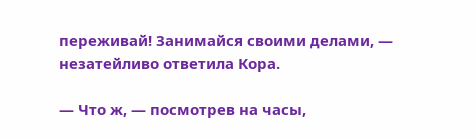переживай! Занимайся своими делами, — незатейливо ответила Кора.

— Что ж, — посмотрев на часы,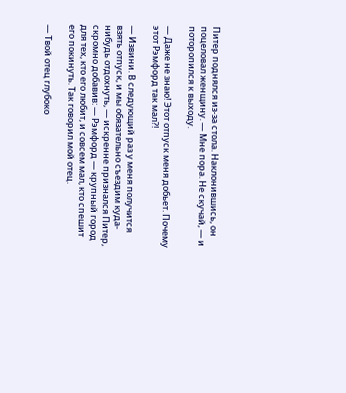Питер поднялся из-за стола. Наклонившись, он поцеловал женщину. — Мне пора. Не скучай, — и поторопился к выходу.

— Даже не знаю! Этот отпуск меня добьет. Почему этот Рэмфорд так мал?!

— Извини. В следующий раз у меня получится взять отпуск, и мы обязательно съездим куда-нибудь отдохнуть, — искренне признался Питер, скромно добавив: — Рэмфорд — крупный город для тех, кто его любит, и совсем мал, кто спешит его покинуть. Так говорил мой отец.

— Твой отец глубоко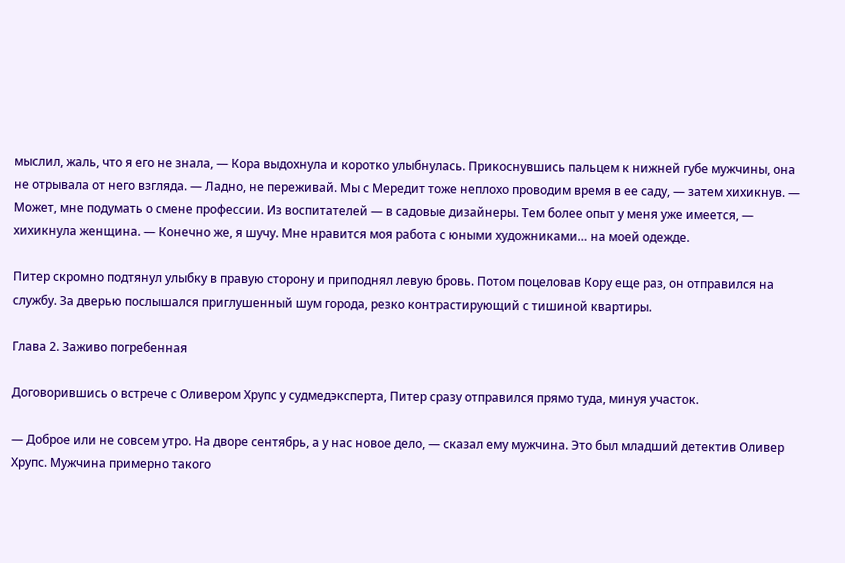мыслил, жаль, что я его не знала, — Кора выдохнула и коротко улыбнулась. Прикоснувшись пальцем к нижней губе мужчины, она не отрывала от него взгляда. — Ладно, не переживай. Мы с Мередит тоже неплохо проводим время в ее саду, — затем хихикнув. — Может, мне подумать о смене профессии. Из воспитателей — в садовые дизайнеры. Тем более опыт у меня уже имеется, — хихикнула женщина. — Конечно же, я шучу. Мне нравится моя работа с юными художниками… на моей одежде.

Питер скромно подтянул улыбку в правую сторону и приподнял левую бровь. Потом поцеловав Кору еще раз, он отправился на службу. За дверью послышался приглушенный шум города, резко контрастирующий с тишиной квартиры.

Глава 2. Заживо погребенная

Договорившись о встрече с Оливером Хрупс у судмедэксперта, Питер сразу отправился прямо туда, минуя участок.

— Доброе или не совсем утро. На дворе сентябрь, а у нас новое дело, — сказал ему мужчина. Это был младший детектив Оливер Хрупс. Мужчина примерно такого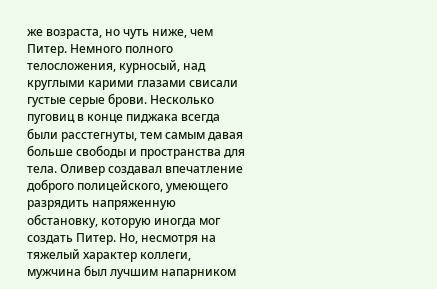же возраста, но чуть ниже, чем Питер. Немного полного телосложения, курносый, над круглыми карими глазами свисали густые серые брови. Несколько пуговиц в конце пиджака всегда были расстегнуты, тем самым давая больше свободы и пространства для тела. Оливер создавал впечатление доброго полицейского, умеющего разрядить напряженную обстановку, которую иногда мог создать Питер. Но, несмотря на тяжелый характер коллеги, мужчина был лучшим напарником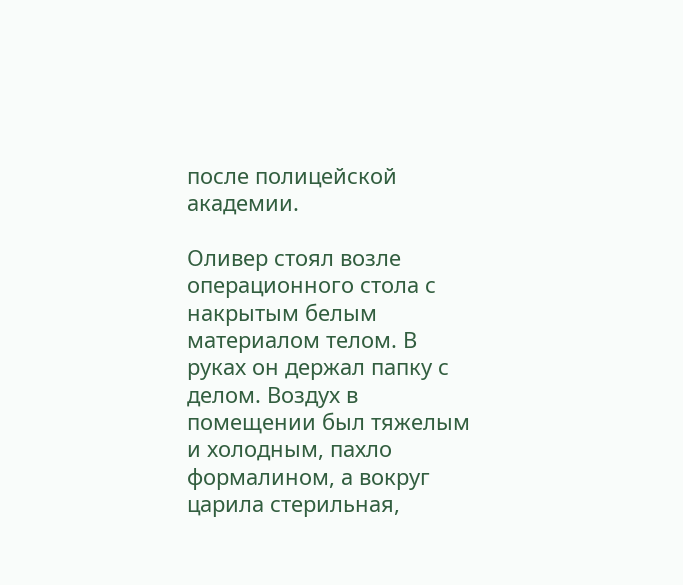после полицейской академии.

Оливер стоял возле операционного стола с накрытым белым материалом телом. В руках он держал папку с делом. Воздух в помещении был тяжелым и холодным, пахло формалином, а вокруг царила стерильная,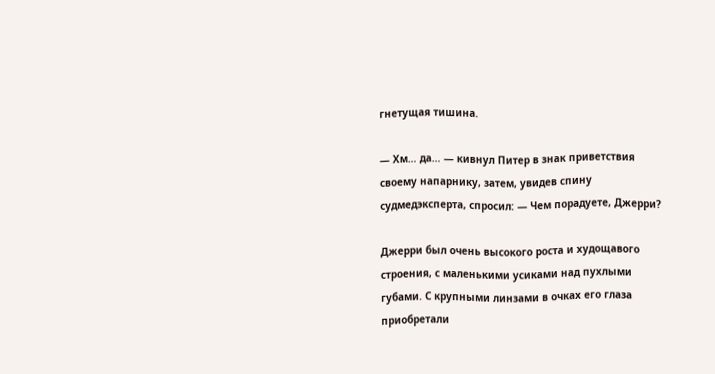гнетущая тишина.

— Хм… да… — кивнул Питер в знак приветствия своему напарнику, затем, увидев спину судмедэксперта, спросил: — Чем порадуете, Джерри?

Джерри был очень высокого роста и худощавого строения, с маленькими усиками над пухлыми губами. С крупными линзами в очках его глаза приобретали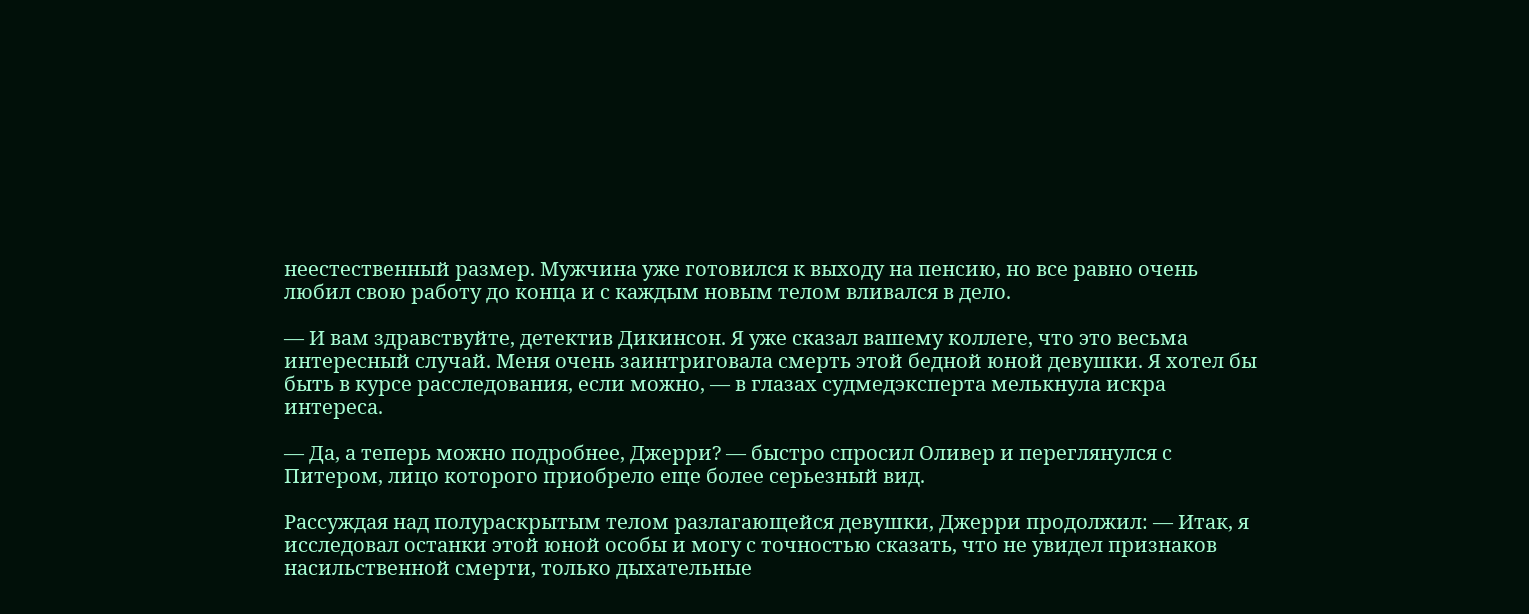неестественный размер. Мужчина уже готовился к выходу на пенсию, но все равно очень любил свою работу до конца и с каждым новым телом вливался в дело.

— И вам здравствуйте, детектив Дикинсон. Я уже сказал вашему коллеге, что это весьма интересный случай. Меня очень заинтриговала смерть этой бедной юной девушки. Я хотел бы быть в курсе расследования, если можно, — в глазах судмедэксперта мелькнула искра интереса.

— Да, а теперь можно подробнее, Джерри? — быстро спросил Оливер и переглянулся с Питером, лицо которого приобрело еще более серьезный вид.

Рассуждая над полураскрытым телом разлагающейся девушки, Джерри продолжил: — Итак, я исследовал останки этой юной особы и могу с точностью сказать, что не увидел признаков насильственной смерти, только дыхательные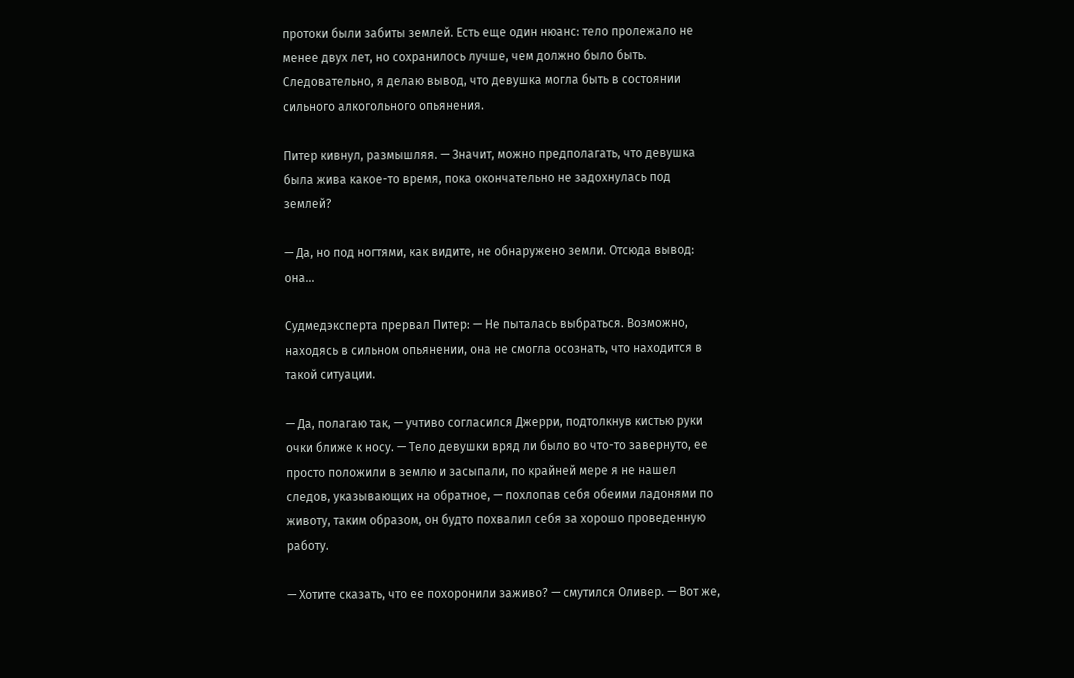протоки были забиты землей. Есть еще один нюанс: тело пролежало не менее двух лет, но сохранилось лучше, чем должно было быть. Следовательно, я делаю вывод, что девушка могла быть в состоянии сильного алкогольного опьянения.

Питер кивнул, размышляя. — Значит, можно предполагать, что девушка была жива какое-то время, пока окончательно не задохнулась под землей?

— Да, но под ногтями, как видите, не обнаружено земли. Отсюда вывод: она…

Судмедэксперта прервал Питер: — Не пыталась выбраться. Возможно, находясь в сильном опьянении, она не смогла осознать, что находится в такой ситуации.

— Да, полагаю так, — учтиво согласился Джерри, подтолкнув кистью руки очки ближе к носу. — Тело девушки вряд ли было во что-то завернуто, ее просто положили в землю и засыпали, по крайней мере я не нашел следов, указывающих на обратное, — похлопав себя обеими ладонями по животу, таким образом, он будто похвалил себя за хорошо проведенную работу.

— Хотите сказать, что ее похоронили заживо? — смутился Оливер. — Вот же,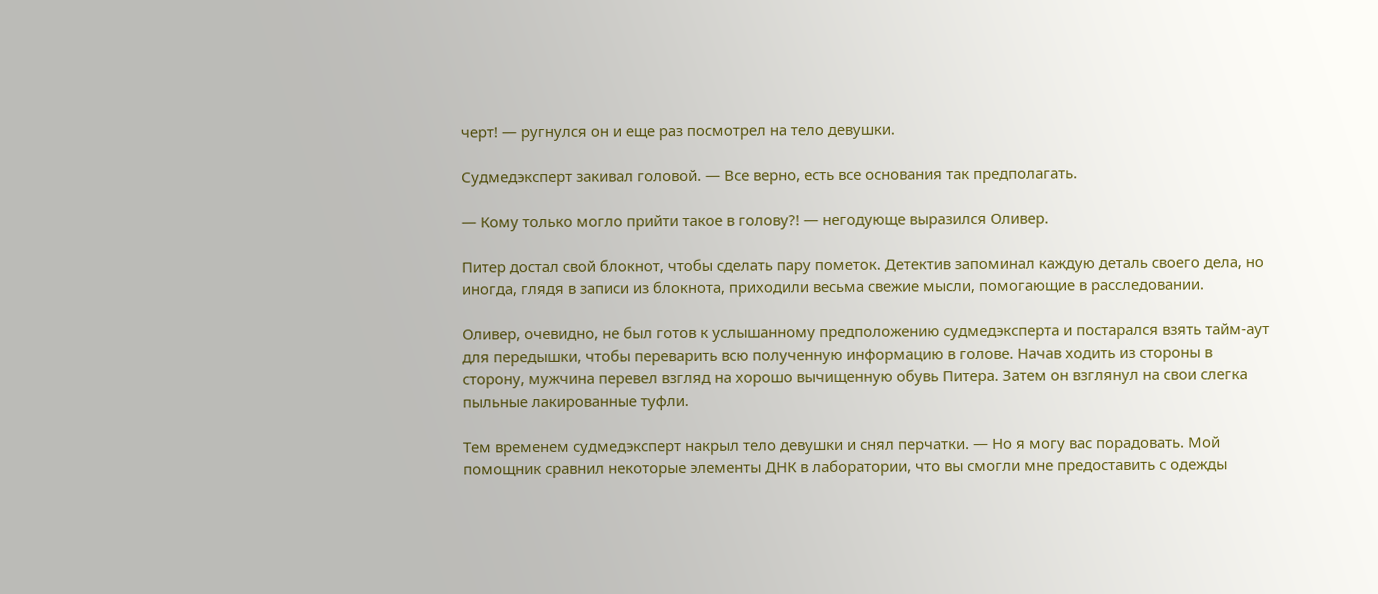черт! — ругнулся он и еще раз посмотрел на тело девушки.

Судмедэксперт закивал головой. — Все верно, есть все основания так предполагать.

— Кому только могло прийти такое в голову?! — негодующе выразился Оливер.

Питер достал свой блокнот, чтобы сделать пару пометок. Детектив запоминал каждую деталь своего дела, но иногда, глядя в записи из блокнота, приходили весьма свежие мысли, помогающие в расследовании.

Оливер, очевидно, не был готов к услышанному предположению судмедэксперта и постарался взять тайм-аут для передышки, чтобы переварить всю полученную информацию в голове. Начав ходить из стороны в сторону, мужчина перевел взгляд на хорошо вычищенную обувь Питера. Затем он взглянул на свои слегка пыльные лакированные туфли.

Тем временем судмедэксперт накрыл тело девушки и снял перчатки. — Но я могу вас порадовать. Мой помощник сравнил некоторые элементы ДНК в лаборатории, что вы смогли мне предоставить с одежды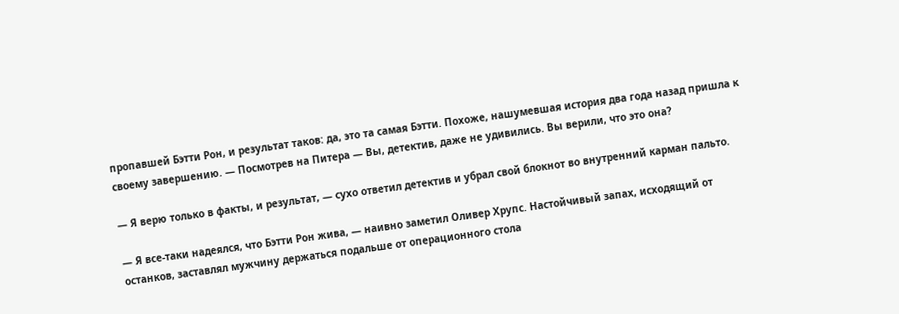пропавшей Бэтти Рон, и результат таков: да, это та самая Бэтти. Похоже, нашумевшая история два года назад пришла к своему завершению. — Посмотрев на Питера — Вы, детектив, даже не удивились. Вы верили, что это она?

— Я верю только в факты, и результат, — сухо ответил детектив и убрал свой блокнот во внутренний карман пальто.

— Я все-таки надеялся, что Бэтти Рон жива, — наивно заметил Оливер Хрупс. Настойчивый запах, исходящий от останков, заставлял мужчину держаться подальше от операционного стола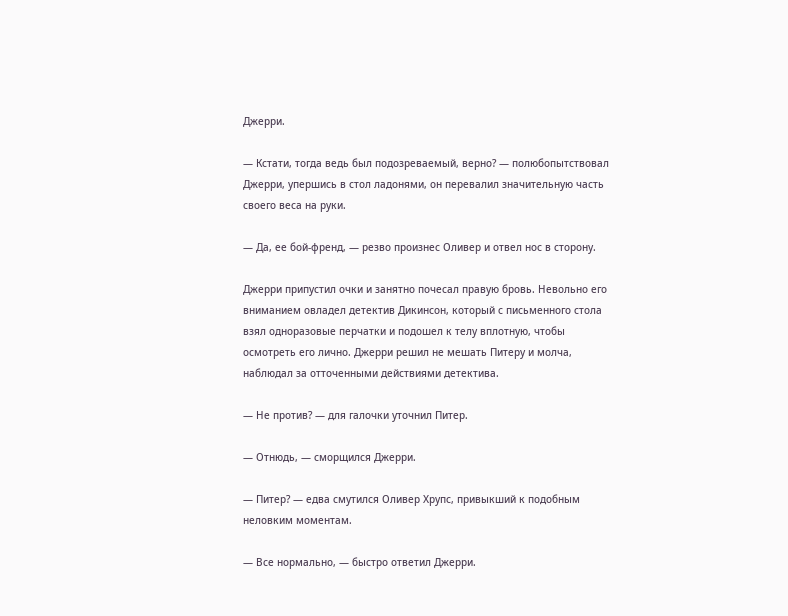Джерри.

— Кстати, тогда ведь был подозреваемый, верно? — полюбопытствовал Джерри, упершись в стол ладонями, он перевалил значительную часть своего веса на руки.

— Да, ее бой-френд, — резво произнес Оливер и отвел нос в сторону.

Джерри припустил очки и занятно почесал правую бровь. Невольно его вниманием овладел детектив Дикинсон, который с письменного стола взял одноразовые перчатки и подошел к телу вплотную, чтобы осмотреть его лично. Джерри решил не мешать Питеру и молча, наблюдал за отточенными действиями детектива.

— Не против? — для галочки уточнил Питер.

— Отнюдь, — сморщился Джерри.

— Питер? — едва смутился Оливер Хрупс, привыкший к подобным неловким моментам.

— Все нормально, — быстро ответил Джерри.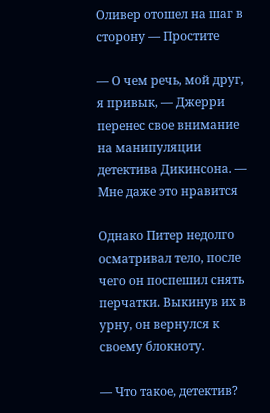Оливер отошел на шаг в сторону — Простите

— О чем речь, мой друг, я привык, — Джерри перенес свое внимание на манипуляции детектива Дикинсона. — Мне даже это нравится

Однако Питер недолго осматривал тело, после чего он поспешил снять перчатки. Выкинув их в урну, он вернулся к своему блокноту.

— Что такое, детектив?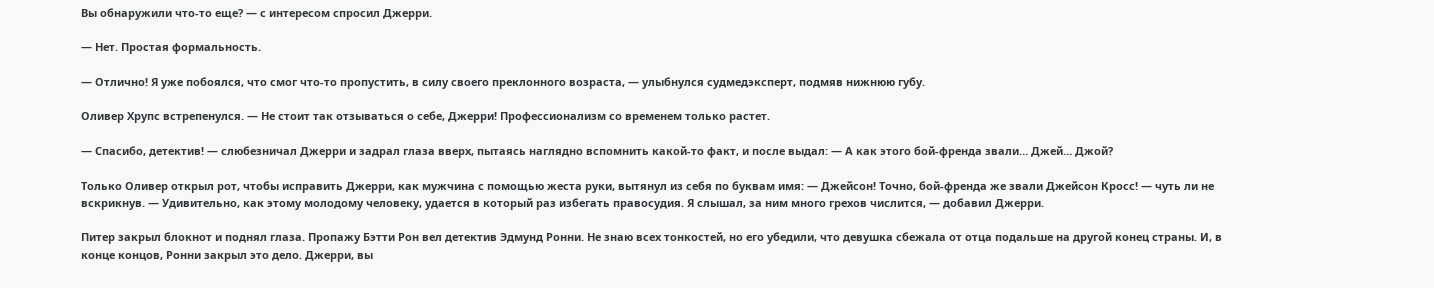Вы обнаружили что-то еще? — с интересом спросил Джерри.

— Нет. Простая формальность.

— Отлично! Я уже побоялся, что смог что-то пропустить, в силу своего преклонного возраста, — улыбнулся судмедэксперт, подмяв нижнюю губу.

Оливер Хрупс встрепенулся. — Не стоит так отзываться о себе, Джерри! Профессионализм со временем только растет.

— Спасибо, детектив! — слюбезничал Джерри и задрал глаза вверх, пытаясь наглядно вспомнить какой-то факт, и после выдал: — А как этого бой-френда звали… Джей… Джой?

Только Оливер открыл рот, чтобы исправить Джерри, как мужчина с помощью жеста руки, вытянул из себя по буквам имя: — Джейсон! Точно, бой-френда же звали Джейсон Кросс! — чуть ли не вскрикнув. — Удивительно, как этому молодому человеку, удается в который раз избегать правосудия. Я слышал, за ним много грехов числится, — добавил Джерри.

Питер закрыл блокнот и поднял глаза. Пропажу Бэтти Рон вел детектив Эдмунд Ронни. Не знаю всех тонкостей, но его убедили, что девушка сбежала от отца подальше на другой конец страны. И, в конце концов, Ронни закрыл это дело. Джерри, вы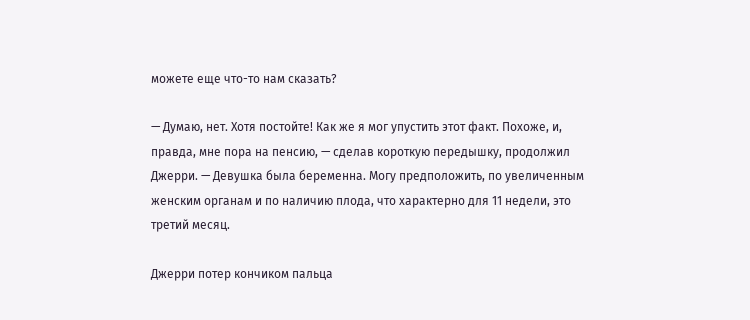можете еще что-то нам сказать?

— Думаю, нет. Хотя постойте! Как же я мог упустить этот факт. Похоже, и, правда, мне пора на пенсию, — сделав короткую передышку, продолжил Джерри. — Девушка была беременна. Могу предположить, по увеличенным женским органам и по наличию плода, что характерно для 11 недели, это третий месяц.

Джерри потер кончиком пальца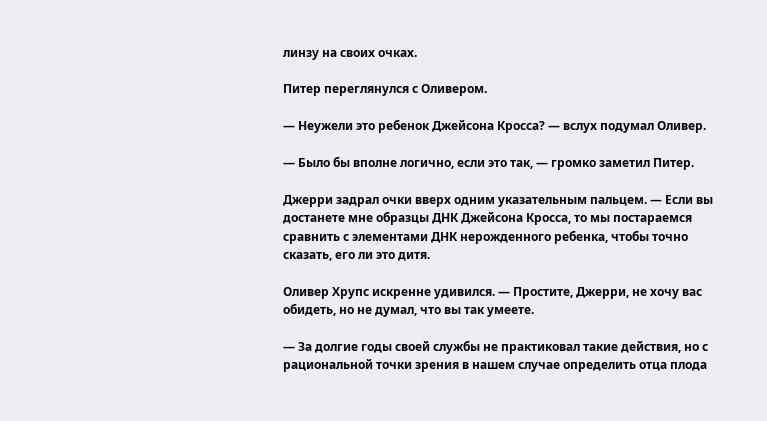линзу на своих очках.

Питер переглянулся с Оливером.

— Неужели это ребенок Джейсона Кросса? — вслух подумал Оливер.

— Было бы вполне логично, если это так, — громко заметил Питер.

Джерри задрал очки вверх одним указательным пальцем. — Если вы достанете мне образцы ДНК Джейсона Кросса, то мы постараемся сравнить с элементами ДНК нерожденного ребенка, чтобы точно сказать, его ли это дитя.

Оливер Хрупс искренне удивился. — Простите, Джерри, не хочу вас обидеть, но не думал, что вы так умеете.

— За долгие годы своей службы не практиковал такие действия, но с рациональной точки зрения в нашем случае определить отца плода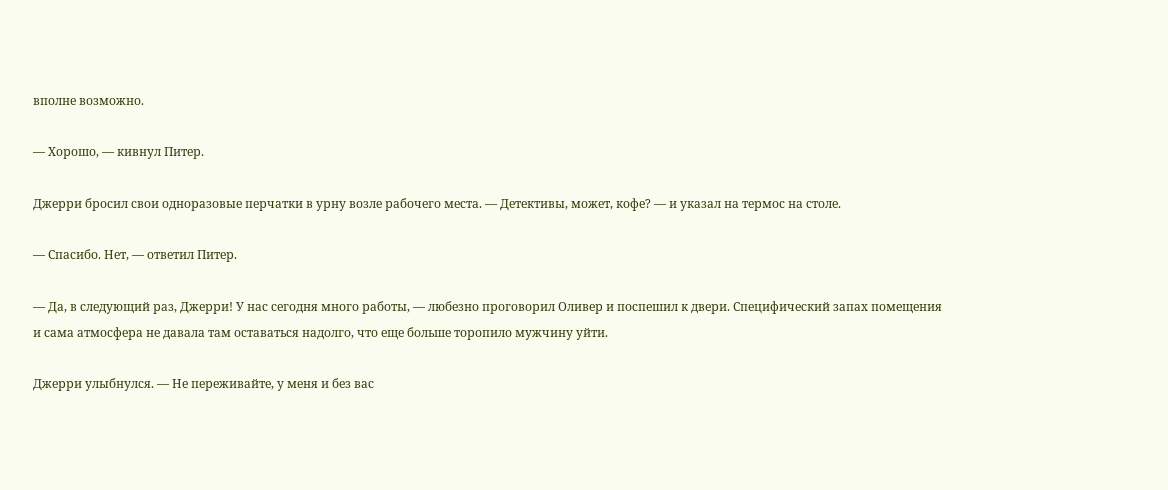вполне возможно.

— Хорошо, — кивнул Питер.

Джерри бросил свои одноразовые перчатки в урну возле рабочего места. — Детективы, может, кофе? — и указал на термос на столе.

— Спасибо. Нет, — ответил Питер.

— Да, в следующий раз, Джерри! У нас сегодня много работы, — любезно проговорил Оливер и поспешил к двери. Специфический запах помещения и сама атмосфера не давала там оставаться надолго, что еще больше торопило мужчину уйти.

Джерри улыбнулся. — Не переживайте, у меня и без вас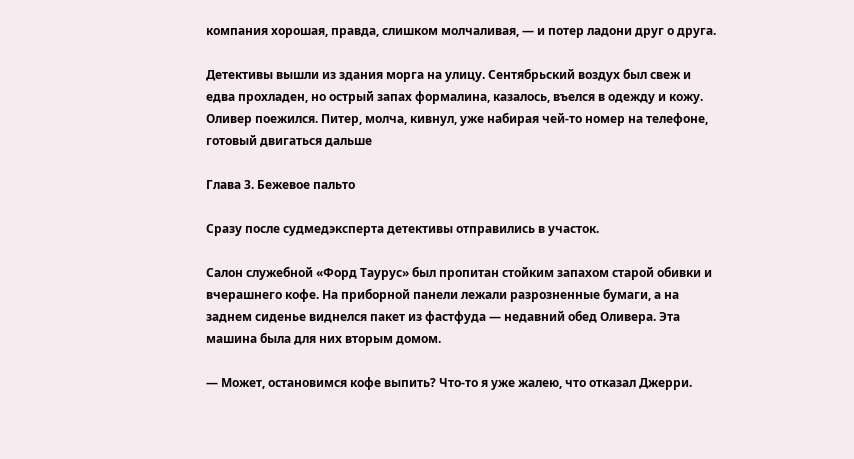компания хорошая, правда, слишком молчаливая, — и потер ладони друг о друга.

Детективы вышли из здания морга на улицу. Сентябрьский воздух был свеж и едва прохладен, но острый запах формалина, казалось, въелся в одежду и кожу. Оливер поежился. Питер, молча, кивнул, уже набирая чей-то номер на телефоне, готовый двигаться дальше

Глава 3. Бежевое пальто

Сразу после судмедэксперта детективы отправились в участок.

Салон служебной «Форд Таурус» был пропитан стойким запахом старой обивки и вчерашнего кофе. На приборной панели лежали разрозненные бумаги, а на заднем сиденье виднелся пакет из фастфуда — недавний обед Оливера. Эта машина была для них вторым домом.

— Может, остановимся кофе выпить? Что-то я уже жалею, что отказал Джерри.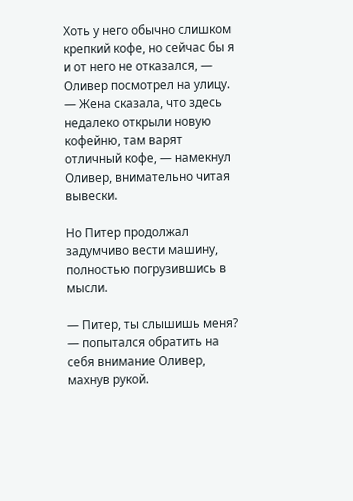Хоть у него обычно слишком крепкий кофе, но сейчас бы я и от него не отказался, — Оливер посмотрел на улицу. — Жена сказала, что здесь недалеко открыли новую кофейню, там варят отличный кофе, — намекнул Оливер, внимательно читая вывески.

Но Питер продолжал задумчиво вести машину, полностью погрузившись в мысли.

— Питер, ты слышишь меня? — попытался обратить на себя внимание Оливер, махнув рукой.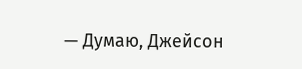— Думаю, Джейсон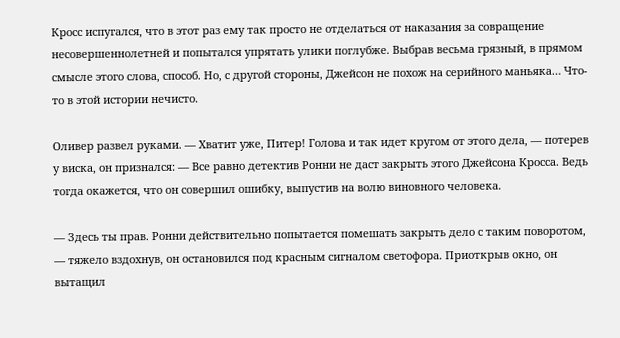Кросс испугался, что в этот раз ему так просто не отделаться от наказания за совращение несовершеннолетней и попытался упрятать улики поглубже. Выбрав весьма грязный, в прямом смысле этого слова, способ. Но, с другой стороны, Джейсон не похож на серийного маньяка… Что-то в этой истории нечисто.

Оливер развел руками. — Хватит уже, Питер! Голова и так идет кругом от этого дела, — потерев у виска, он признался: — Все равно детектив Ронни не даст закрыть этого Джейсона Кросса. Ведь тогда окажется, что он совершил ошибку, выпустив на волю виновного человека.

— Здесь ты прав. Ронни действительно попытается помешать закрыть дело с таким поворотом, — тяжело вздохнув, он остановился под красным сигналом светофора. Приоткрыв окно, он вытащил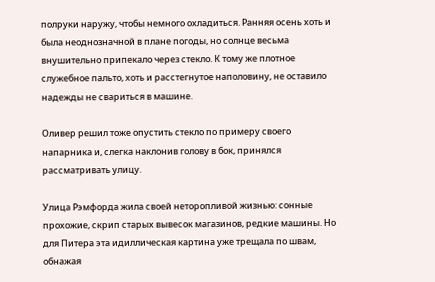полруки наружу, чтобы немного охладиться. Ранняя осень хоть и была неоднозначной в плане погоды, но солнце весьма внушительно припекало через стекло. К тому же плотное служебное пальто, хоть и расстегнутое наполовину, не оставило надежды не свариться в машине.

Оливер решил тоже опустить стекло по примеру своего напарника и, слегка наклонив голову в бок, принялся рассматривать улицу.

Улица Рэмфорда жила своей неторопливой жизнью: сонные прохожие, скрип старых вывесок магазинов, редкие машины. Но для Питера эта идиллическая картина уже трещала по швам, обнажая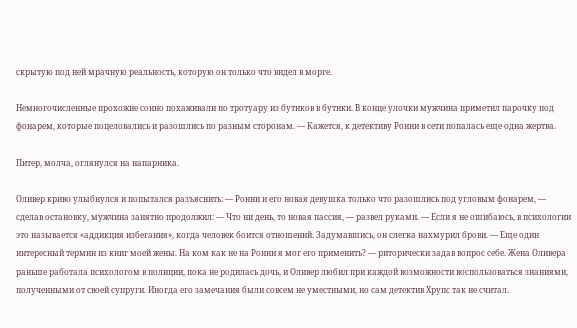скрытую под ней мрачную реальность, которую он только что видел в морге.

Немногочисленные прохожие сонно похаживали по тротуару из бутиков в бутики. В конце улочки мужчина приметил парочку под фонарем, которые поцеловались и разошлись по разным сторонам. — Кажется, к детективу Ронни в сети попалась еще одна жертва.

Питер, молча, оглянулся на напарника.

Оливер криво улыбнулся и попытался разъяснить: — Ронни и его новая девушка только что разошлись под угловым фонарем, — сделав остановку, мужчина занятно продолжил: — Что ни день, то новая пассия, — развел руками. — Если я не ошибаюсь, в психологии это называется «аддикция избегания», когда человек боится отношений. Задумавшись, он слегка нахмурил брови. — Еще один интересный термин из книг моей жены. На ком как не на Ронни я мог его применить? — риторически задав вопрос себе. Жена Оливера раньше работала психологом в полиции, пока не родилась дочь, и Оливер любил при каждой возможности воспользоваться знаниями, полученными от своей супруги. Иногда его замечания были совсем не уместными, но сам детектив Хрупс так не считал.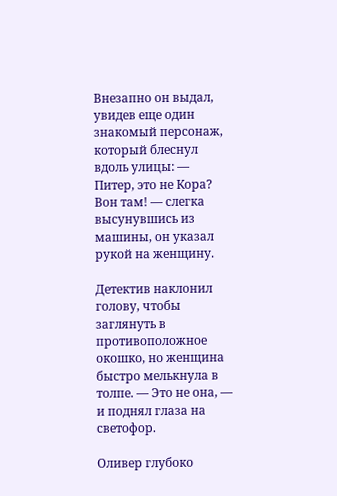Внезапно он выдал, увидев еще один знакомый персонаж, который блеснул вдоль улицы: — Питер, это не Кора? Вон там! — слегка высунувшись из машины, он указал рукой на женщину.

Детектив наклонил голову, чтобы заглянуть в противоположное окошко, но женщина быстро мелькнула в толпе. — Это не она, — и поднял глаза на светофор.

Оливер глубоко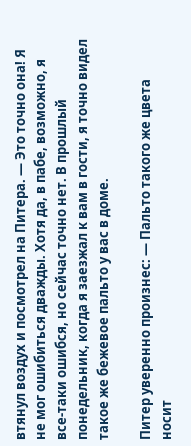втянул воздух и посмотрел на Питера. — Это точно она! Я не мог ошибиться дважды. Хотя да, в пабе, возможно, я все-таки ошибся, но сейчас точно нет. В прошлый понедельник, когда я заезжал к вам в гости, я точно видел такое же бежевое пальто у вас в доме.

Питер уверенно произнес: — Пальто такого же цвета носит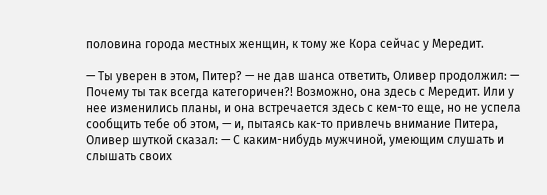половина города местных женщин, к тому же Кора сейчас у Мередит.

— Ты уверен в этом, Питер? — не дав шанса ответить, Оливер продолжил: — Почему ты так всегда категоричен?! Возможно, она здесь с Мередит. Или у нее изменились планы, и она встречается здесь с кем-то еще, но не успела сообщить тебе об этом, — и, пытаясь как-то привлечь внимание Питера, Оливер шуткой сказал: — С каким-нибудь мужчиной, умеющим слушать и слышать своих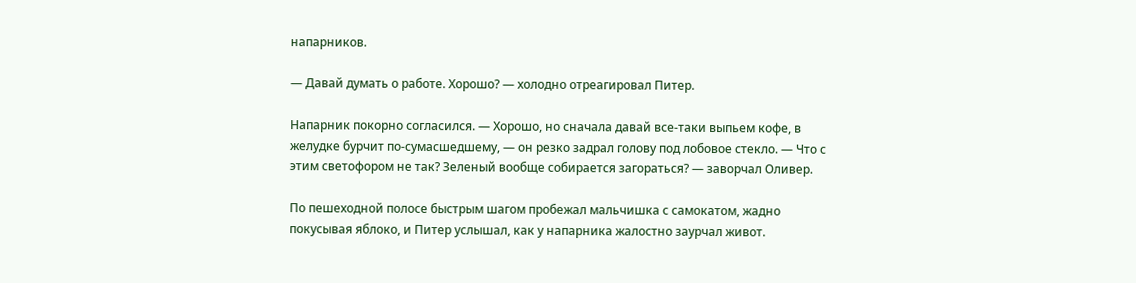напарников.

— Давай думать о работе. Хорошо? — холодно отреагировал Питер.

Напарник покорно согласился. — Хорошо, но сначала давай все-таки выпьем кофе, в желудке бурчит по-сумасшедшему, — он резко задрал голову под лобовое стекло. — Что с этим светофором не так? Зеленый вообще собирается загораться? — заворчал Оливер.

По пешеходной полосе быстрым шагом пробежал мальчишка с самокатом, жадно покусывая яблоко, и Питер услышал, как у напарника жалостно заурчал живот.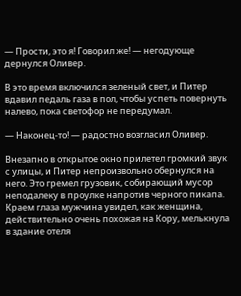— Прости, это я! Говорил же! — негодующе дернулся Оливер.

В это время включился зеленый свет, и Питер вдавил педаль газа в пол, чтобы успеть повернуть налево, пока светофор не передумал.

— Наконец-то! — радостно возгласил Оливер.

Внезапно в открытое окно прилетел громкий звук с улицы, и Питер непроизвольно обернулся на него. Это гремел грузовик, собирающий мусор неподалеку в проулке напротив черного пикапа. Краем глаза мужчина увидел, как женщина, действительно очень похожая на Кору, мелькнула в здание отеля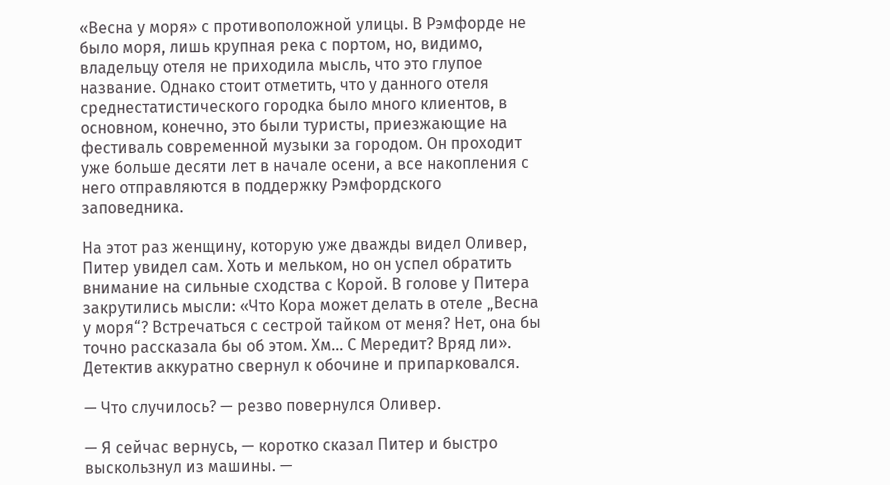«Весна у моря» с противоположной улицы. В Рэмфорде не было моря, лишь крупная река с портом, но, видимо, владельцу отеля не приходила мысль, что это глупое название. Однако стоит отметить, что у данного отеля среднестатистического городка было много клиентов, в основном, конечно, это были туристы, приезжающие на фестиваль современной музыки за городом. Он проходит уже больше десяти лет в начале осени, а все накопления с него отправляются в поддержку Рэмфордского заповедника.

На этот раз женщину, которую уже дважды видел Оливер, Питер увидел сам. Хоть и мельком, но он успел обратить внимание на сильные сходства с Корой. В голове у Питера закрутились мысли: «Что Кора может делать в отеле „Весна у моря“? Встречаться с сестрой тайком от меня? Нет, она бы точно рассказала бы об этом. Хм… С Мередит? Вряд ли». Детектив аккуратно свернул к обочине и припарковался.

— Что случилось? — резво повернулся Оливер.

— Я сейчас вернусь, — коротко сказал Питер и быстро выскользнул из машины. —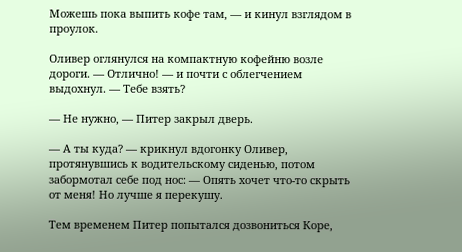Можешь пока выпить кофе там, — и кинул взглядом в проулок.

Оливер оглянулся на компактную кофейню возле дороги. — Отлично! — и почти с облегчением выдохнул. — Тебе взять?

— Не нужно, — Питер закрыл дверь.

— А ты куда? — крикнул вдогонку Оливер, протянувшись к водительскому сиденью, потом забормотал себе под нос: — Опять хочет что-то скрыть от меня! Но лучше я перекушу.

Тем временем Питер попытался дозвониться Коре,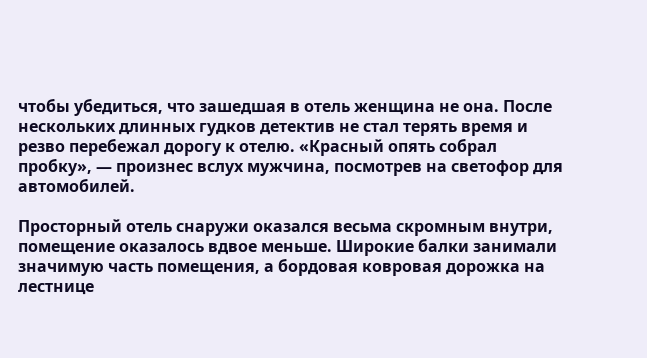чтобы убедиться, что зашедшая в отель женщина не она. После нескольких длинных гудков детектив не стал терять время и резво перебежал дорогу к отелю. «Красный опять собрал пробку», — произнес вслух мужчина, посмотрев на светофор для автомобилей.

Просторный отель снаружи оказался весьма скромным внутри, помещение оказалось вдвое меньше. Широкие балки занимали значимую часть помещения, а бордовая ковровая дорожка на лестнице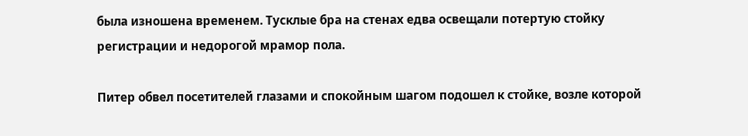была изношена временем. Тусклые бра на стенах едва освещали потертую стойку регистрации и недорогой мрамор пола.

Питер обвел посетителей глазами и спокойным шагом подошел к стойке, возле которой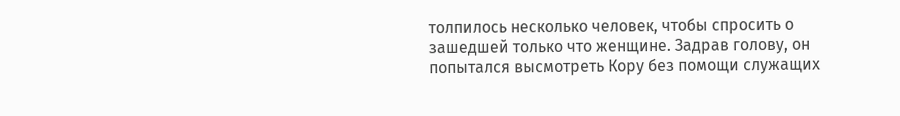толпилось несколько человек, чтобы спросить о зашедшей только что женщине. Задрав голову, он попытался высмотреть Кору без помощи служащих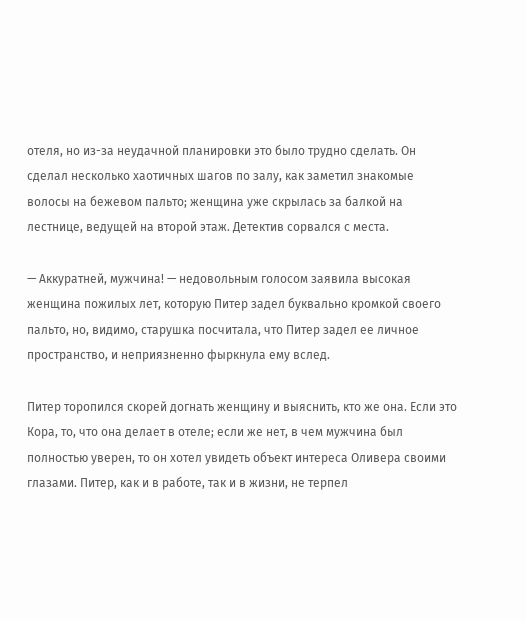отеля, но из-за неудачной планировки это было трудно сделать. Он сделал несколько хаотичных шагов по залу, как заметил знакомые волосы на бежевом пальто; женщина уже скрылась за балкой на лестнице, ведущей на второй этаж. Детектив сорвался с места.

— Аккуратней, мужчина! — недовольным голосом заявила высокая женщина пожилых лет, которую Питер задел буквально кромкой своего пальто, но, видимо, старушка посчитала, что Питер задел ее личное пространство, и неприязненно фыркнула ему вслед.

Питер торопился скорей догнать женщину и выяснить, кто же она. Если это Кора, то, что она делает в отеле; если же нет, в чем мужчина был полностью уверен, то он хотел увидеть объект интереса Оливера своими глазами. Питер, как и в работе, так и в жизни, не терпел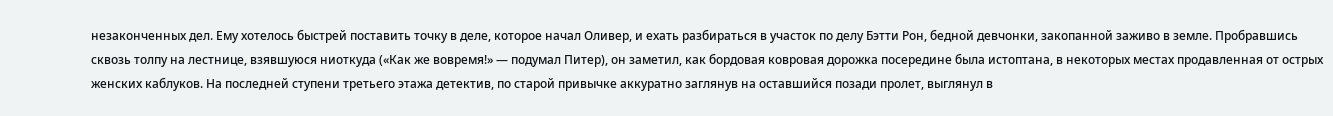незаконченных дел. Ему хотелось быстрей поставить точку в деле, которое начал Оливер, и ехать разбираться в участок по делу Бэтти Рон, бедной девчонки, закопанной заживо в земле. Пробравшись сквозь толпу на лестнице, взявшуюся ниоткуда («Как же вовремя!» — подумал Питер), он заметил, как бордовая ковровая дорожка посередине была истоптана, в некоторых местах продавленная от острых женских каблуков. На последней ступени третьего этажа детектив, по старой привычке аккуратно заглянув на оставшийся позади пролет, выглянул в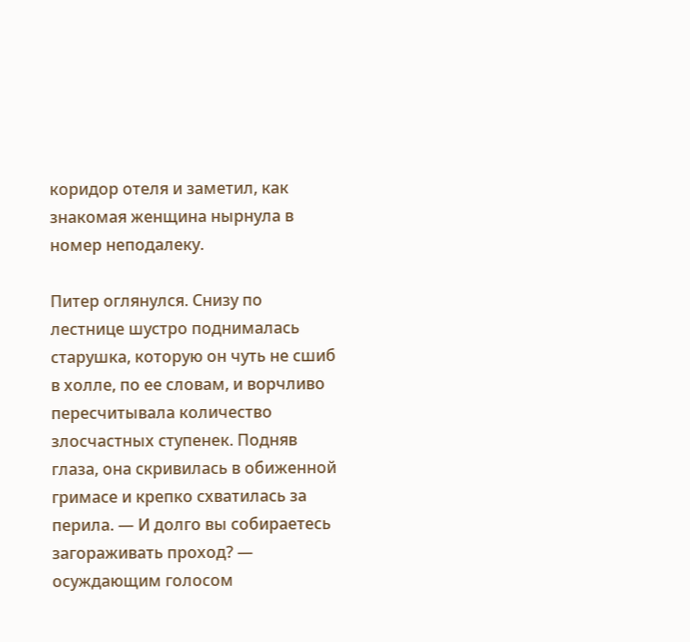коридор отеля и заметил, как знакомая женщина нырнула в номер неподалеку.

Питер оглянулся. Снизу по лестнице шустро поднималась старушка, которую он чуть не сшиб в холле, по ее словам, и ворчливо пересчитывала количество злосчастных ступенек. Подняв глаза, она скривилась в обиженной гримасе и крепко схватилась за перила. — И долго вы собираетесь загораживать проход? — осуждающим голосом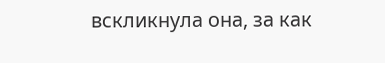вскликнула она, за как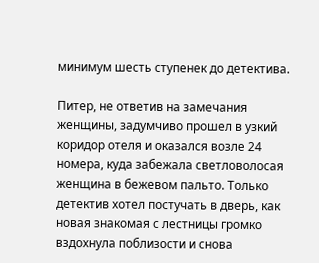минимум шесть ступенек до детектива.

Питер, не ответив на замечания женщины, задумчиво прошел в узкий коридор отеля и оказался возле 24 номера, куда забежала светловолосая женщина в бежевом пальто. Только детектив хотел постучать в дверь, как новая знакомая с лестницы громко вздохнула поблизости и снова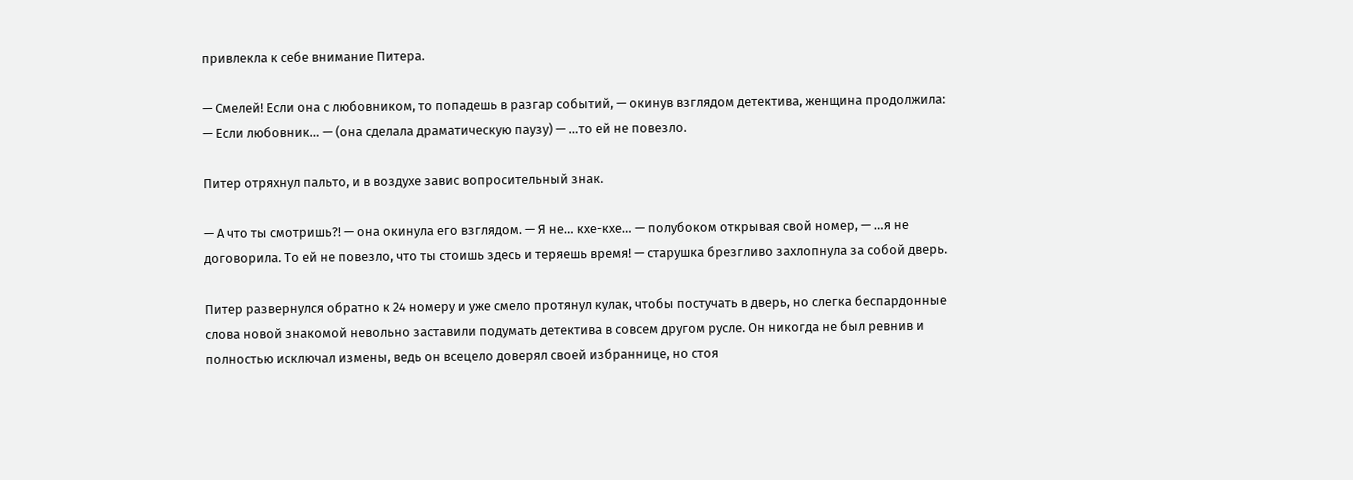привлекла к себе внимание Питера.

— Смелей! Если она с любовником, то попадешь в разгар событий, — окинув взглядом детектива, женщина продолжила: — Если любовник… — (она сделала драматическую паузу) — …то ей не повезло.

Питер отряхнул пальто, и в воздухе завис вопросительный знак.

— А что ты смотришь?! — она окинула его взглядом. — Я не… кхе-кхе… — полубоком открывая свой номер, — …я не договорила. То ей не повезло, что ты стоишь здесь и теряешь время! — старушка брезгливо захлопнула за собой дверь.

Питер развернулся обратно к 24 номеру и уже смело протянул кулак, чтобы постучать в дверь, но слегка беспардонные слова новой знакомой невольно заставили подумать детектива в совсем другом русле. Он никогда не был ревнив и полностью исключал измены, ведь он всецело доверял своей избраннице, но стоя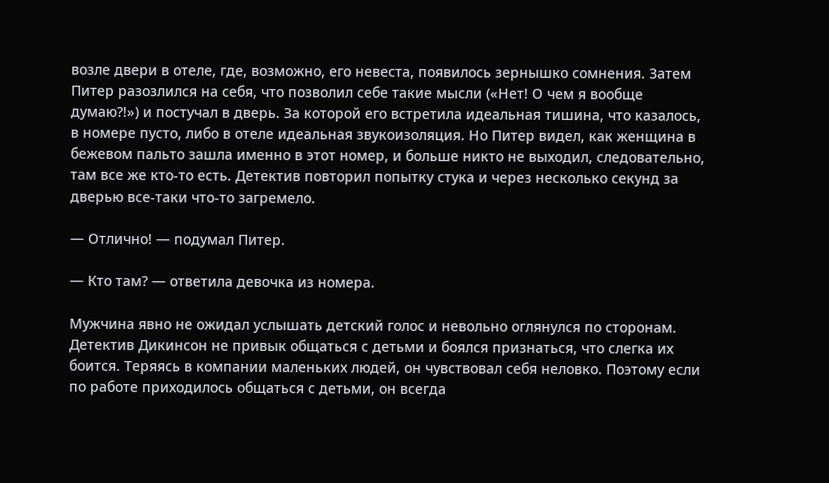возле двери в отеле, где, возможно, его невеста, появилось зернышко сомнения. Затем Питер разозлился на себя, что позволил себе такие мысли («Нет! О чем я вообще думаю?!») и постучал в дверь. За которой его встретила идеальная тишина, что казалось, в номере пусто, либо в отеле идеальная звукоизоляция. Но Питер видел, как женщина в бежевом пальто зашла именно в этот номер, и больше никто не выходил, следовательно, там все же кто-то есть. Детектив повторил попытку стука и через несколько секунд за дверью все-таки что-то загремело.

— Отлично! — подумал Питер.

— Кто там? — ответила девочка из номера.

Мужчина явно не ожидал услышать детский голос и невольно оглянулся по сторонам. Детектив Дикинсон не привык общаться с детьми и боялся признаться, что слегка их боится. Теряясь в компании маленьких людей, он чувствовал себя неловко. Поэтому если по работе приходилось общаться с детьми, он всегда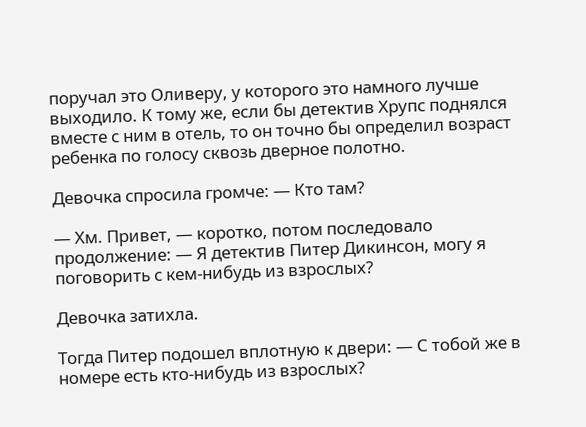поручал это Оливеру, у которого это намного лучше выходило. К тому же, если бы детектив Хрупс поднялся вместе с ним в отель, то он точно бы определил возраст ребенка по голосу сквозь дверное полотно.

Девочка спросила громче: — Кто там?

— Хм. Привет, — коротко, потом последовало продолжение: — Я детектив Питер Дикинсон, могу я поговорить с кем-нибудь из взрослых?

Девочка затихла.

Тогда Питер подошел вплотную к двери: — С тобой же в номере есть кто-нибудь из взрослых?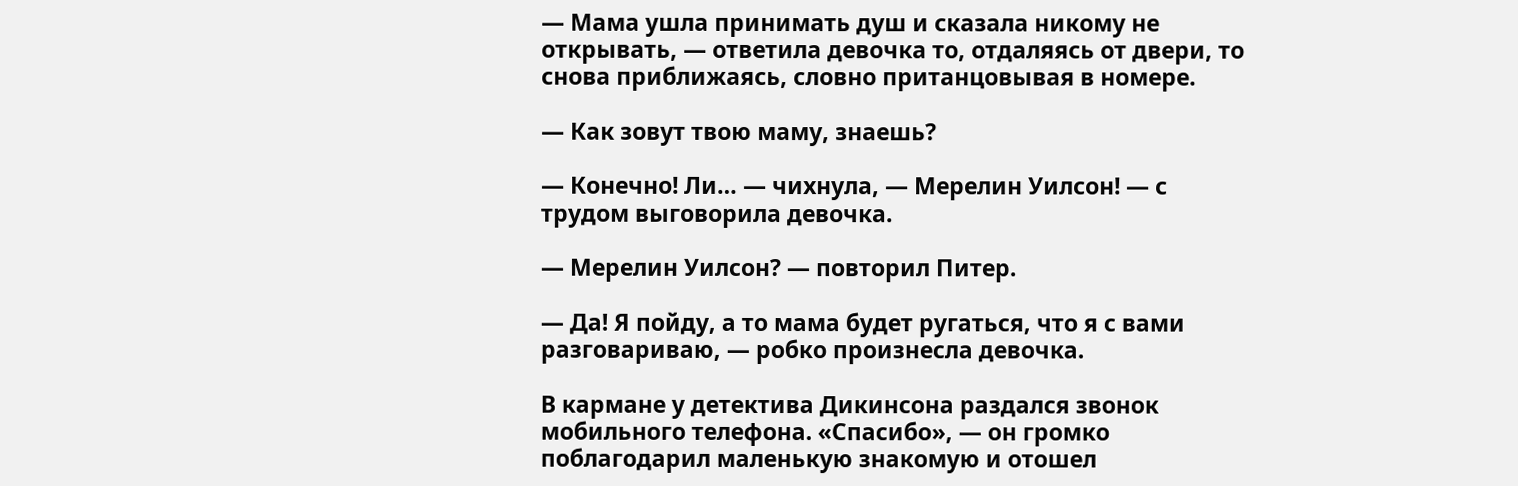— Мама ушла принимать душ и сказала никому не открывать, — ответила девочка то, отдаляясь от двери, то снова приближаясь, словно пританцовывая в номере.

— Как зовут твою маму, знаешь?

— Конечно! Ли… — чихнула, — Мерелин Уилсон! — с трудом выговорила девочка.

— Мерелин Уилсон? — повторил Питер.

— Да! Я пойду, а то мама будет ругаться, что я с вами разговариваю, — робко произнесла девочка.

В кармане у детектива Дикинсона раздался звонок мобильного телефона. «Спасибо», — он громко поблагодарил маленькую знакомую и отошел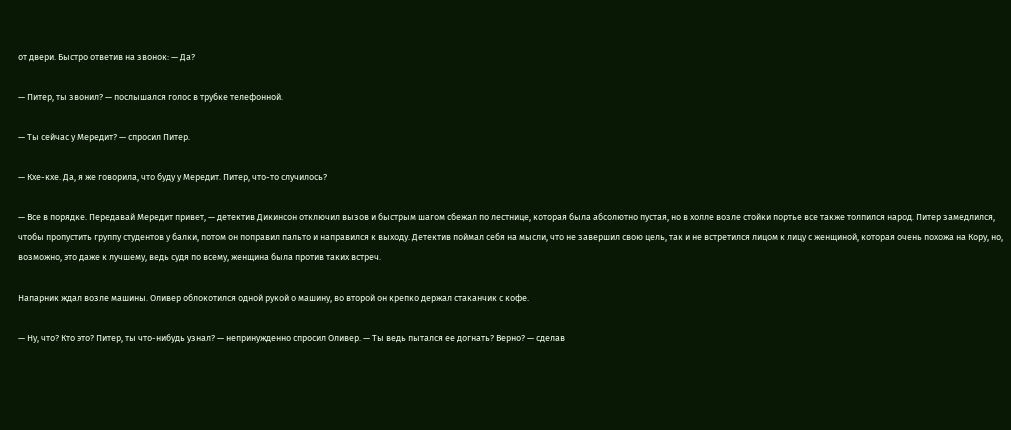от двери. Быстро ответив на звонок: — Да?

— Питер, ты звонил? — послышался голос в трубке телефонной.

— Ты сейчас у Мередит? — спросил Питер.

— Кхе-кхе. Да, я же говорила, что буду у Мередит. Питер, что-то случилось?

— Все в порядке. Передавай Мередит привет, — детектив Дикинсон отключил вызов и быстрым шагом сбежал по лестнице, которая была абсолютно пустая, но в холле возле стойки портье все также толпился народ. Питер замедлился, чтобы пропустить группу студентов у балки, потом он поправил пальто и направился к выходу. Детектив поймал себя на мысли, что не завершил свою цель, так и не встретился лицом к лицу с женщиной, которая очень похожа на Кору, но, возможно, это даже к лучшему, ведь судя по всему, женщина была против таких встреч.

Напарник ждал возле машины. Оливер облокотился одной рукой о машину, во второй он крепко держал стаканчик с кофе.

— Ну, что? Кто это? Питер, ты что-нибудь узнал? — непринужденно спросил Оливер. — Ты ведь пытался ее догнать? Верно? — сделав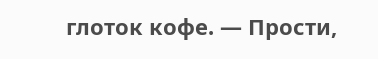глоток кофе. — Прости,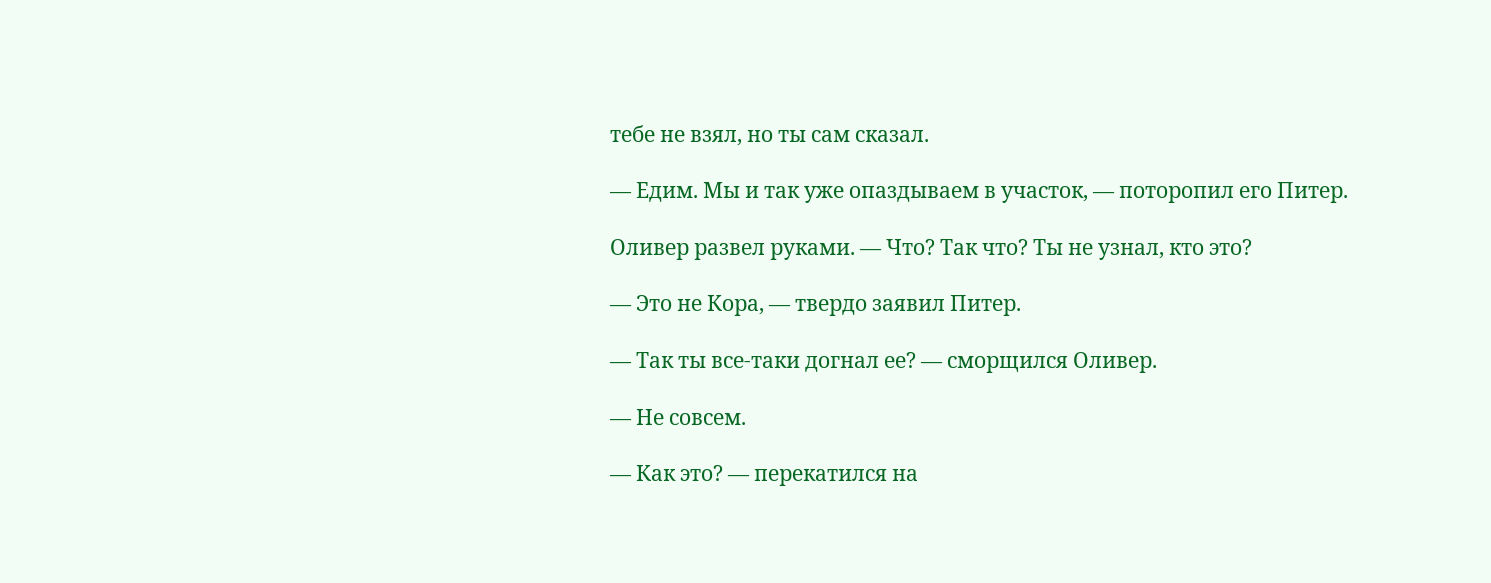тебе не взял, но ты сам сказал.

— Едим. Мы и так уже опаздываем в участок, — поторопил его Питер.

Оливер развел руками. — Что? Так что? Ты не узнал, кто это?

— Это не Кора, — твердо заявил Питер.

— Так ты все-таки догнал ее? — сморщился Оливер.

— Не совсем.

— Как это? — перекатился на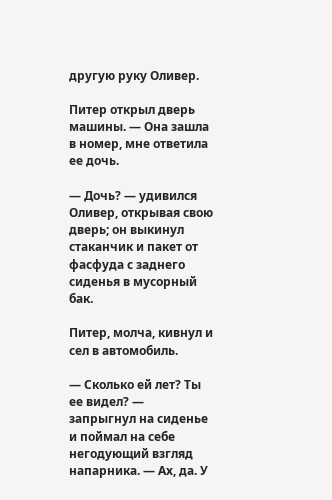другую руку Оливер.

Питер открыл дверь машины. — Она зашла в номер, мне ответила ее дочь.

— Дочь? — удивился Оливер, открывая свою дверь; он выкинул стаканчик и пакет от фасфуда с заднего сиденья в мусорный бак.

Питер, молча, кивнул и сел в автомобиль.

— Сколько ей лет? Ты ее видел? — запрыгнул на сиденье и поймал на себе негодующий взгляд напарника. — Ах, да. У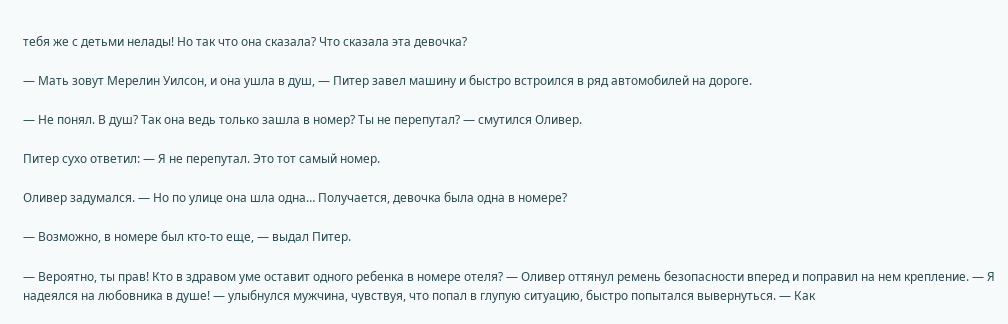тебя же с детьми нелады! Но так что она сказала? Что сказала эта девочка?

— Мать зовут Мерелин Уилсон, и она ушла в душ, — Питер завел машину и быстро встроился в ряд автомобилей на дороге.

— Не понял. В душ? Так она ведь только зашла в номер? Ты не перепутал? — смутился Оливер.

Питер сухо ответил: — Я не перепутал. Это тот самый номер.

Оливер задумался. — Но по улице она шла одна… Получается, девочка была одна в номере?

— Возможно, в номере был кто-то еще, — выдал Питер.

— Вероятно, ты прав! Кто в здравом уме оставит одного ребенка в номере отеля? — Оливер оттянул ремень безопасности вперед и поправил на нем крепление. — Я надеялся на любовника в душе! — улыбнулся мужчина, чувствуя, что попал в глупую ситуацию, быстро попытался вывернуться. — Как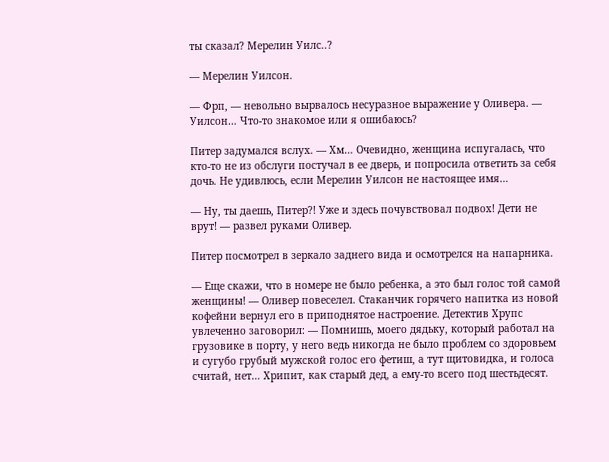ты сказал? Мерелин Уилс..?

— Мерелин Уилсон.

— Фрп, — невольно вырвалось несуразное выражение у Оливера. — Уилсон… Что-то знакомое или я ошибаюсь?

Питер задумался вслух. — Хм… Очевидно, женщина испугалась, что кто-то не из обслуги постучал в ее дверь, и попросила ответить за себя дочь. Не удивлюсь, если Мерелин Уилсон не настоящее имя…

— Ну, ты даешь, Питер?! Уже и здесь почувствовал подвох! Дети не врут! — развел руками Оливер.

Питер посмотрел в зеркало заднего вида и осмотрелся на напарника.

— Еще скажи, что в номере не было ребенка, а это был голос той самой женщины! — Оливер повеселел. Стаканчик горячего напитка из новой кофейни вернул его в приподнятое настроение. Детектив Хрупс увлеченно заговорил: — Помнишь, моего дядьку, который работал на грузовике в порту, у него ведь никогда не было проблем со здоровьем и сугубо грубый мужской голос его фетиш, а тут щитовидка, и голоса считай, нет… Хрипит, как старый дед, а ему-то всего под шестьдесят.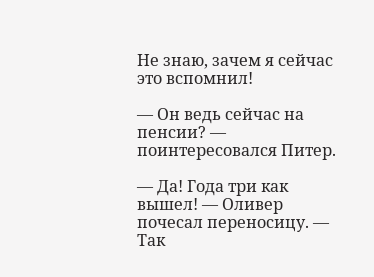Не знаю, зачем я сейчас это вспомнил!

— Он ведь сейчас на пенсии? — поинтересовался Питер.

— Да! Года три как вышел! — Оливер почесал переносицу. — Так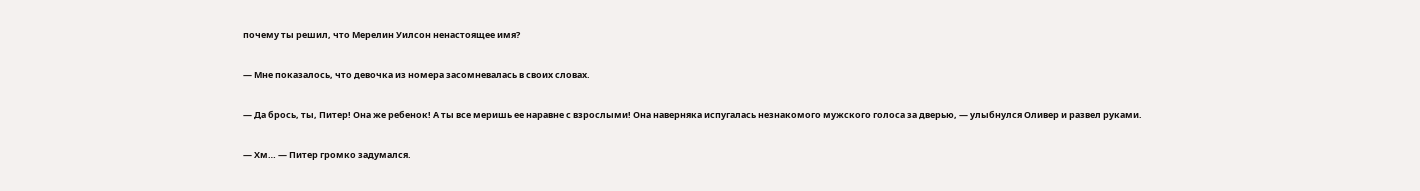почему ты решил, что Мерелин Уилсон ненастоящее имя?

— Мне показалось, что девочка из номера засомневалась в своих словах.

— Да брось, ты, Питер! Она же ребенок! А ты все меришь ее наравне с взрослыми! Она наверняка испугалась незнакомого мужского голоса за дверью, — улыбнулся Оливер и развел руками.

— Хм… — Питер громко задумался.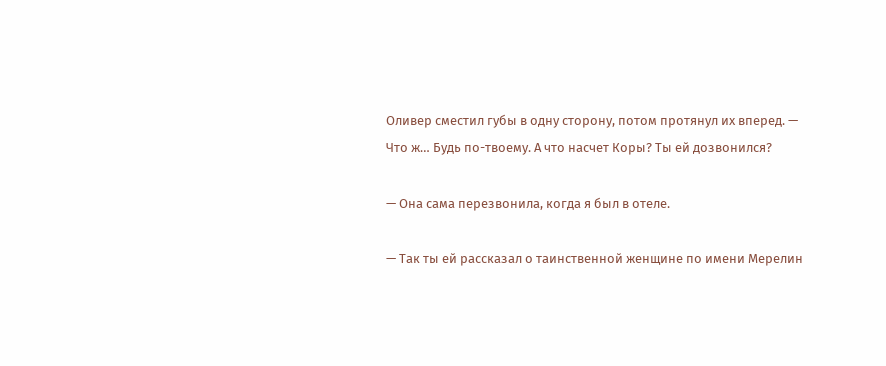Оливер сместил губы в одну сторону, потом протянул их вперед. — Что ж… Будь по-твоему. А что насчет Коры? Ты ей дозвонился?

— Она сама перезвонила, когда я был в отеле.

— Так ты ей рассказал о таинственной женщине по имени Мерелин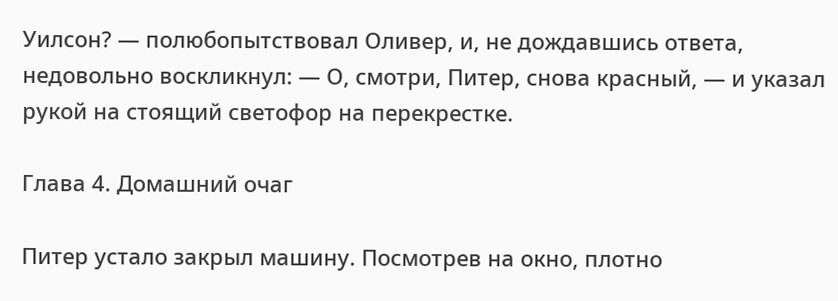Уилсон? — полюбопытствовал Оливер, и, не дождавшись ответа, недовольно воскликнул: — О, смотри, Питер, снова красный, — и указал рукой на стоящий светофор на перекрестке.

Глава 4. Домашний очаг

Питер устало закрыл машину. Посмотрев на окно, плотно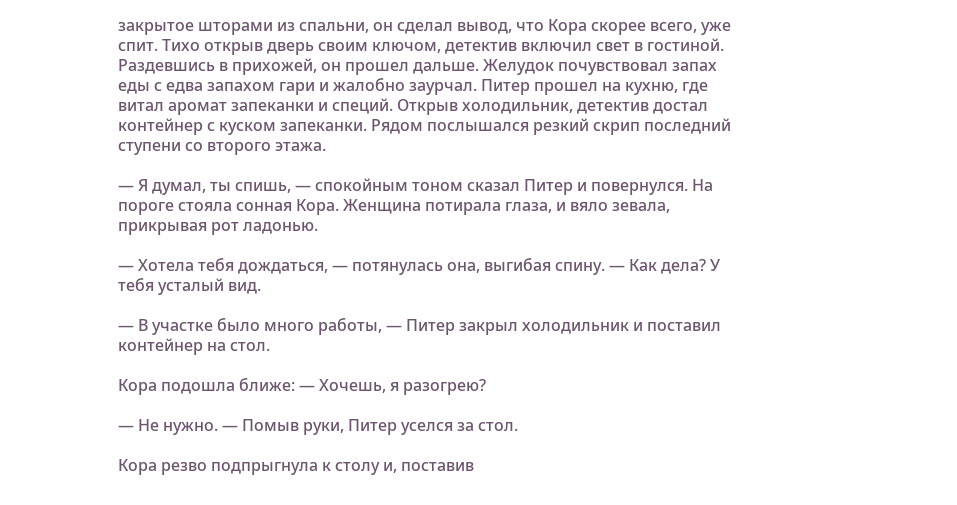закрытое шторами из спальни, он сделал вывод, что Кора скорее всего, уже спит. Тихо открыв дверь своим ключом, детектив включил свет в гостиной. Раздевшись в прихожей, он прошел дальше. Желудок почувствовал запах еды с едва запахом гари и жалобно заурчал. Питер прошел на кухню, где витал аромат запеканки и специй. Открыв холодильник, детектив достал контейнер с куском запеканки. Рядом послышался резкий скрип последний ступени со второго этажа.

— Я думал, ты спишь, — спокойным тоном сказал Питер и повернулся. На пороге стояла сонная Кора. Женщина потирала глаза, и вяло зевала, прикрывая рот ладонью.

— Хотела тебя дождаться, — потянулась она, выгибая спину. — Как дела? У тебя усталый вид.

— В участке было много работы, — Питер закрыл холодильник и поставил контейнер на стол.

Кора подошла ближе: — Хочешь, я разогрею?

— Не нужно. — Помыв руки, Питер уселся за стол.

Кора резво подпрыгнула к столу и, поставив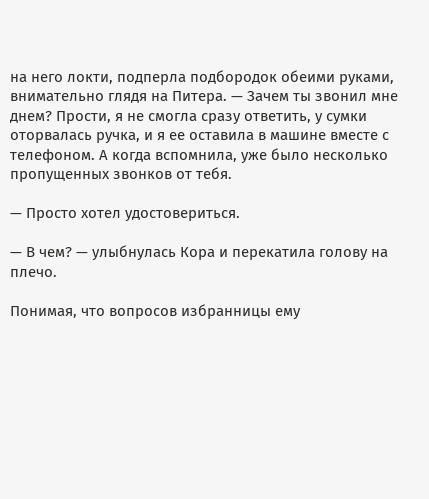на него локти, подперла подбородок обеими руками, внимательно глядя на Питера. — Зачем ты звонил мне днем? Прости, я не смогла сразу ответить, у сумки оторвалась ручка, и я ее оставила в машине вместе с телефоном. А когда вспомнила, уже было несколько пропущенных звонков от тебя.

— Просто хотел удостовериться.

— В чем? — улыбнулась Кора и перекатила голову на плечо.

Понимая, что вопросов избранницы ему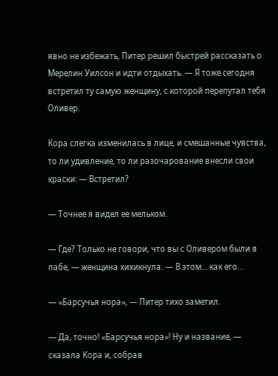явно не избежать, Питер решил быстрей рассказать о Мерелин Уилсон и идти отдыхать. — Я тоже сегодня встретил ту самую женщину, с которой перепутал тебя Оливер.

Кора слегка изменилась в лице, и смешанные чувства, то ли удивление, то ли разочарование внесли свои краски: — Встретил?

— Точнее я видел ее мельком.

— Где? Только не говори, что вы с Оливером были в пабе, — женщина хихикнула. — В этом… как его…

— «Барсучья нора», — Питер тихо заметил.

— Да, точно! «Барсучья нора»! Ну и название, — сказала Кора и, собрав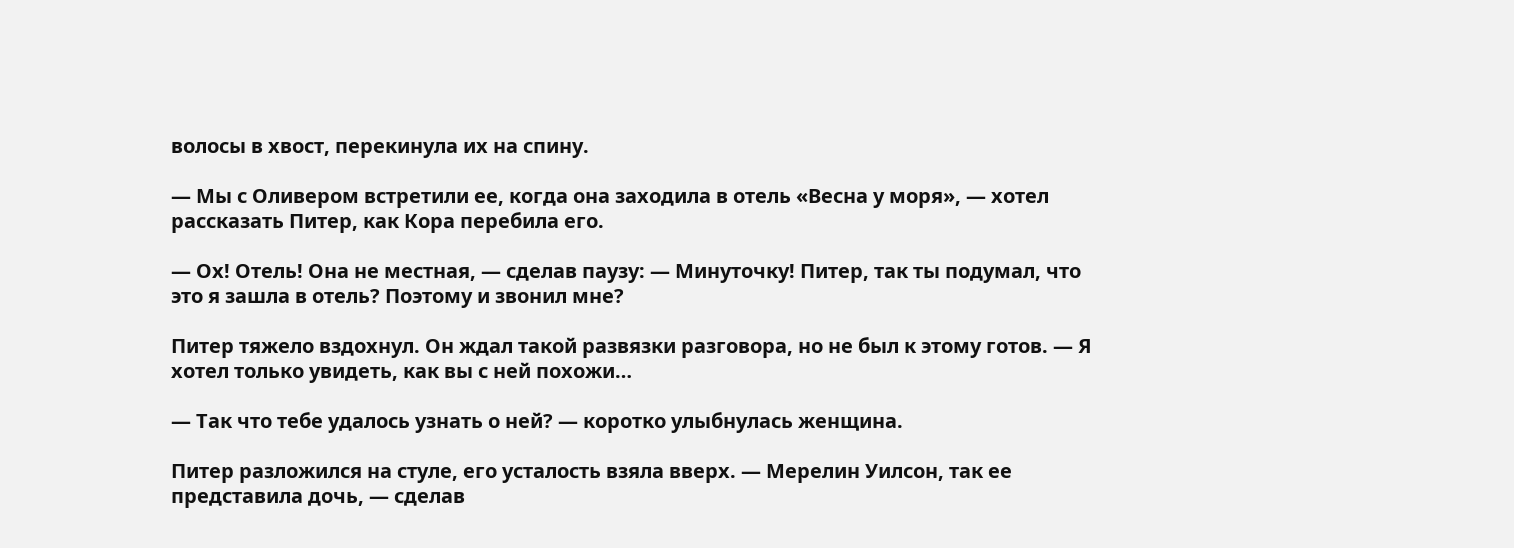волосы в хвост, перекинула их на спину.

— Мы с Оливером встретили ее, когда она заходила в отель «Весна у моря», — хотел рассказать Питер, как Кора перебила его.

— Ох! Отель! Она не местная, — сделав паузу: — Минуточку! Питер, так ты подумал, что это я зашла в отель? Поэтому и звонил мне?

Питер тяжело вздохнул. Он ждал такой развязки разговора, но не был к этому готов. — Я хотел только увидеть, как вы с ней похожи…

— Так что тебе удалось узнать о ней? — коротко улыбнулась женщина.

Питер разложился на стуле, его усталость взяла вверх. — Мерелин Уилсон, так ее представила дочь, — сделав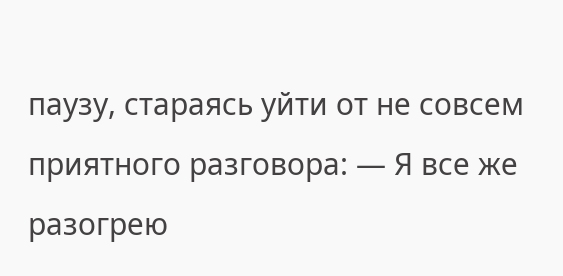паузу, стараясь уйти от не совсем приятного разговора: — Я все же разогрею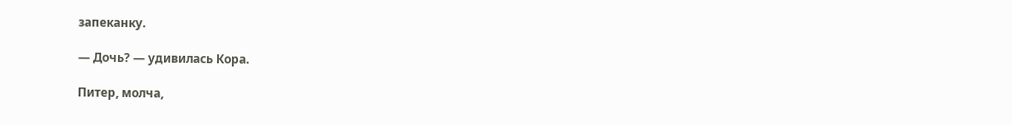запеканку.

— Дочь? — удивилась Кора.

Питер, молча,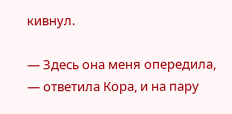кивнул.

— Здесь она меня опередила, — ответила Кора, и на пару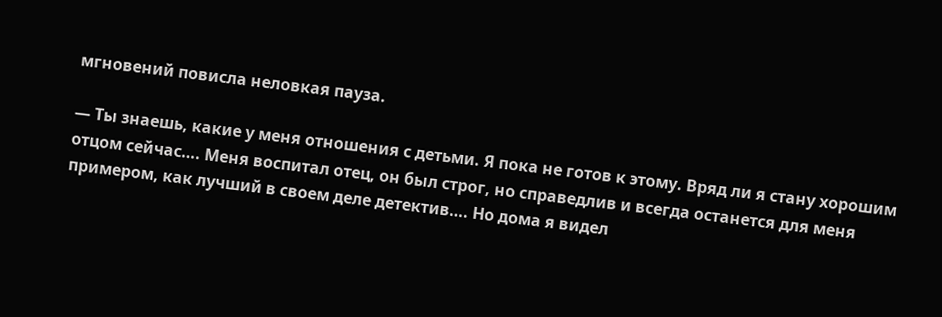мгновений повисла неловкая пауза.

— Ты знаешь, какие у меня отношения с детьми. Я пока не готов к этому. Вряд ли я стану хорошим отцом сейчас…. Меня воспитал отец, он был строг, но справедлив и всегда останется для меня примером, как лучший в своем деле детектив…. Но дома я видел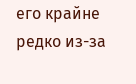его крайне редко из-за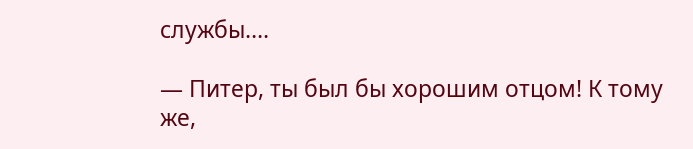службы….

— Питер, ты был бы хорошим отцом! К тому же,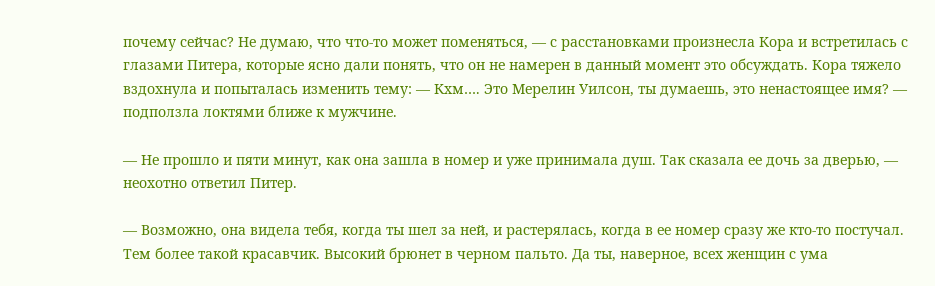почему сейчас? Не думаю, что что-то может поменяться, — с расстановками произнесла Кора и встретилась с глазами Питера, которые ясно дали понять, что он не намерен в данный момент это обсуждать. Кора тяжело вздохнула и попыталась изменить тему: — Кхм…. Это Мерелин Уилсон, ты думаешь, это ненастоящее имя? — подползла локтями ближе к мужчине.

— Не прошло и пяти минут, как она зашла в номер и уже принимала душ. Так сказала ее дочь за дверью, — неохотно ответил Питер.

— Возможно, она видела тебя, когда ты шел за ней, и растерялась, когда в ее номер сразу же кто-то постучал. Тем более такой красавчик. Высокий брюнет в черном пальто. Да ты, наверное, всех женщин с ума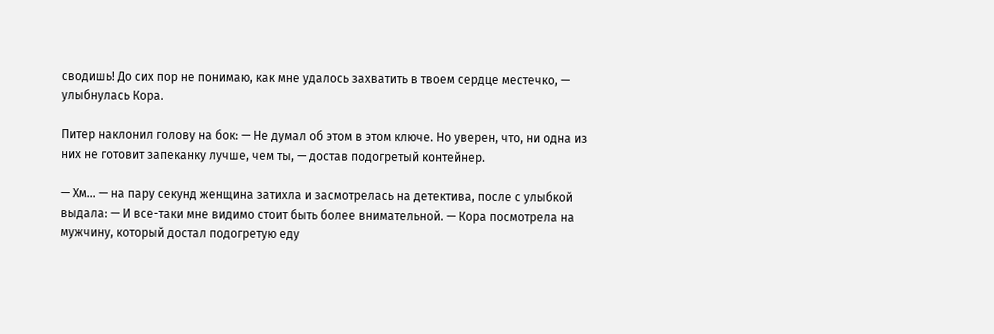сводишь! До сих пор не понимаю, как мне удалось захватить в твоем сердце местечко, — улыбнулась Кора.

Питер наклонил голову на бок: — Не думал об этом в этом ключе. Но уверен, что, ни одна из них не готовит запеканку лучше, чем ты, — достав подогретый контейнер.

— Хм… — на пару секунд женщина затихла и засмотрелась на детектива, после с улыбкой выдала: — И все-таки мне видимо стоит быть более внимательной. — Кора посмотрела на мужчину, который достал подогретую еду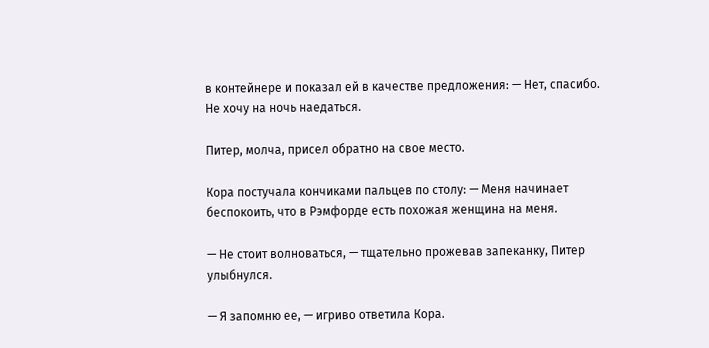в контейнере и показал ей в качестве предложения: — Нет, спасибо. Не хочу на ночь наедаться.

Питер, молча, присел обратно на свое место.

Кора постучала кончиками пальцев по столу: — Меня начинает беспокоить, что в Рэмфорде есть похожая женщина на меня.

— Не стоит волноваться, — тщательно прожевав запеканку, Питер улыбнулся.

— Я запомню ее, — игриво ответила Кора.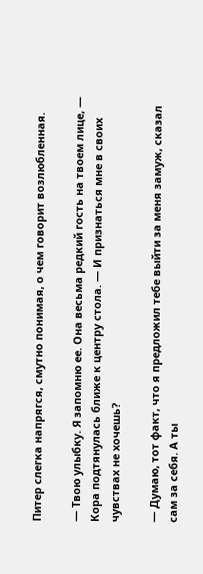Питер слегка напрягся, смутно понимая, о чем говорит возлюбленная.

— Твою улыбку. Я запомню ее. Она весьма редкий гость на твоем лице, — Кора подтянулась ближе к центру стола. — И признаться мне в своих чувствах не хочешь?

— Думаю, тот факт, что я предложил тебе выйти за меня замуж, сказал сам за себя. А ты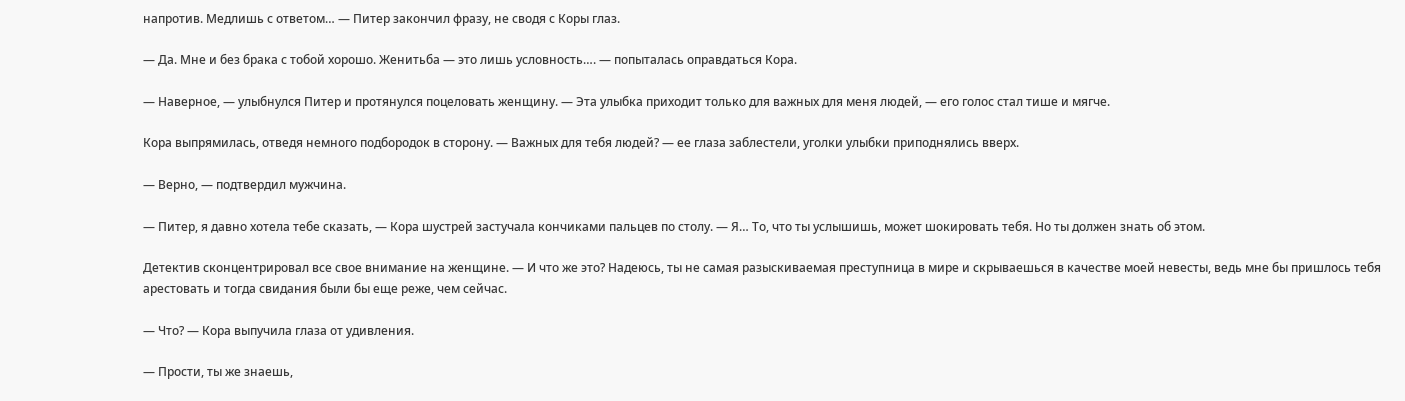напротив. Медлишь с ответом… — Питер закончил фразу, не сводя с Коры глаз.

— Да. Мне и без брака с тобой хорошо. Женитьба — это лишь условность…. — попыталась оправдаться Кора.

— Наверное, — улыбнулся Питер и протянулся поцеловать женщину. — Эта улыбка приходит только для важных для меня людей, — его голос стал тише и мягче.

Кора выпрямилась, отведя немного подбородок в сторону. — Важных для тебя людей? — ее глаза заблестели, уголки улыбки приподнялись вверх.

— Верно, — подтвердил мужчина.

— Питер, я давно хотела тебе сказать, — Кора шустрей застучала кончиками пальцев по столу. — Я… То, что ты услышишь, может шокировать тебя. Но ты должен знать об этом.

Детектив сконцентрировал все свое внимание на женщине. — И что же это? Надеюсь, ты не самая разыскиваемая преступница в мире и скрываешься в качестве моей невесты, ведь мне бы пришлось тебя арестовать и тогда свидания были бы еще реже, чем сейчас.

— Что? — Кора выпучила глаза от удивления.

— Прости, ты же знаешь,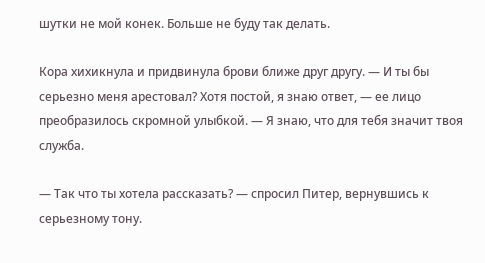шутки не мой конек. Больше не буду так делать.

Кора хихикнула и придвинула брови ближе друг другу. — И ты бы серьезно меня арестовал? Хотя постой, я знаю ответ, — ее лицо преобразилось скромной улыбкой. — Я знаю, что для тебя значит твоя служба.

— Так что ты хотела рассказать? — спросил Питер, вернувшись к серьезному тону.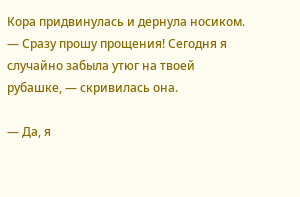Кора придвинулась и дернула носиком. — Сразу прошу прощения! Сегодня я случайно забыла утюг на твоей рубашке, — скривилась она.

— Да, я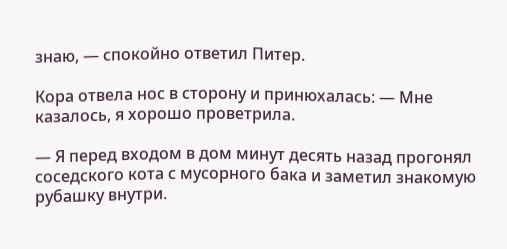знаю, — спокойно ответил Питер.

Кора отвела нос в сторону и принюхалась: — Мне казалось, я хорошо проветрила.

— Я перед входом в дом минут десять назад прогонял соседского кота с мусорного бака и заметил знакомую рубашку внутри.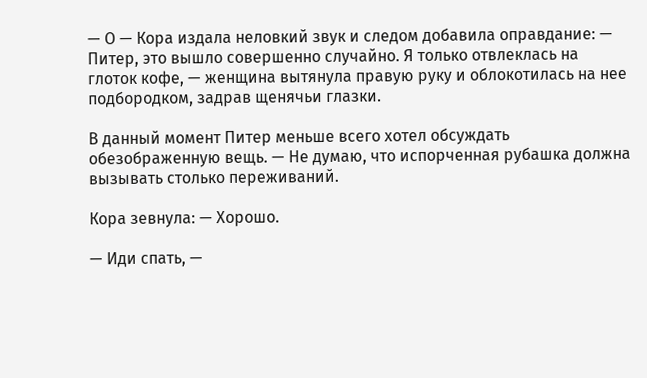— О — Кора издала неловкий звук и следом добавила оправдание: — Питер, это вышло совершенно случайно. Я только отвлеклась на глоток кофе, — женщина вытянула правую руку и облокотилась на нее подбородком, задрав щенячьи глазки.

В данный момент Питер меньше всего хотел обсуждать обезображенную вещь. — Не думаю, что испорченная рубашка должна вызывать столько переживаний.

Кора зевнула: — Хорошо.

— Иди спать, —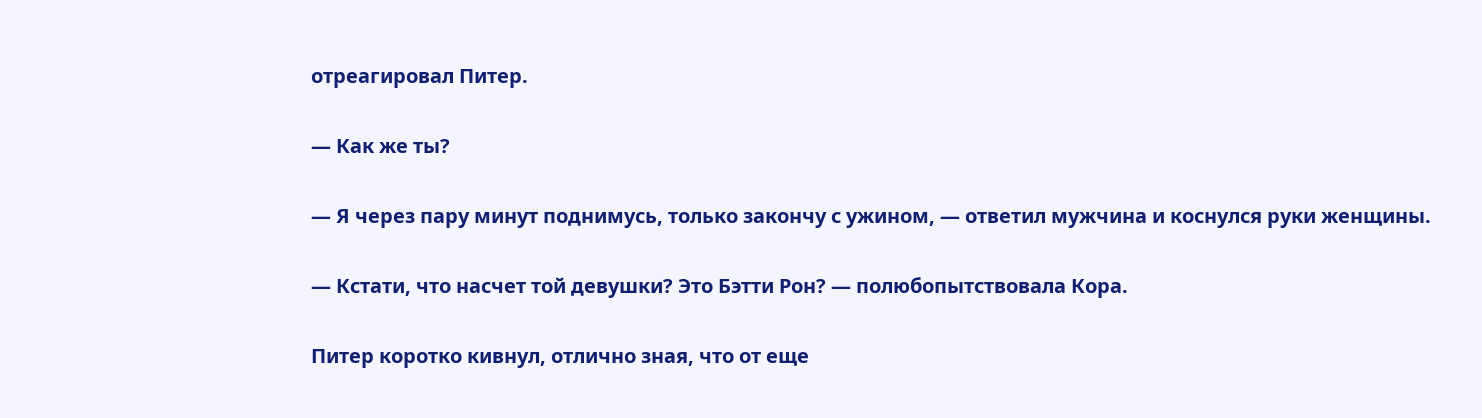отреагировал Питер.

— Как же ты?

— Я через пару минут поднимусь, только закончу с ужином, — ответил мужчина и коснулся руки женщины.

— Кстати, что насчет той девушки? Это Бэтти Рон? — полюбопытствовала Кора.

Питер коротко кивнул, отлично зная, что от еще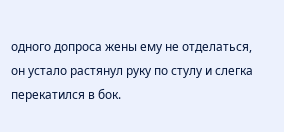одного допроса жены ему не отделаться, он устало растянул руку по стулу и слегка перекатился в бок.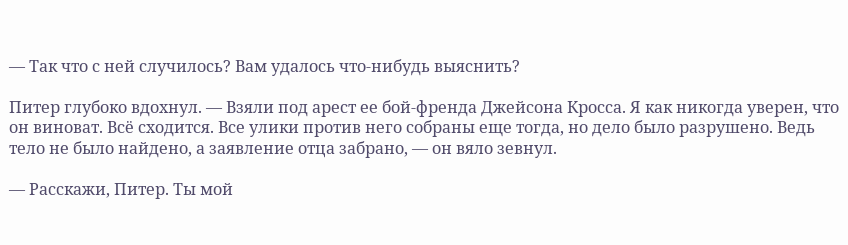— Так что с ней случилось? Вам удалось что-нибудь выяснить?

Питер глубоко вдохнул. — Взяли под арест ее бой-френда Джейсона Кросса. Я как никогда уверен, что он виноват. Всё сходится. Все улики против него собраны еще тогда, но дело было разрушено. Ведь тело не было найдено, а заявление отца забрано, — он вяло зевнул.

— Расскажи, Питер. Ты мой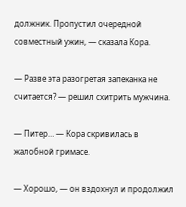должник. Пропустил очередной совместный ужин, — сказала Кора.

— Разве эта разогретая запеканка не считается? — решил схитрить мужчина.

— Питер… — Кора скривилась в жалобной гримасе.

— Хорошо, — он вздохнул и продолжил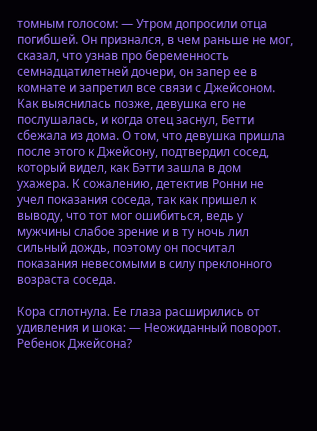томным голосом: — Утром допросили отца погибшей. Он признался, в чем раньше не мог, сказал, что узнав про беременность семнадцатилетней дочери, он запер ее в комнате и запретил все связи с Джейсоном. Как выяснилась позже, девушка его не послушалась, и когда отец заснул, Бетти сбежала из дома. О том, что девушка пришла после этого к Джейсону, подтвердил сосед, который видел, как Бэтти зашла в дом ухажера. К сожалению, детектив Ронни не учел показания соседа, так как пришел к выводу, что тот мог ошибиться, ведь у мужчины слабое зрение и в ту ночь лил сильный дождь, поэтому он посчитал показания невесомыми в силу преклонного возраста соседа.

Кора сглотнула. Ее глаза расширились от удивления и шока: — Неожиданный поворот. Ребенок Джейсона?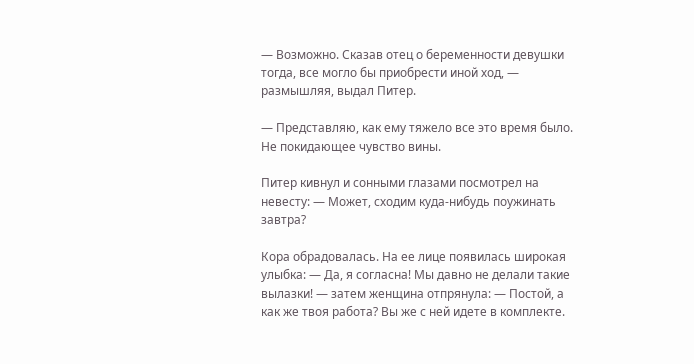— Возможно. Сказав отец о беременности девушки тогда, все могло бы приобрести иной ход, — размышляя, выдал Питер.

— Представляю, как ему тяжело все это время было. Не покидающее чувство вины.

Питер кивнул и сонными глазами посмотрел на невесту: — Может, сходим куда-нибудь поужинать завтра?

Кора обрадовалась. На ее лице появилась широкая улыбка: — Да, я согласна! Мы давно не делали такие вылазки! — затем женщина отпрянула: — Постой, а как же твоя работа? Вы же с ней идете в комплекте.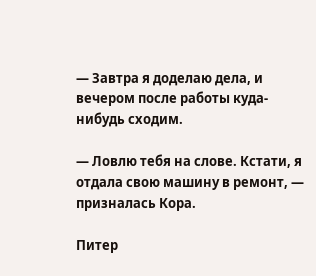— Завтра я доделаю дела, и вечером после работы куда-нибудь сходим.

— Ловлю тебя на слове. Кстати, я отдала свою машину в ремонт, — призналась Кора.

Питер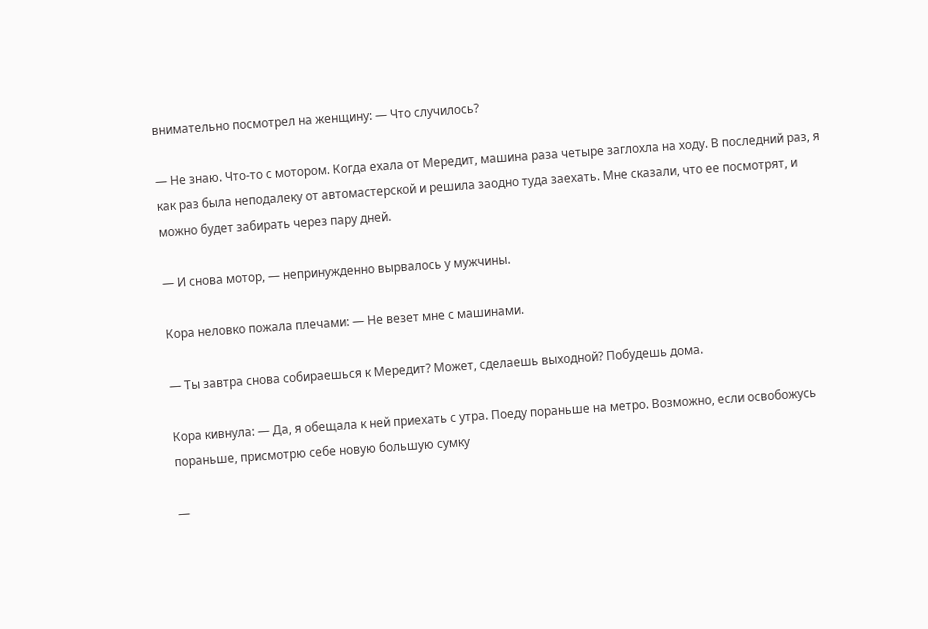внимательно посмотрел на женщину: — Что случилось?

— Не знаю. Что-то с мотором. Когда ехала от Мередит, машина раза четыре заглохла на ходу. В последний раз, я как раз была неподалеку от автомастерской и решила заодно туда заехать. Мне сказали, что ее посмотрят, и можно будет забирать через пару дней.

— И снова мотор, — непринужденно вырвалось у мужчины.

Кора неловко пожала плечами: — Не везет мне с машинами.

— Ты завтра снова собираешься к Мередит? Может, сделаешь выходной? Побудешь дома.

Кора кивнула: — Да, я обещала к ней приехать с утра. Поеду пораньше на метро. Возможно, если освобожусь пораньше, присмотрю себе новую большую сумку

—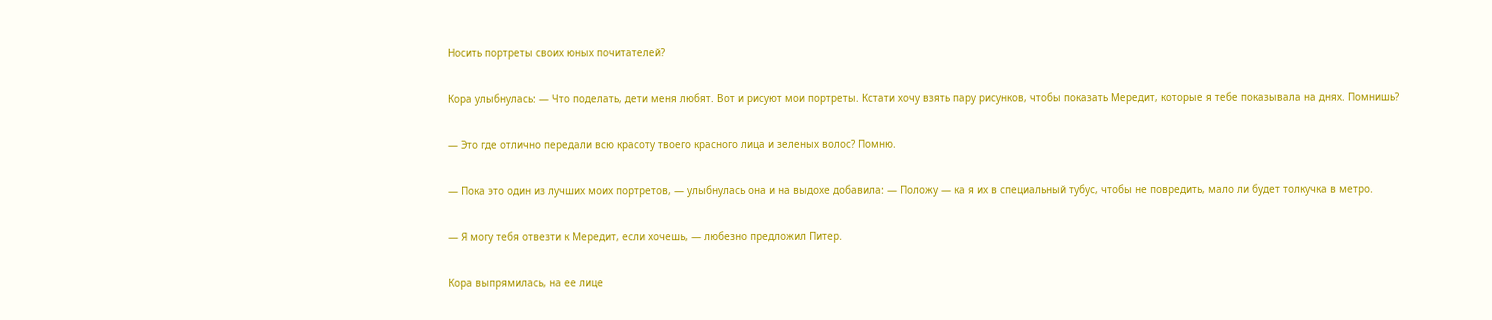Носить портреты своих юных почитателей?

Кора улыбнулась: — Что поделать, дети меня любят. Вот и рисуют мои портреты. Кстати хочу взять пару рисунков, чтобы показать Мередит, которые я тебе показывала на днях. Помнишь?

— Это где отлично передали всю красоту твоего красного лица и зеленых волос? Помню.

— Пока это один из лучших моих портретов, — улыбнулась она и на выдохе добавила: — Положу — ка я их в специальный тубус, чтобы не повредить, мало ли будет толкучка в метро.

— Я могу тебя отвезти к Мередит, если хочешь, — любезно предложил Питер.

Кора выпрямилась, на ее лице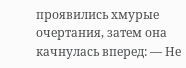проявились хмурые очертания, затем она качнулась вперед: — Не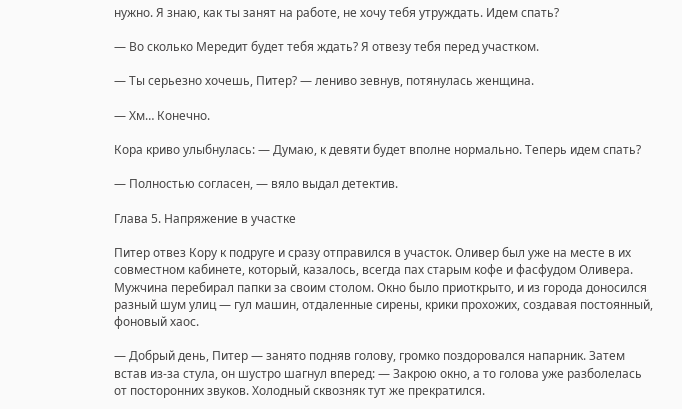нужно. Я знаю, как ты занят на работе, не хочу тебя утруждать. Идем спать?

— Во сколько Мередит будет тебя ждать? Я отвезу тебя перед участком.

— Ты серьезно хочешь, Питер? — лениво зевнув, потянулась женщина.

— Хм… Конечно.

Кора криво улыбнулась: — Думаю, к девяти будет вполне нормально. Теперь идем спать?

— Полностью согласен, — вяло выдал детектив.

Глава 5. Напряжение в участке

Питер отвез Кору к подруге и сразу отправился в участок. Оливер был уже на месте в их совместном кабинете, который, казалось, всегда пах старым кофе и фасфудом Оливера. Мужчина перебирал папки за своим столом. Окно было приоткрыто, и из города доносился разный шум улиц — гул машин, отдаленные сирены, крики прохожих, создавая постоянный, фоновый хаос.

— Добрый день, Питер — занято подняв голову, громко поздоровался напарник. Затем встав из-за стула, он шустро шагнул вперед: — Закрою окно, а то голова уже разболелась от посторонних звуков. Холодный сквозняк тут же прекратился.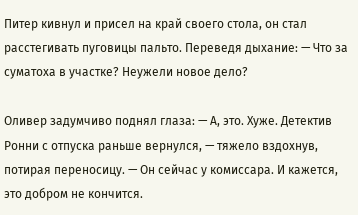Питер кивнул и присел на край своего стола, он стал расстегивать пуговицы пальто. Переведя дыхание: — Что за суматоха в участке? Неужели новое дело?

Оливер задумчиво поднял глаза: — А, это. Хуже. Детектив Ронни с отпуска раньше вернулся, — тяжело вздохнув, потирая переносицу. — Он сейчас у комиссара. И кажется, это добром не кончится.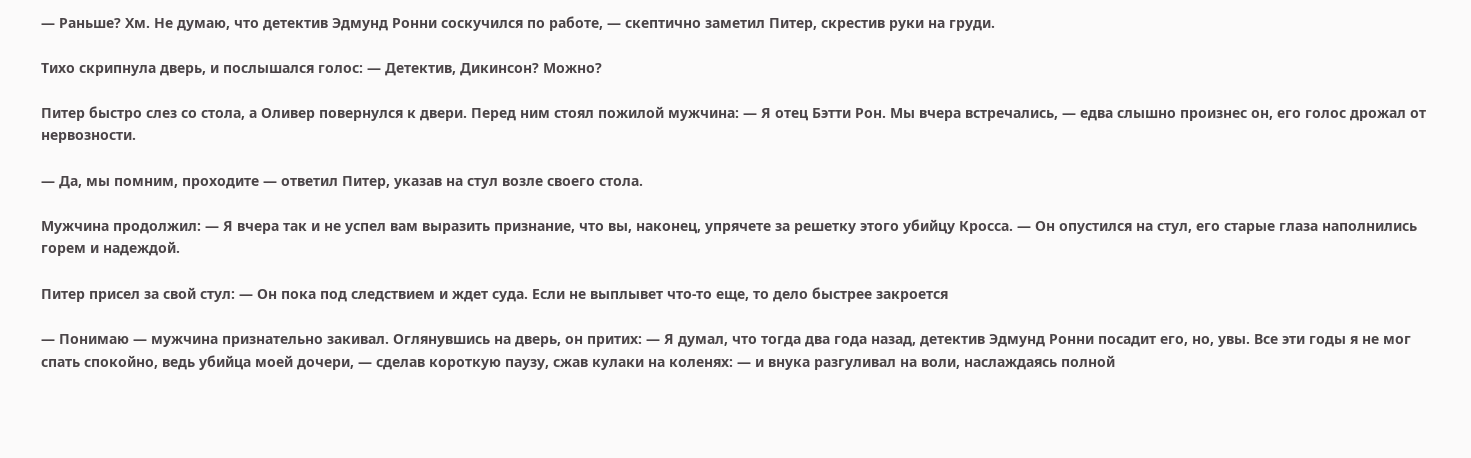— Раньше? Хм. Не думаю, что детектив Эдмунд Ронни соскучился по работе, — скептично заметил Питер, скрестив руки на груди.

Тихо скрипнула дверь, и послышался голос: — Детектив, Дикинсон? Можно?

Питер быстро слез со стола, а Оливер повернулся к двери. Перед ним стоял пожилой мужчина: — Я отец Бэтти Рон. Мы вчера встречались, — едва слышно произнес он, его голос дрожал от нервозности.

— Да, мы помним, проходите — ответил Питер, указав на стул возле своего стола.

Мужчина продолжил: — Я вчера так и не успел вам выразить признание, что вы, наконец, упрячете за решетку этого убийцу Кросса. — Он опустился на стул, его старые глаза наполнились горем и надеждой.

Питер присел за свой стул: — Он пока под следствием и ждет суда. Если не выплывет что-то еще, то дело быстрее закроется

— Понимаю — мужчина признательно закивал. Оглянувшись на дверь, он притих: — Я думал, что тогда два года назад, детектив Эдмунд Ронни посадит его, но, увы. Все эти годы я не мог спать спокойно, ведь убийца моей дочери, — сделав короткую паузу, сжав кулаки на коленях: — и внука разгуливал на воли, наслаждаясь полной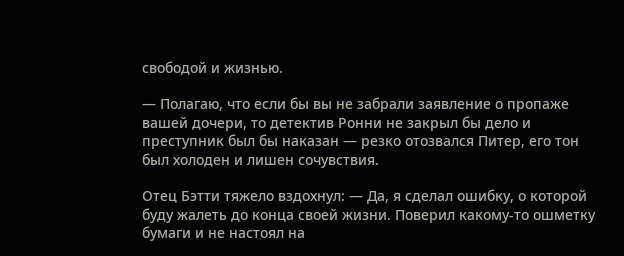свободой и жизнью.

— Полагаю, что если бы вы не забрали заявление о пропаже вашей дочери, то детектив Ронни не закрыл бы дело и преступник был бы наказан — резко отозвался Питер, его тон был холоден и лишен сочувствия.

Отец Бэтти тяжело вздохнул: — Да, я сделал ошибку, о которой буду жалеть до конца своей жизни. Поверил какому-то ошметку бумаги и не настоял на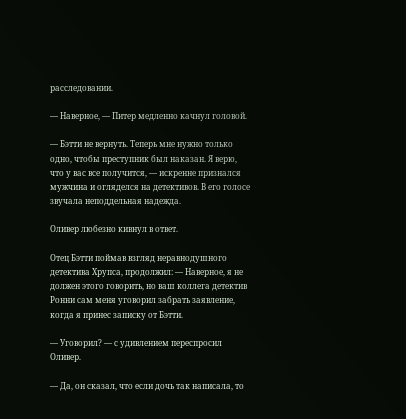расследовании.

— Наверное, — Питер медленно качнул головой.

— Бэтти не вернуть. Теперь мне нужно только одно, чтобы преступник был наказан. Я верю, что у вас все получится, — искренне признался мужчина и огляделся на детективов. В его голосе звучала неподдельная надежда.

Оливер любезно кивнул в ответ.

Отец Бэтти поймав взгляд неравнодушного детектива Хрупса, продолжил: — Наверное, я не должен этого говорить, но ваш коллега детектив Ронни сам меня уговорил забрать заявление, когда я принес записку от Бэтти.

— Уговорил? — с удивлением переспросил Оливер.

— Да, он сказал, что если дочь так написала, то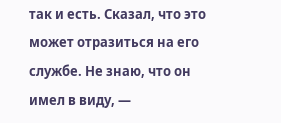так и есть. Сказал, что это может отразиться на его службе. Не знаю, что он имел в виду, —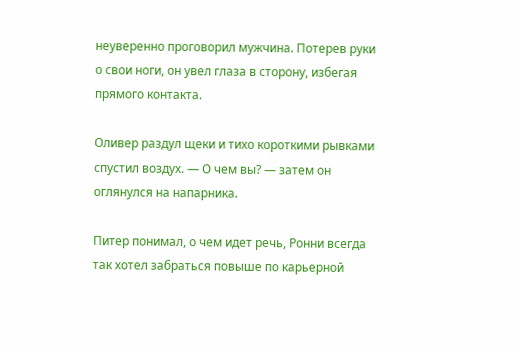неуверенно проговорил мужчина. Потерев руки о свои ноги, он увел глаза в сторону, избегая прямого контакта.

Оливер раздул щеки и тихо короткими рывками спустил воздух. — О чем вы? — затем он оглянулся на напарника.

Питер понимал, о чем идет речь, Ронни всегда так хотел забраться повыше по карьерной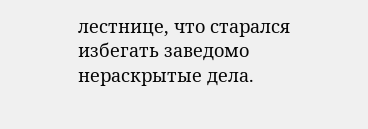лестнице, что старался избегать заведомо нераскрытые дела.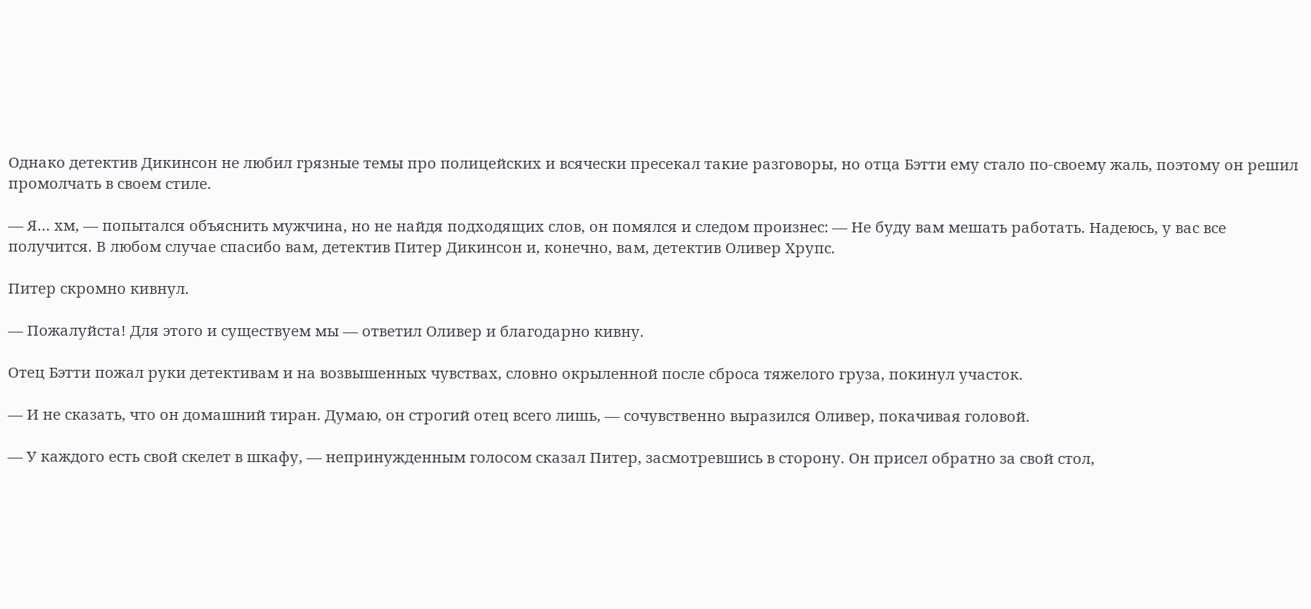Однако детектив Дикинсон не любил грязные темы про полицейских и всячески пресекал такие разговоры, но отца Бэтти ему стало по-своему жаль, поэтому он решил промолчать в своем стиле.

— Я… хм, — попытался объяснить мужчина, но не найдя подходящих слов, он помялся и следом произнес: — Не буду вам мешать работать. Надеюсь, у вас все получится. В любом случае спасибо вам, детектив Питер Дикинсон и, конечно, вам, детектив Оливер Хрупс.

Питер скромно кивнул.

— Пожалуйста! Для этого и существуем мы — ответил Оливер и благодарно кивну.

Отец Бэтти пожал руки детективам и на возвышенных чувствах, словно окрыленной после сброса тяжелого груза, покинул участок.

— И не сказать, что он домашний тиран. Думаю, он строгий отец всего лишь, — сочувственно выразился Оливер, покачивая головой.

— У каждого есть свой скелет в шкафу, — непринужденным голосом сказал Питер, засмотревшись в сторону. Он присел обратно за свой стол,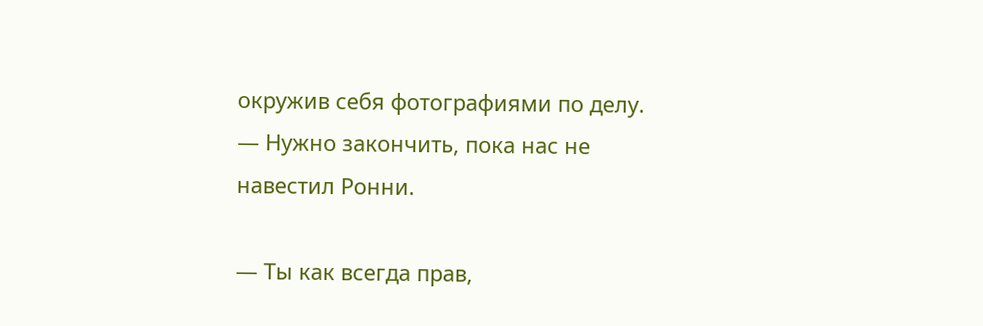окружив себя фотографиями по делу. — Нужно закончить, пока нас не навестил Ронни.

— Ты как всегда прав,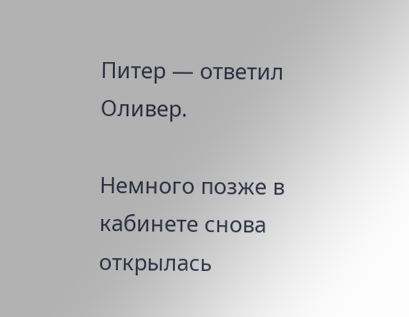Питер — ответил Оливер.

Немного позже в кабинете снова открылась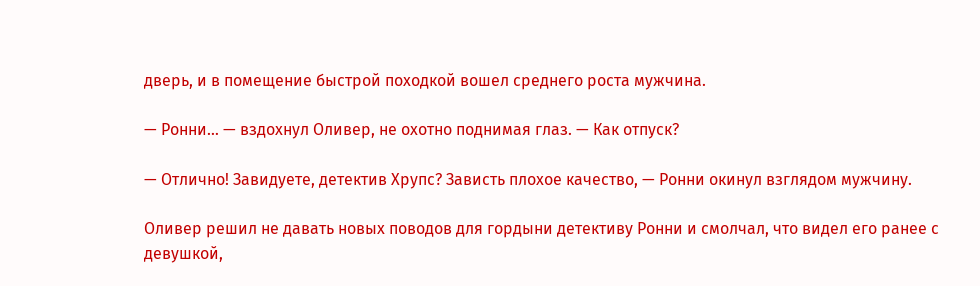дверь, и в помещение быстрой походкой вошел среднего роста мужчина.

— Ронни… — вздохнул Оливер, не охотно поднимая глаз. — Как отпуск?

— Отлично! Завидуете, детектив Хрупс? Зависть плохое качество, — Ронни окинул взглядом мужчину.

Оливер решил не давать новых поводов для гордыни детективу Ронни и смолчал, что видел его ранее с девушкой,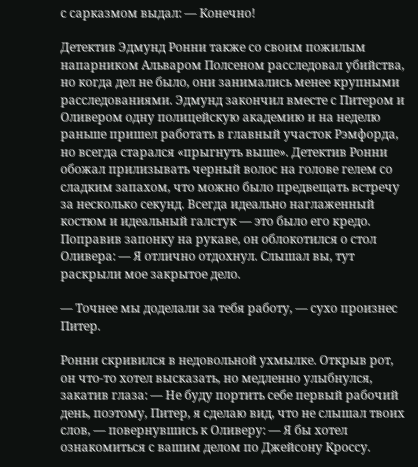с сарказмом выдал: — Конечно!

Детектив Эдмунд Ронни также со своим пожилым напарником Альваром Полсеном расследовал убийства, но когда дел не было, они занимались менее крупными расследованиями. Эдмунд закончил вместе с Питером и Оливером одну полицейскую академию и на неделю раньше пришел работать в главный участок Рэмфорда, но всегда старался «прыгнуть выше». Детектив Ронни обожал прилизывать черный волос на голове гелем со сладким запахом, что можно было предвещать встречу за несколько секунд. Всегда идеально наглаженный костюм и идеальный галстук — это было его кредо. Поправив запонку на рукаве, он облокотился о стол Оливера: — Я отлично отдохнул. Слышал вы, тут раскрыли мое закрытое дело.

— Точнее мы доделали за тебя работу, — сухо произнес Питер.

Ронни скривился в недовольной ухмылке. Открыв рот, он что-то хотел высказать, но медленно улыбнулся, закатив глаза: — Не буду портить себе первый рабочий день, поэтому, Питер, я сделаю вид, что не слышал твоих слов, — повернувшись к Оливеру: — Я бы хотел ознакомиться с вашим делом по Джейсону Кроссу.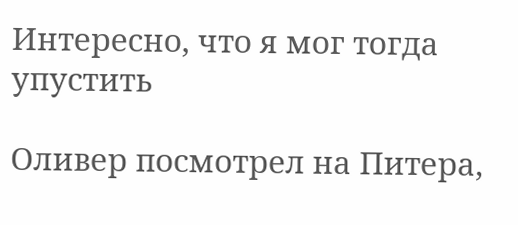Интересно, что я мог тогда упустить

Оливер посмотрел на Питера,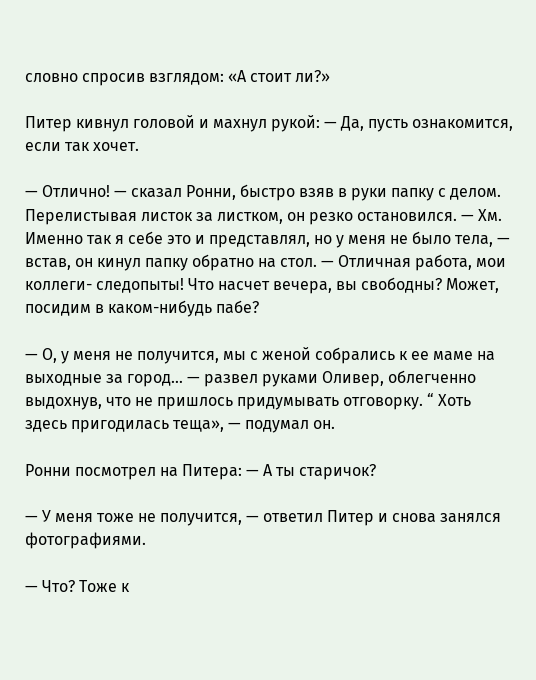словно спросив взглядом: «А стоит ли?»

Питер кивнул головой и махнул рукой: — Да, пусть ознакомится, если так хочет.

— Отлично! — сказал Ронни, быстро взяв в руки папку с делом. Перелистывая листок за листком, он резко остановился. — Хм. Именно так я себе это и представлял, но у меня не было тела, — встав, он кинул папку обратно на стол. — Отличная работа, мои коллеги- следопыты! Что насчет вечера, вы свободны? Может, посидим в каком-нибудь пабе?

— О, у меня не получится, мы с женой собрались к ее маме на выходные за город… — развел руками Оливер, облегченно выдохнув, что не пришлось придумывать отговорку. “ Хоть здесь пригодилась теща», — подумал он.

Ронни посмотрел на Питера: — А ты старичок?

— У меня тоже не получится, — ответил Питер и снова занялся фотографиями.

— Что? Тоже к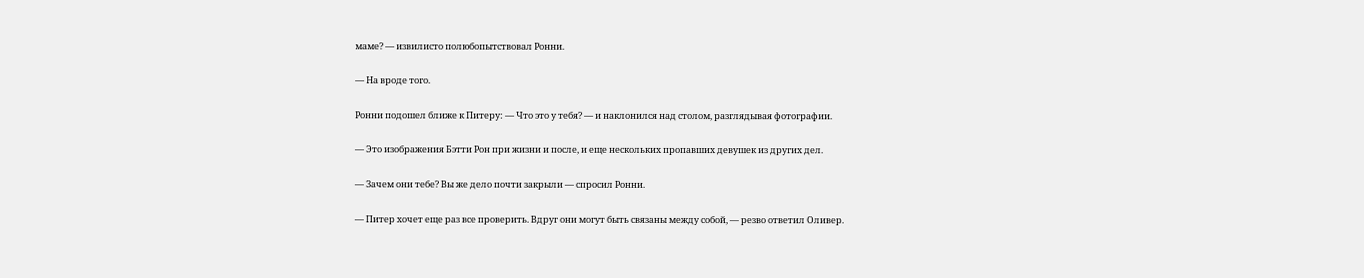маме? — извилисто полюбопытствовал Ронни.

— На вроде того.

Ронни подошел ближе к Питеру: — Что это у тебя? — и наклонился над столом, разглядывая фотографии.

— Это изображения Бэтти Рон при жизни и после, и еще нескольких пропавших девушек из других дел.

— Зачем они тебе? Вы же дело почти закрыли — спросил Ронни.

— Питер хочет еще раз все проверить. Вдруг они могут быть связаны между собой, — резво ответил Оливер.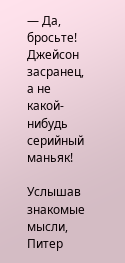— Да, бросьте! Джейсон засранец, а не какой-нибудь серийный маньяк!

Услышав знакомые мысли, Питер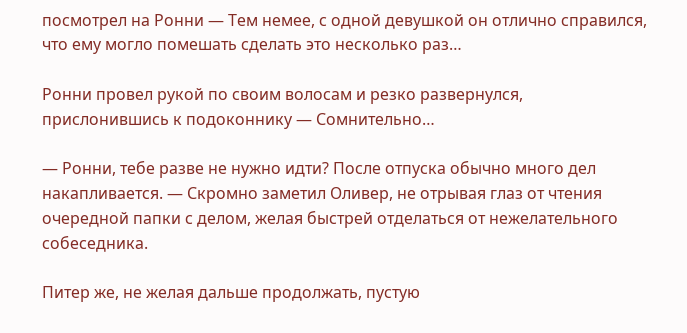посмотрел на Ронни — Тем немее, с одной девушкой он отлично справился, что ему могло помешать сделать это несколько раз…

Ронни провел рукой по своим волосам и резко развернулся, прислонившись к подоконнику — Сомнительно…

— Ронни, тебе разве не нужно идти? После отпуска обычно много дел накапливается. — Скромно заметил Оливер, не отрывая глаз от чтения очередной папки с делом, желая быстрей отделаться от нежелательного собеседника.

Питер же, не желая дальше продолжать, пустую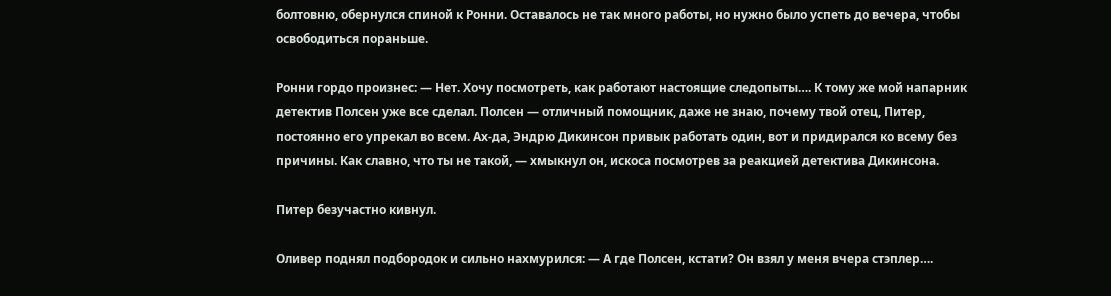болтовню, обернулся спиной к Ронни. Оставалось не так много работы, но нужно было успеть до вечера, чтобы освободиться пораньше.

Ронни гордо произнес: — Нет. Хочу посмотреть, как работают настоящие следопыты…. К тому же мой напарник детектив Полсен уже все сделал. Полсен — отличный помощник, даже не знаю, почему твой отец, Питер, постоянно его упрекал во всем. Ах-да, Эндрю Дикинсон привык работать один, вот и придирался ко всему без причины. Как славно, что ты не такой, — хмыкнул он, искоса посмотрев за реакцией детектива Дикинсона.

Питер безучастно кивнул.

Оливер поднял подбородок и сильно нахмурился: — А где Полсен, кстати? Он взял у меня вчера стэплер….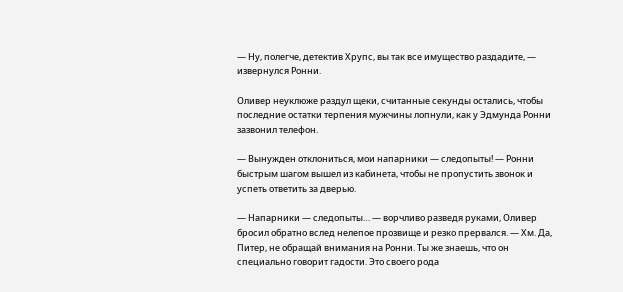— Ну, полегче, детектив Хрупс, вы так все имущество раздадите, — извернулся Ронни.

Оливер неуклюже раздул щеки, считанные секунды остались, чтобы последние остатки терпения мужчины лопнули, как у Эдмунда Ронни зазвонил телефон.

— Вынужден отклониться, мои напарники — следопыты! — Ронни быстрым шагом вышел из кабинета, чтобы не пропустить звонок и успеть ответить за дверью.

— Напарники — следопыты… — ворчливо разведя руками, Оливер бросил обратно вслед нелепое прозвище и резко прервался. — Хм. Да, Питер, не обращай внимания на Ронни. Ты же знаешь, что он специально говорит гадости. Это своего рода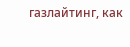газлайтинг, как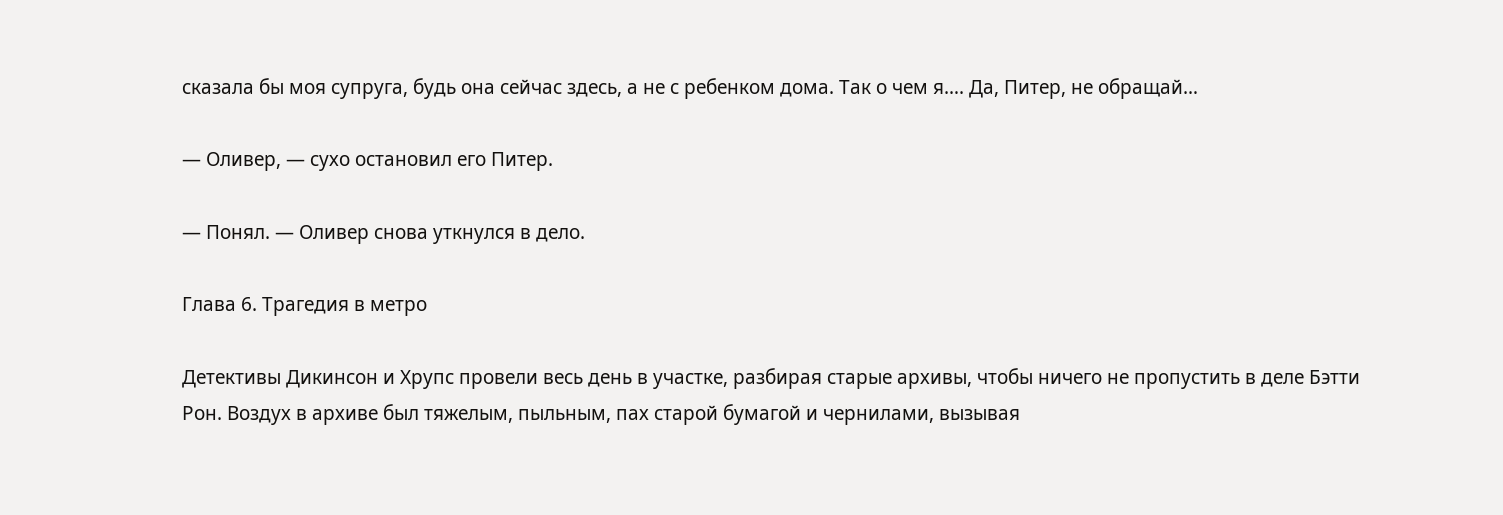сказала бы моя супруга, будь она сейчас здесь, а не с ребенком дома. Так о чем я…. Да, Питер, не обращай…

— Оливер, — сухо остановил его Питер.

— Понял. — Оливер снова уткнулся в дело.

Глава 6. Трагедия в метро

Детективы Дикинсон и Хрупс провели весь день в участке, разбирая старые архивы, чтобы ничего не пропустить в деле Бэтти Рон. Воздух в архиве был тяжелым, пыльным, пах старой бумагой и чернилами, вызывая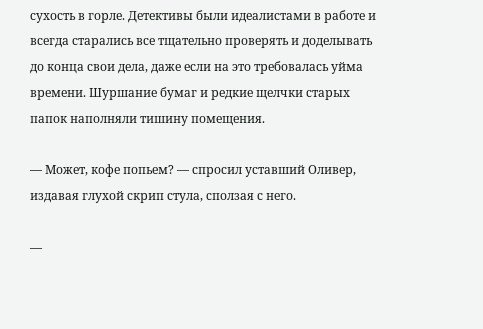сухость в горле. Детективы были идеалистами в работе и всегда старались все тщательно проверять и доделывать до конца свои дела, даже если на это требовалась уйма времени. Шуршание бумаг и редкие щелчки старых папок наполняли тишину помещения.

— Может, кофе попьем? — спросил уставший Оливер, издавая глухой скрип стула, сползая с него.

—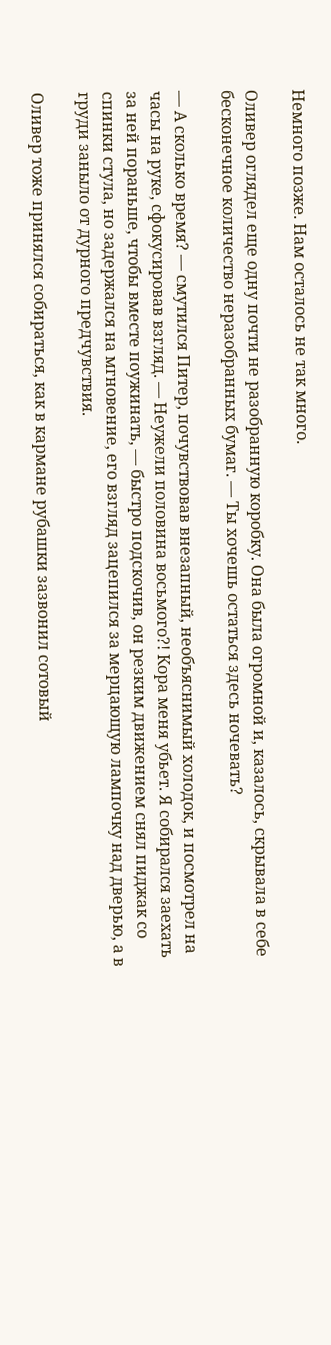Немного позже. Нам осталось не так много.

Оливер оглядел еще одну почти не разобранную коробку. Она была огромной и, казалось, скрывала в себе бесконечное количество неразобранных бумаг. — Ты хочешь остаться здесь ночевать?

— А сколько время? — смутился Питер, почувствовав внезапный, необъяснимый холодок, и посмотрел на часы на руке, сфокусировав взгляд. — Неужели половина восьмого?! Кора меня убьет. Я собирался заехать за ней пораньше, чтобы вместе поужинать, — быстро подскочив, он резким движением снял пиджак со спинки стула, но задержался на мгновение, его взгляд зацепился за мерцающую лампочку над дверью, а в груди заныло от дурного предчувствия.

Оливер тоже принялся собираться, как в кармане рубашки зазвонил сотовый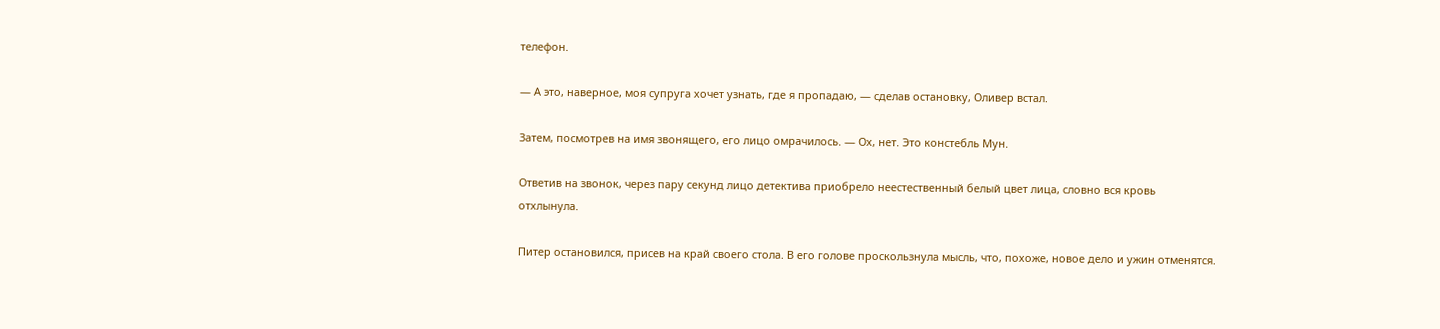телефон.

— А это, наверное, моя супруга хочет узнать, где я пропадаю, — сделав остановку, Оливер встал.

Затем, посмотрев на имя звонящего, его лицо омрачилось. — Ох, нет. Это констебль Мун.

Ответив на звонок, через пару секунд лицо детектива приобрело неестественный белый цвет лица, словно вся кровь отхлынула.

Питер остановился, присев на край своего стола. В его голове проскользнула мысль, что, похоже, новое дело и ужин отменятся.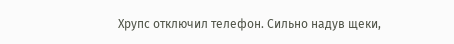Хрупс отключил телефон. Сильно надув щеки,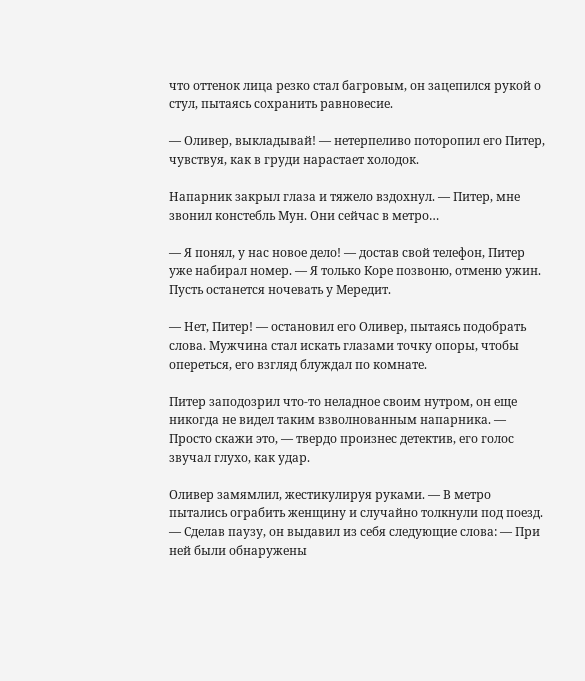что оттенок лица резко стал багровым, он зацепился рукой о стул, пытаясь сохранить равновесие.

— Оливер, выкладывай! — нетерпеливо поторопил его Питер, чувствуя, как в груди нарастает холодок.

Напарник закрыл глаза и тяжело вздохнул. — Питер, мне звонил констебль Мун. Они сейчас в метро…

— Я понял, у нас новое дело! — достав свой телефон, Питер уже набирал номер. — Я только Коре позвоню, отменю ужин. Пусть останется ночевать у Мередит.

— Нет, Питер! — остановил его Оливер, пытаясь подобрать слова. Мужчина стал искать глазами точку опоры, чтобы опереться, его взгляд блуждал по комнате.

Питер заподозрил что-то неладное своим нутром, он еще никогда не видел таким взволнованным напарника. — Просто скажи это, — твердо произнес детектив, его голос звучал глухо, как удар.

Оливер замямлил, жестикулируя руками. — В метро пытались ограбить женщину и случайно толкнули под поезд. — Сделав паузу, он выдавил из себя следующие слова: — При ней были обнаружены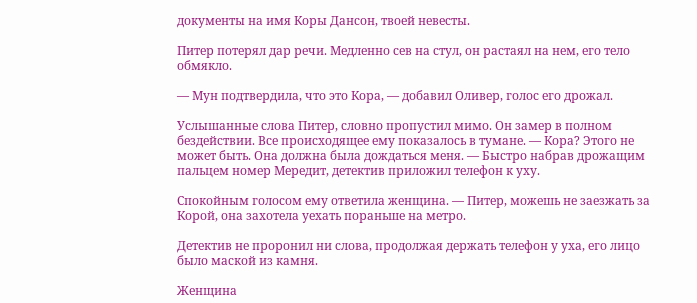документы на имя Коры Дансон, твоей невесты.

Питер потерял дар речи. Медленно сев на стул, он растаял на нем, его тело обмякло.

— Мун подтвердила, что это Кора, — добавил Оливер, голос его дрожал.

Услышанные слова Питер, словно пропустил мимо. Он замер в полном бездействии. Все происходящее ему показалось в тумане. — Кора? Этого не может быть. Она должна была дождаться меня. — Быстро набрав дрожащим пальцем номер Мередит, детектив приложил телефон к уху.

Спокойным голосом ему ответила женщина. — Питер, можешь не заезжать за Корой, она захотела уехать пораньше на метро.

Детектив не проронил ни слова, продолжая держать телефон у уха, его лицо было маской из камня.

Женщина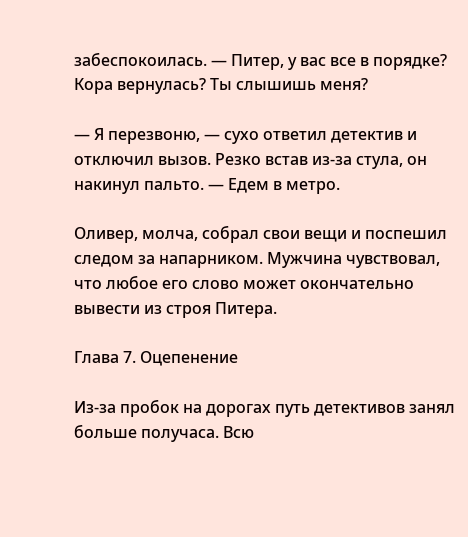забеспокоилась. — Питер, у вас все в порядке? Кора вернулась? Ты слышишь меня?

— Я перезвоню, — сухо ответил детектив и отключил вызов. Резко встав из-за стула, он накинул пальто. — Едем в метро.

Оливер, молча, собрал свои вещи и поспешил следом за напарником. Мужчина чувствовал, что любое его слово может окончательно вывести из строя Питера.

Глава 7. Оцепенение

Из-за пробок на дорогах путь детективов занял больше получаса. Всю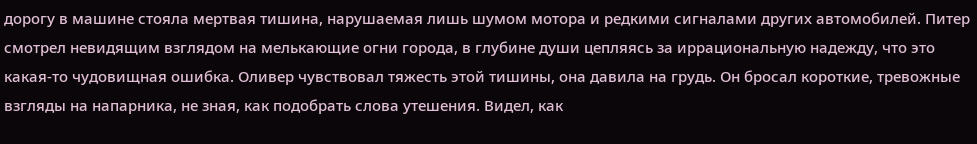дорогу в машине стояла мертвая тишина, нарушаемая лишь шумом мотора и редкими сигналами других автомобилей. Питер смотрел невидящим взглядом на мелькающие огни города, в глубине души цепляясь за иррациональную надежду, что это какая-то чудовищная ошибка. Оливер чувствовал тяжесть этой тишины, она давила на грудь. Он бросал короткие, тревожные взгляды на напарника, не зная, как подобрать слова утешения. Видел, как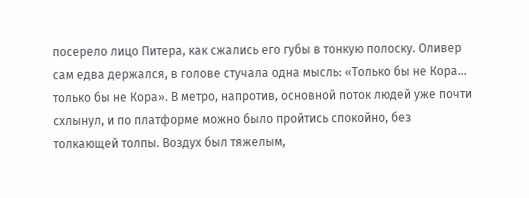посерело лицо Питера, как сжались его губы в тонкую полоску. Оливер сам едва держался, в голове стучала одна мысль: «Только бы не Кора… только бы не Кора». В метро, напротив, основной поток людей уже почти схлынул, и по платформе можно было пройтись спокойно, без толкающей толпы. Воздух был тяжелым,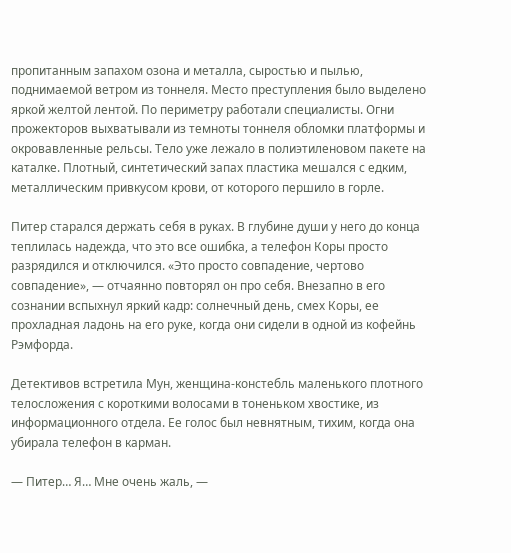пропитанным запахом озона и металла, сыростью и пылью, поднимаемой ветром из тоннеля. Место преступления было выделено яркой желтой лентой. По периметру работали специалисты. Огни прожекторов выхватывали из темноты тоннеля обломки платформы и окровавленные рельсы. Тело уже лежало в полиэтиленовом пакете на каталке. Плотный, синтетический запах пластика мешался с едким, металлическим привкусом крови, от которого першило в горле.

Питер старался держать себя в руках. В глубине души у него до конца теплилась надежда, что это все ошибка, а телефон Коры просто разрядился и отключился. «Это просто совпадение, чертово совпадение», — отчаянно повторял он про себя. Внезапно в его сознании вспыхнул яркий кадр: солнечный день, смех Коры, ее прохладная ладонь на его руке, когда они сидели в одной из кофейнь Рэмфорда.

Детективов встретила Мун, женщина-констебль маленького плотного телосложения с короткими волосами в тоненьком хвостике, из информационного отдела. Ее голос был невнятным, тихим, когда она убирала телефон в карман.

— Питер… Я… Мне очень жаль, —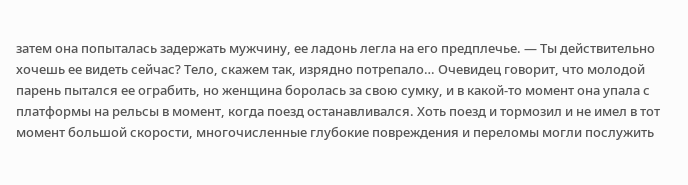затем она попыталась задержать мужчину, ее ладонь легла на его предплечье. — Ты действительно хочешь ее видеть сейчас? Тело, скажем так, изрядно потрепало… Очевидец говорит, что молодой парень пытался ее ограбить, но женщина боролась за свою сумку, и в какой-то момент она упала с платформы на рельсы в момент, когда поезд останавливался. Хоть поезд и тормозил и не имел в тот момент большой скорости, многочисленные глубокие повреждения и переломы могли послужить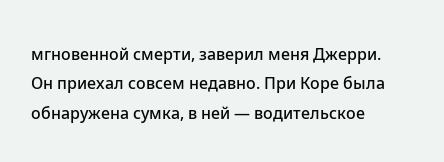мгновенной смерти, заверил меня Джерри. Он приехал совсем недавно. При Коре была обнаружена сумка, в ней — водительское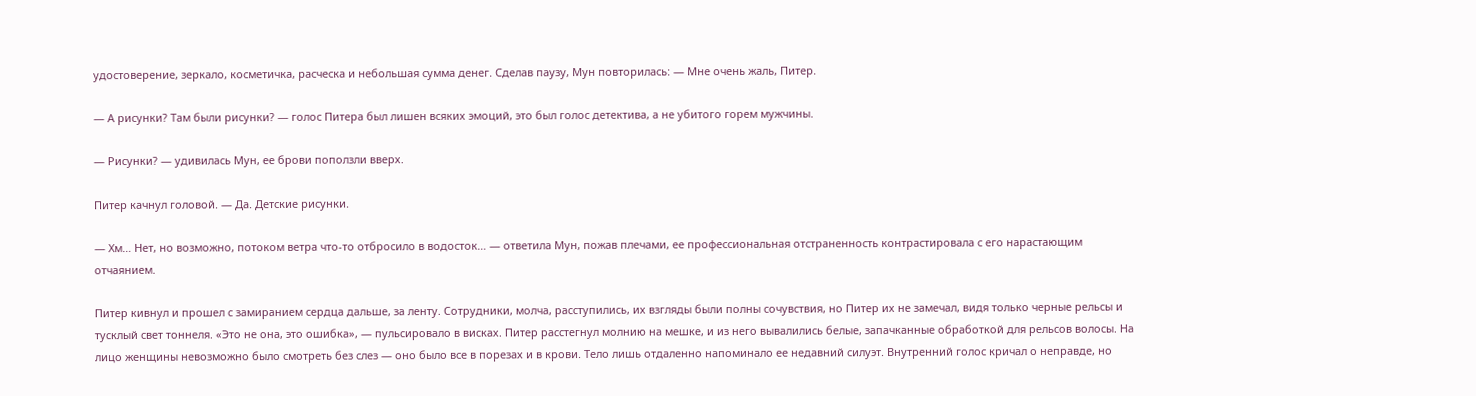удостоверение, зеркало, косметичка, расческа и небольшая сумма денег. Сделав паузу, Мун повторилась: — Мне очень жаль, Питер.

— А рисунки? Там были рисунки? — голос Питера был лишен всяких эмоций, это был голос детектива, а не убитого горем мужчины.

— Рисунки? — удивилась Мун, ее брови поползли вверх.

Питер качнул головой. — Да. Детские рисунки.

— Хм… Нет, но возможно, потоком ветра что-то отбросило в водосток… — ответила Мун, пожав плечами, ее профессиональная отстраненность контрастировала с его нарастающим отчаянием.

Питер кивнул и прошел с замиранием сердца дальше, за ленту. Сотрудники, молча, расступились, их взгляды были полны сочувствия, но Питер их не замечал, видя только черные рельсы и тусклый свет тоннеля. «Это не она, это ошибка», — пульсировало в висках. Питер расстегнул молнию на мешке, и из него вывалились белые, запачканные обработкой для рельсов волосы. На лицо женщины невозможно было смотреть без слез — оно было все в порезах и в крови. Тело лишь отдаленно напоминало ее недавний силуэт. Внутренний голос кричал о неправде, но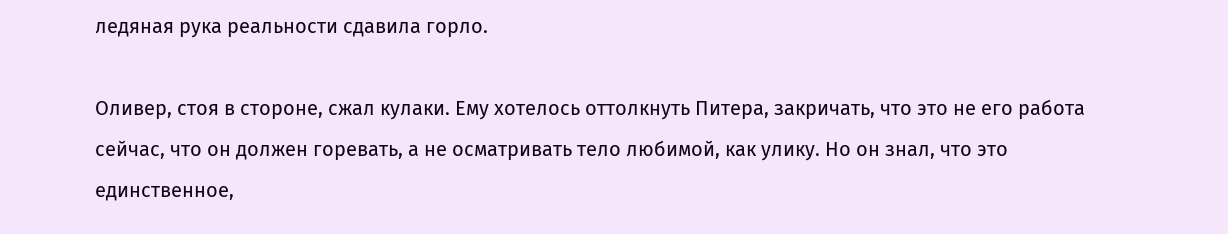ледяная рука реальности сдавила горло.

Оливер, стоя в стороне, сжал кулаки. Ему хотелось оттолкнуть Питера, закричать, что это не его работа сейчас, что он должен горевать, а не осматривать тело любимой, как улику. Но он знал, что это единственное,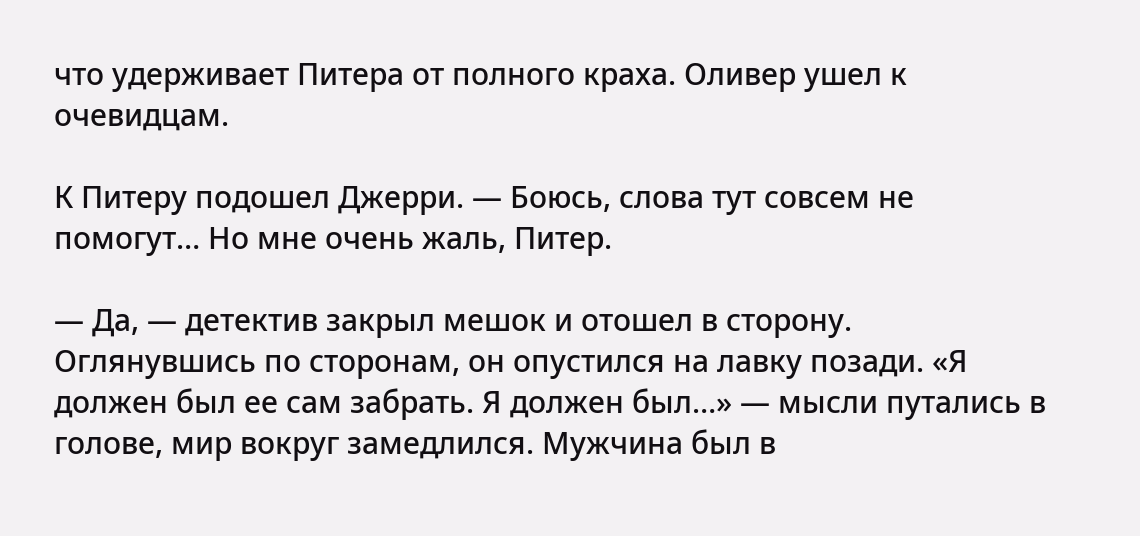что удерживает Питера от полного краха. Оливер ушел к очевидцам.

К Питеру подошел Джерри. — Боюсь, слова тут совсем не помогут… Но мне очень жаль, Питер.

— Да, — детектив закрыл мешок и отошел в сторону. Оглянувшись по сторонам, он опустился на лавку позади. «Я должен был ее сам забрать. Я должен был…» — мысли путались в голове, мир вокруг замедлился. Мужчина был в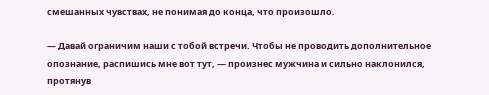смешанных чувствах, не понимая до конца, что произошло.

— Давай ограничим наши с тобой встречи. Чтобы не проводить дополнительное опознание, распишись мне вот тут, — произнес мужчина и сильно наклонился, протянув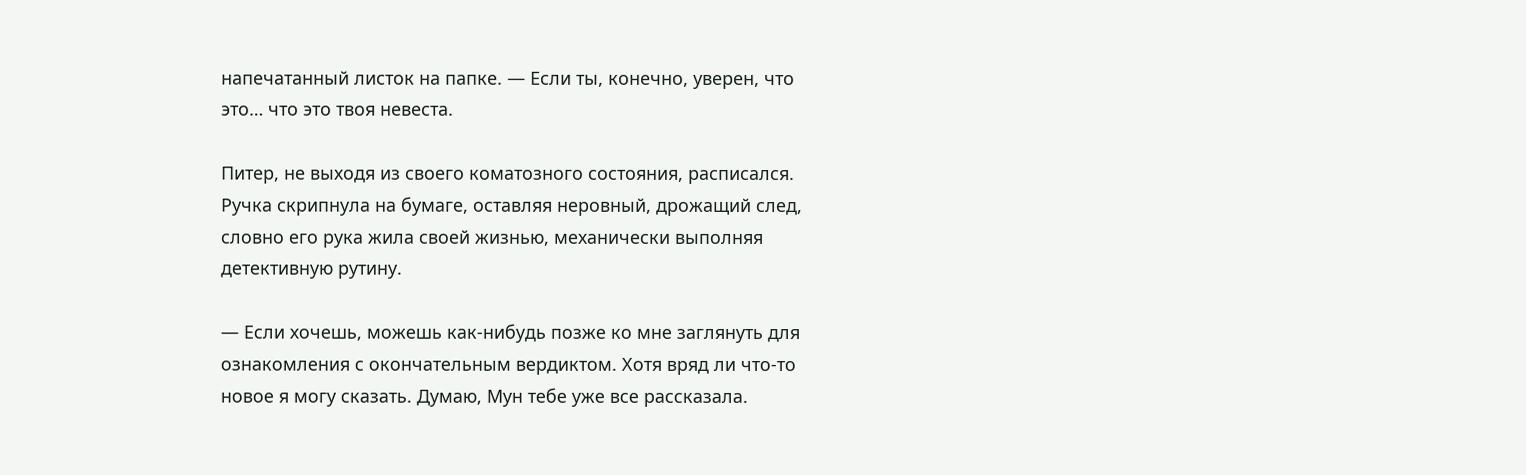напечатанный листок на папке. — Если ты, конечно, уверен, что это… что это твоя невеста.

Питер, не выходя из своего коматозного состояния, расписался. Ручка скрипнула на бумаге, оставляя неровный, дрожащий след, словно его рука жила своей жизнью, механически выполняя детективную рутину.

— Если хочешь, можешь как-нибудь позже ко мне заглянуть для ознакомления с окончательным вердиктом. Хотя вряд ли что-то новое я могу сказать. Думаю, Мун тебе уже все рассказала.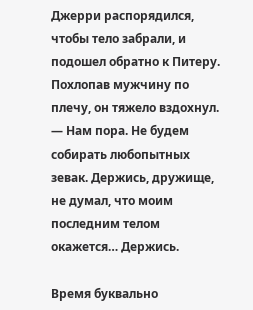Джерри распорядился, чтобы тело забрали, и подошел обратно к Питеру. Похлопав мужчину по плечу, он тяжело вздохнул. — Нам пора. Не будем собирать любопытных зевак. Держись, дружище, не думал, что моим последним телом окажется… Держись.

Время буквально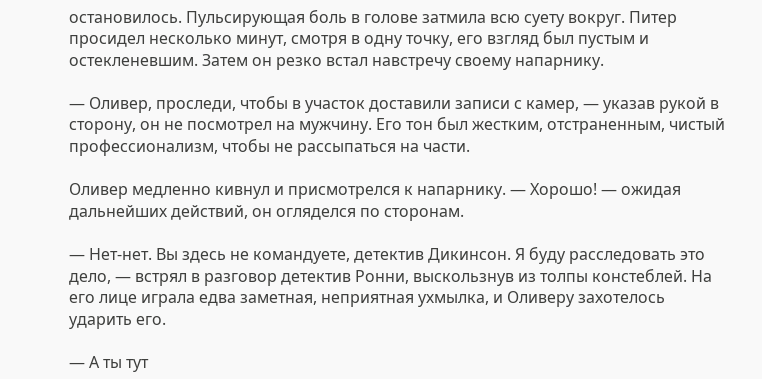остановилось. Пульсирующая боль в голове затмила всю суету вокруг. Питер просидел несколько минут, смотря в одну точку, его взгляд был пустым и остекленевшим. Затем он резко встал навстречу своему напарнику.

— Оливер, проследи, чтобы в участок доставили записи с камер, — указав рукой в сторону, он не посмотрел на мужчину. Его тон был жестким, отстраненным, чистый профессионализм, чтобы не рассыпаться на части.

Оливер медленно кивнул и присмотрелся к напарнику. — Хорошо! — ожидая дальнейших действий, он огляделся по сторонам.

— Нет-нет. Вы здесь не командуете, детектив Дикинсон. Я буду расследовать это дело, — встрял в разговор детектив Ронни, выскользнув из толпы констеблей. На его лице играла едва заметная, неприятная ухмылка, и Оливеру захотелось ударить его.

— А ты тут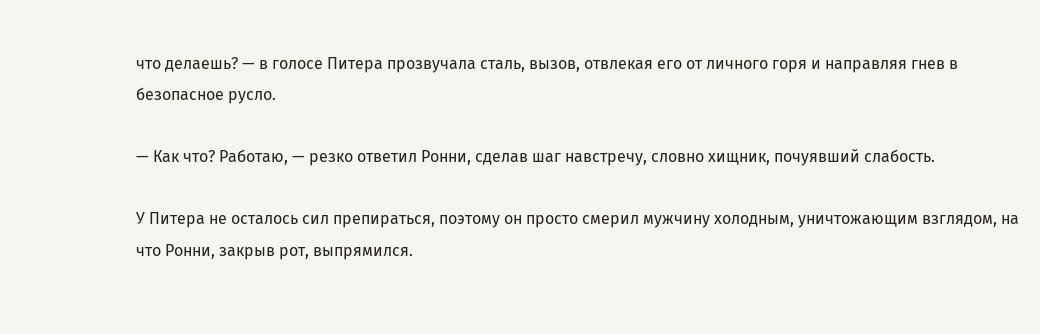что делаешь? — в голосе Питера прозвучала сталь, вызов, отвлекая его от личного горя и направляя гнев в безопасное русло.

— Как что? Работаю, — резко ответил Ронни, сделав шаг навстречу, словно хищник, почуявший слабость.

У Питера не осталось сил препираться, поэтому он просто смерил мужчину холодным, уничтожающим взглядом, на что Ронни, закрыв рот, выпрямился.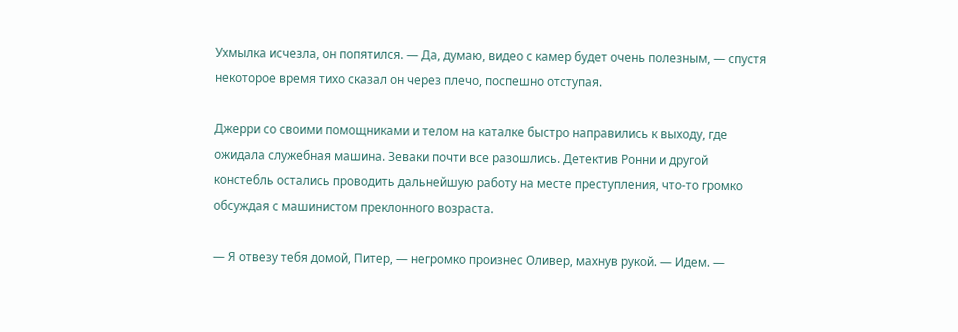Ухмылка исчезла, он попятился. — Да, думаю, видео с камер будет очень полезным, — спустя некоторое время тихо сказал он через плечо, поспешно отступая.

Джерри со своими помощниками и телом на каталке быстро направились к выходу, где ожидала служебная машина. Зеваки почти все разошлись. Детектив Ронни и другой констебль остались проводить дальнейшую работу на месте преступления, что-то громко обсуждая с машинистом преклонного возраста.

— Я отвезу тебя домой, Питер, — негромко произнес Оливер, махнув рукой. — Идем. —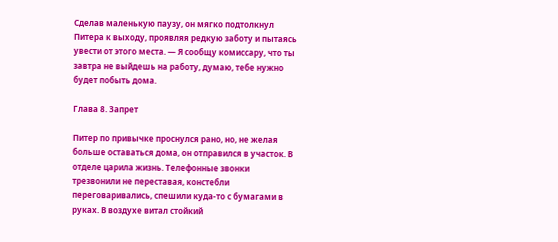Сделав маленькую паузу, он мягко подтолкнул Питера к выходу, проявляя редкую заботу и пытаясь увести от этого места. — Я сообщу комиссару, что ты завтра не выйдешь на работу, думаю, тебе нужно будет побыть дома.

Глава 8. Запрет

Питер по привычке проснулся рано, но, не желая больше оставаться дома, он отправился в участок. В отделе царила жизнь. Телефонные звонки трезвонили не переставая, констебли переговаривались, спешили куда-то с бумагами в руках. В воздухе витал стойкий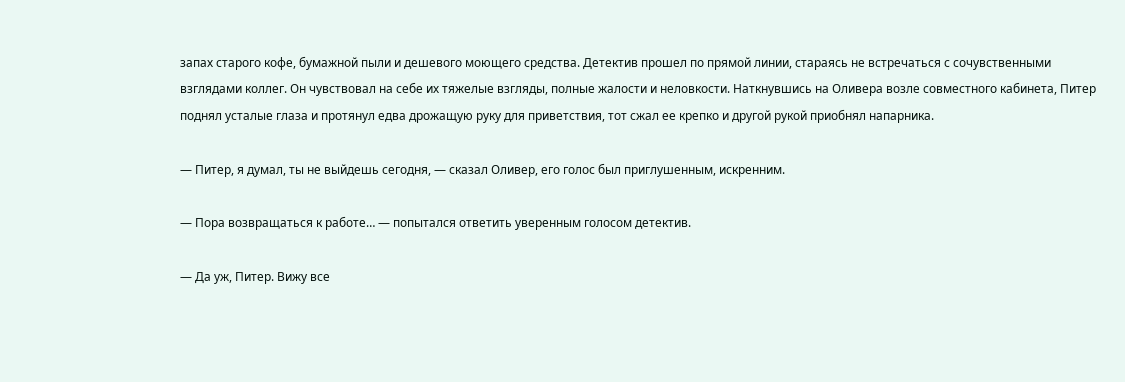запах старого кофе, бумажной пыли и дешевого моющего средства. Детектив прошел по прямой линии, стараясь не встречаться с сочувственными взглядами коллег. Он чувствовал на себе их тяжелые взгляды, полные жалости и неловкости. Наткнувшись на Оливера возле совместного кабинета, Питер поднял усталые глаза и протянул едва дрожащую руку для приветствия, тот сжал ее крепко и другой рукой приобнял напарника.

— Питер, я думал, ты не выйдешь сегодня, — сказал Оливер, его голос был приглушенным, искренним.

— Пора возвращаться к работе… — попытался ответить уверенным голосом детектив.

— Да уж, Питер. Вижу все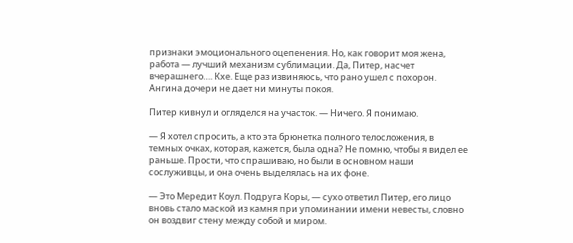признаки эмоционального оцепенения. Но, как говорит моя жена, работа — лучший механизм сублимации. Да, Питер, насчет вчерашнего…. Кхе. Еще раз извиняюсь, что рано ушел с похорон. Ангина дочери не дает ни минуты покоя.

Питер кивнул и огляделся на участок. — Ничего. Я понимаю.

— Я хотел спросить, а кто эта брюнетка полного телосложения, в темных очках, которая, кажется, была одна? Не помню, чтобы я видел ее раньше. Прости, что спрашиваю, но были в основном наши сослуживцы, и она очень выделялась на их фоне.

— Это Мередит Коул. Подруга Коры, — сухо ответил Питер, его лицо вновь стало маской из камня при упоминании имени невесты, словно он воздвиг стену между собой и миром.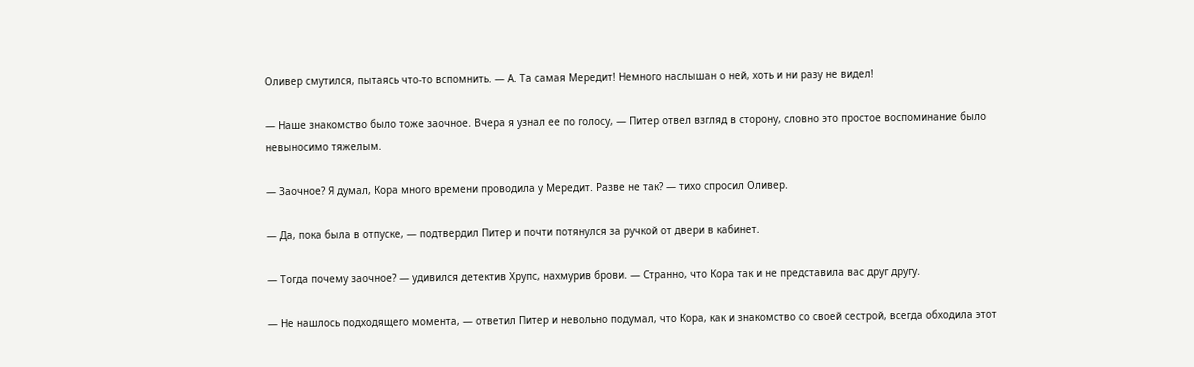Оливер смутился, пытаясь что-то вспомнить. — А. Та самая Мередит! Немного наслышан о ней, хоть и ни разу не видел!

— Наше знакомство было тоже заочное. Вчера я узнал ее по голосу, — Питер отвел взгляд в сторону, словно это простое воспоминание было невыносимо тяжелым.

— Заочное? Я думал, Кора много времени проводила у Мередит. Разве не так? — тихо спросил Оливер.

— Да, пока была в отпуске, — подтвердил Питер и почти потянулся за ручкой от двери в кабинет.

— Тогда почему заочное? — удивился детектив Хрупс, нахмурив брови. — Странно, что Кора так и не представила вас друг другу.

— Не нашлось подходящего момента, — ответил Питер и невольно подумал, что Кора, как и знакомство со своей сестрой, всегда обходила этот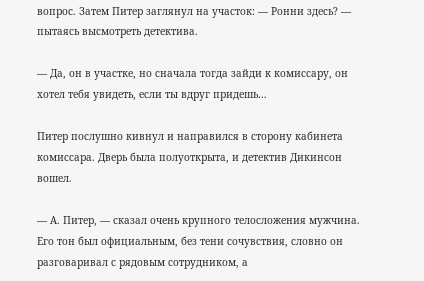вопрос. Затем Питер заглянул на участок: — Ронни здесь? — пытаясь высмотреть детектива.

— Да, он в участке, но сначала тогда зайди к комиссару, он хотел тебя увидеть, если ты вдруг придешь…

Питер послушно кивнул и направился в сторону кабинета комиссара. Дверь была полуоткрыта, и детектив Дикинсон вошел.

— А. Питер, — сказал очень крупного телосложения мужчина. Его тон был официальным, без тени сочувствия, словно он разговаривал с рядовым сотрудником, а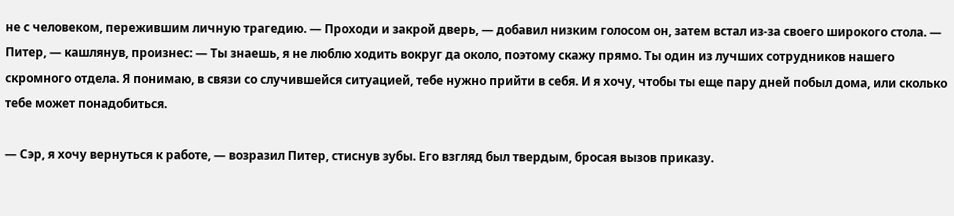не с человеком, пережившим личную трагедию. — Проходи и закрой дверь, — добавил низким голосом он, затем встал из-за своего широкого стола. — Питер, — кашлянув, произнес: — Ты знаешь, я не люблю ходить вокруг да около, поэтому скажу прямо. Ты один из лучших сотрудников нашего скромного отдела. Я понимаю, в связи со случившейся ситуацией, тебе нужно прийти в себя. И я хочу, чтобы ты еще пару дней побыл дома, или сколько тебе может понадобиться.

— Сэр, я хочу вернуться к работе, — возразил Питер, стиснув зубы. Его взгляд был твердым, бросая вызов приказу.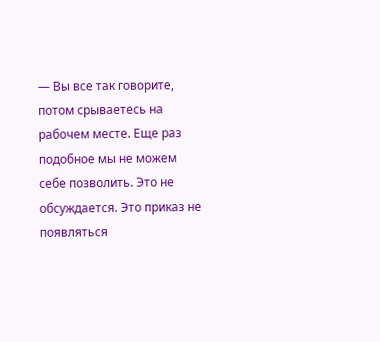— Вы все так говорите, потом срываетесь на рабочем месте. Еще раз подобное мы не можем себе позволить. Это не обсуждается. Это приказ не появляться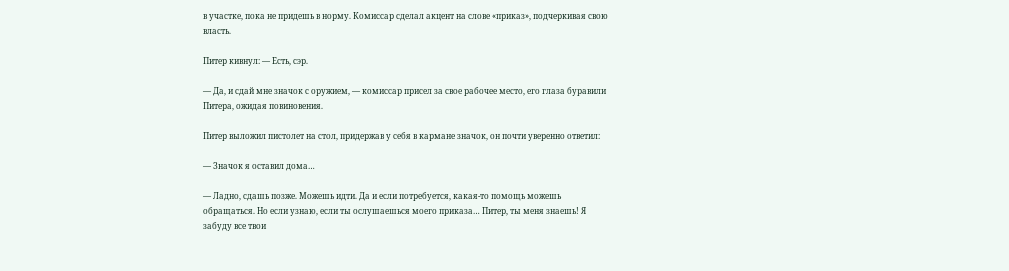в участке, пока не придешь в норму. Комиссар сделал акцент на слове «приказ», подчеркивая свою власть.

Питер кивнул: — Есть, сэр.

— Да, и сдай мне значок с оружием, — комиссар присел за свое рабочее место, его глаза буравили Питера, ожидая повиновения.

Питер выложил пистолет на стол, придержав у себя в кармане значок, он почти уверенно ответил:

— Значок я оставил дома…

— Ладно, сдашь позже. Можешь идти. Да и если потребуется, какая-то помощь можешь обращаться. Но если узнаю, если ты ослушаешься моего приказа… Питер, ты меня знаешь! Я забуду все твои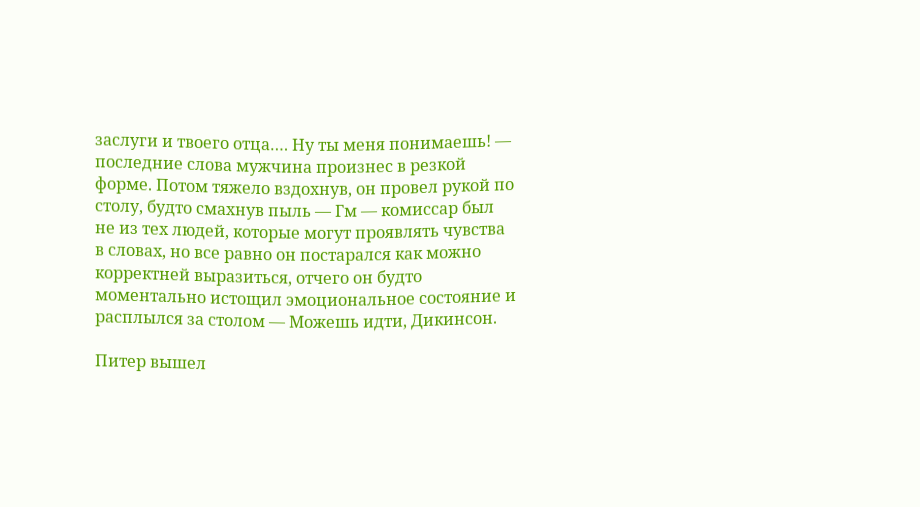заслуги и твоего отца…. Ну ты меня понимаешь! — последние слова мужчина произнес в резкой форме. Потом тяжело вздохнув, он провел рукой по столу, будто смахнув пыль — Гм — комиссар был не из тех людей, которые могут проявлять чувства в словах, но все равно он постарался как можно корректней выразиться, отчего он будто моментально истощил эмоциональное состояние и расплылся за столом — Можешь идти, Дикинсон.

Питер вышел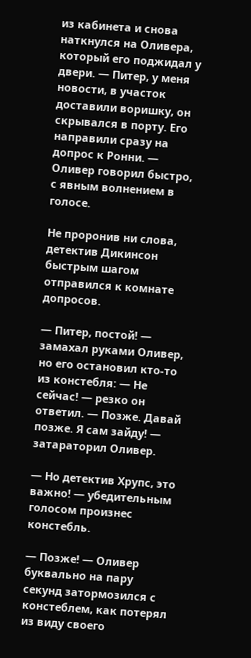из кабинета и снова наткнулся на Оливера, который его поджидал у двери. — Питер, у меня новости, в участок доставили воришку, он скрывался в порту. Его направили сразу на допрос к Ронни. — Оливер говорил быстро, с явным волнением в голосе.

Не проронив ни слова, детектив Дикинсон быстрым шагом отправился к комнате допросов.

— Питер, постой! — замахал руками Оливер, но его остановил кто-то из констебля: — Не сейчас! — резко он ответил. — Позже. Давай позже. Я сам зайду! — затараторил Оливер.

— Но детектив Хрупс, это важно! — убедительным голосом произнес констебль.

— Позже! — Оливер буквально на пару секунд затормозился с констеблем, как потерял из виду своего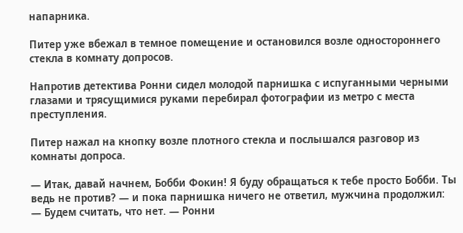напарника.

Питер уже вбежал в темное помещение и остановился возле одностороннего стекла в комнату допросов.

Напротив детектива Ронни сидел молодой парнишка с испуганными черными глазами и трясущимися руками перебирал фотографии из метро с места преступления.

Питер нажал на кнопку возле плотного стекла и послышался разговор из комнаты допроса.

— Итак, давай начнем, Бобби Фокин! Я буду обращаться к тебе просто Бобби. Ты ведь не против? — и пока парнишка ничего не ответил, мужчина продолжил: — Будем считать, что нет. — Ронни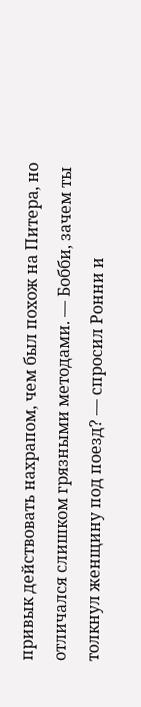привык действовать нахрапом, чем был похож на Питера, но отличался слишком грязными методами. — Бобби, зачем ты толкнул женщину под поезд? — спросил Ронни и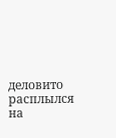деловито расплылся на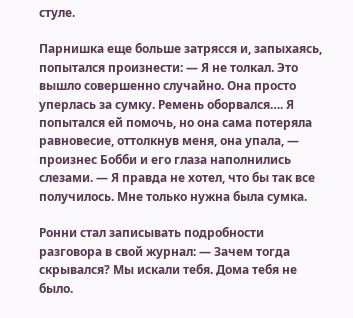стуле.

Парнишка еще больше затрясся и, запыхаясь, попытался произнести: — Я не толкал. Это вышло совершенно случайно. Она просто уперлась за сумку. Ремень оборвался…. Я попытался ей помочь, но она сама потеряла равновесие, оттолкнув меня, она упала, — произнес Бобби и его глаза наполнились слезами. — Я правда не хотел, что бы так все получилось. Мне только нужна была сумка.

Ронни стал записывать подробности разговора в свой журнал: — Зачем тогда скрывался? Мы искали тебя. Дома тебя не было.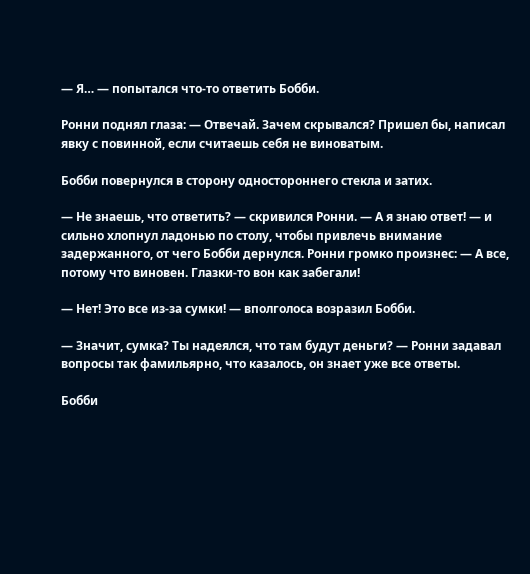— Я… — попытался что-то ответить Бобби.

Ронни поднял глаза: — Отвечай. Зачем скрывался? Пришел бы, написал явку с повинной, если считаешь себя не виноватым.

Бобби повернулся в сторону одностороннего стекла и затих.

— Не знаешь, что ответить? — скривился Ронни. — А я знаю ответ! — и сильно хлопнул ладонью по столу, чтобы привлечь внимание задержанного, от чего Бобби дернулся. Ронни громко произнес: — А все, потому что виновен. Глазки-то вон как забегали!

— Нет! Это все из-за сумки! — вполголоса возразил Бобби.

— Значит, сумка? Ты надеялся, что там будут деньги? — Ронни задавал вопросы так фамильярно, что казалось, он знает уже все ответы.

Бобби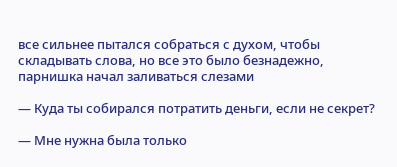все сильнее пытался собраться с духом, чтобы складывать слова, но все это было безнадежно, парнишка начал заливаться слезами

— Куда ты собирался потратить деньги, если не секрет?

— Мне нужна была только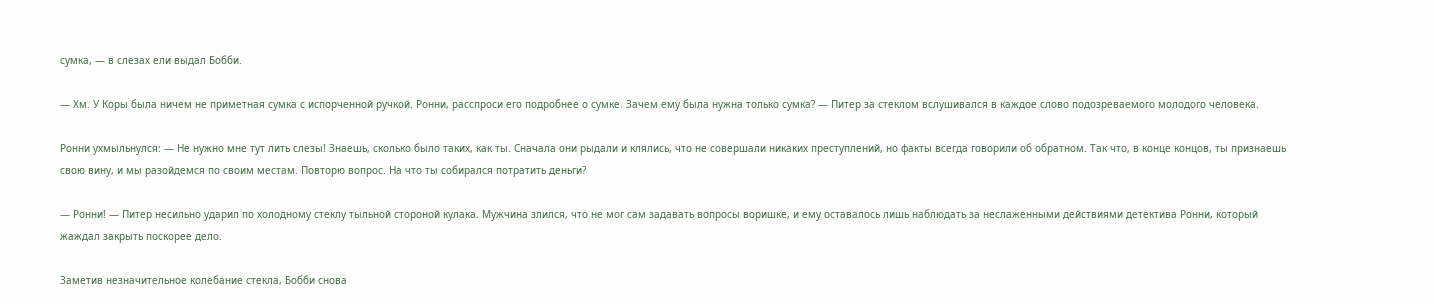сумка, — в слезах ели выдал Бобби.

— Хм. У Коры была ничем не приметная сумка с испорченной ручкой. Ронни, расспроси его подробнее о сумке. Зачем ему была нужна только сумка? — Питер за стеклом вслушивался в каждое слово подозреваемого молодого человека.

Ронни ухмыльнулся: — Не нужно мне тут лить слезы! Знаешь, сколько было таких, как ты. Сначала они рыдали и клялись, что не совершали никаких преступлений, но факты всегда говорили об обратном. Так что, в конце концов, ты признаешь свою вину, и мы разойдемся по своим местам. Повторю вопрос. На что ты собирался потратить деньги?

— Ронни! — Питер несильно ударил по холодному стеклу тыльной стороной кулака. Мужчина злился, что не мог сам задавать вопросы воришке, и ему оставалось лишь наблюдать за неслаженными действиями детектива Ронни, который жаждал закрыть поскорее дело.

Заметив незначительное колебание стекла, Бобби снова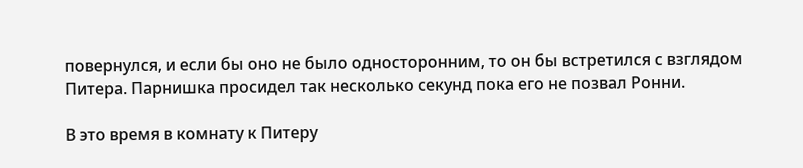повернулся, и если бы оно не было односторонним, то он бы встретился с взглядом Питера. Парнишка просидел так несколько секунд пока его не позвал Ронни.

В это время в комнату к Питеру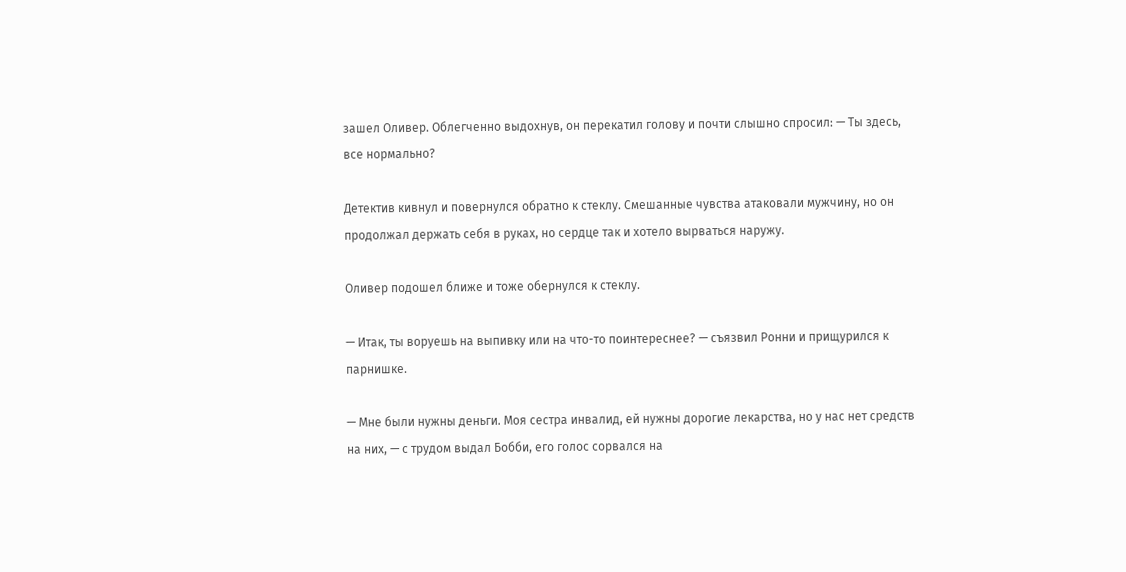зашел Оливер. Облегченно выдохнув, он перекатил голову и почти слышно спросил: — Ты здесь, все нормально?

Детектив кивнул и повернулся обратно к стеклу. Смешанные чувства атаковали мужчину, но он продолжал держать себя в руках, но сердце так и хотело вырваться наружу.

Оливер подошел ближе и тоже обернулся к стеклу.

— Итак, ты воруешь на выпивку или на что-то поинтереснее? — съязвил Ронни и прищурился к парнишке.

— Мне были нужны деньги. Моя сестра инвалид, ей нужны дорогие лекарства, но у нас нет средств на них, — с трудом выдал Бобби, его голос сорвался на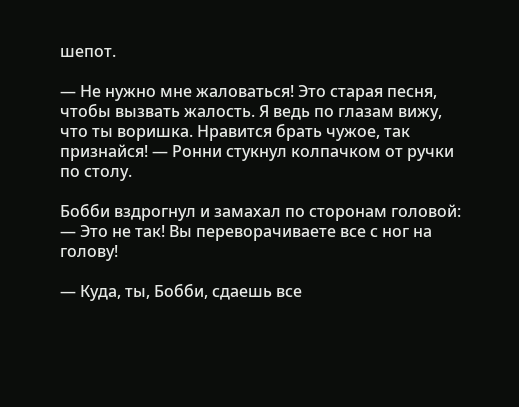шепот.

— Не нужно мне жаловаться! Это старая песня, чтобы вызвать жалость. Я ведь по глазам вижу, что ты воришка. Нравится брать чужое, так признайся! — Ронни стукнул колпачком от ручки по столу.

Бобби вздрогнул и замахал по сторонам головой: — Это не так! Вы переворачиваете все с ног на голову!

— Куда, ты, Бобби, сдаешь все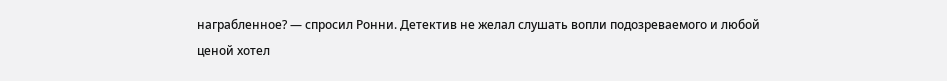награбленное? — спросил Ронни. Детектив не желал слушать вопли подозреваемого и любой ценой хотел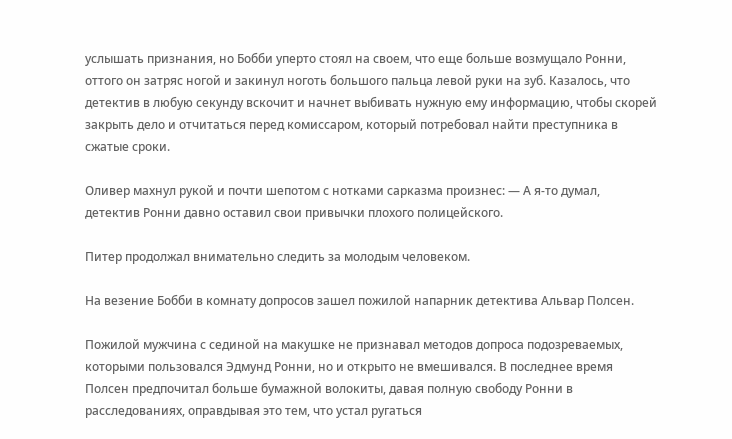услышать признания, но Бобби уперто стоял на своем, что еще больше возмущало Ронни, оттого он затряс ногой и закинул ноготь большого пальца левой руки на зуб. Казалось, что детектив в любую секунду вскочит и начнет выбивать нужную ему информацию, чтобы скорей закрыть дело и отчитаться перед комиссаром, который потребовал найти преступника в сжатые сроки.

Оливер махнул рукой и почти шепотом с нотками сарказма произнес: — А я-то думал, детектив Ронни давно оставил свои привычки плохого полицейского.

Питер продолжал внимательно следить за молодым человеком.

На везение Бобби в комнату допросов зашел пожилой напарник детектива Альвар Полсен.

Пожилой мужчина с сединой на макушке не признавал методов допроса подозреваемых, которыми пользовался Эдмунд Ронни, но и открыто не вмешивался. В последнее время Полсен предпочитал больше бумажной волокиты, давая полную свободу Ронни в расследованиях, оправдывая это тем, что устал ругаться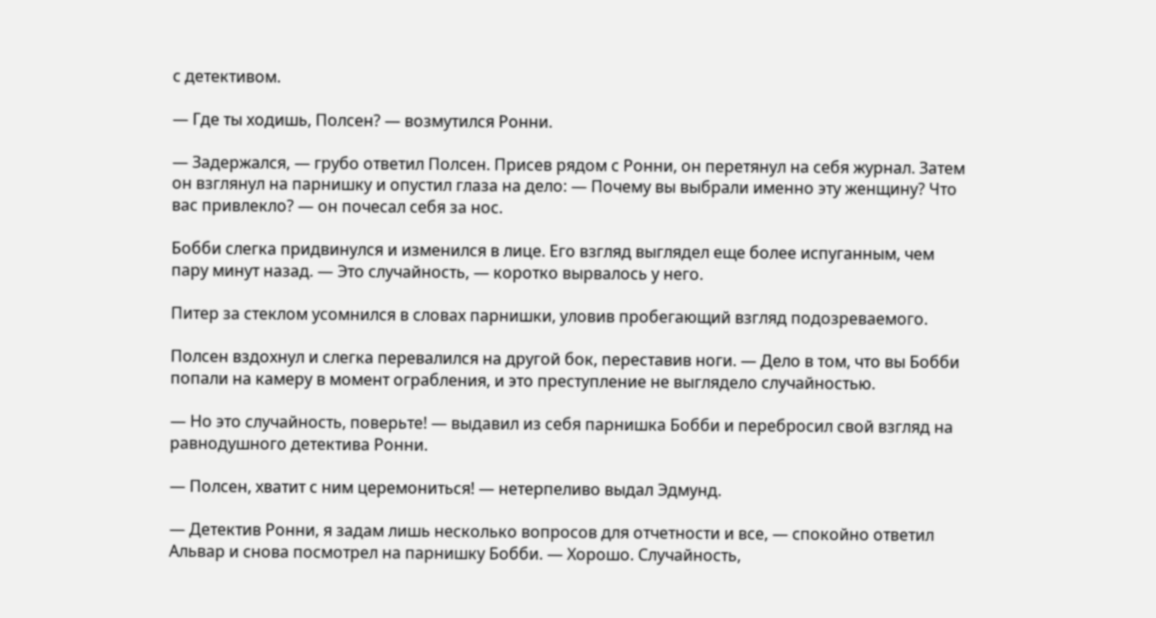с детективом.

— Где ты ходишь, Полсен? — возмутился Ронни.

— Задержался, — грубо ответил Полсен. Присев рядом с Ронни, он перетянул на себя журнал. Затем он взглянул на парнишку и опустил глаза на дело: — Почему вы выбрали именно эту женщину? Что вас привлекло? — он почесал себя за нос.

Бобби слегка придвинулся и изменился в лице. Его взгляд выглядел еще более испуганным, чем пару минут назад. — Это случайность, — коротко вырвалось у него.

Питер за стеклом усомнился в словах парнишки, уловив пробегающий взгляд подозреваемого.

Полсен вздохнул и слегка перевалился на другой бок, переставив ноги. — Дело в том, что вы Бобби попали на камеру в момент ограбления, и это преступление не выглядело случайностью.

— Но это случайность, поверьте! — выдавил из себя парнишка Бобби и перебросил свой взгляд на равнодушного детектива Ронни.

— Полсен, хватит с ним церемониться! — нетерпеливо выдал Эдмунд.

— Детектив Ронни, я задам лишь несколько вопросов для отчетности и все, — спокойно ответил Альвар и снова посмотрел на парнишку Бобби. — Хорошо. Случайность,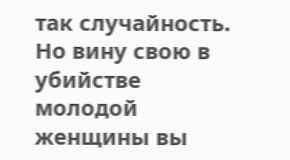так случайность. Но вину свою в убийстве молодой женщины вы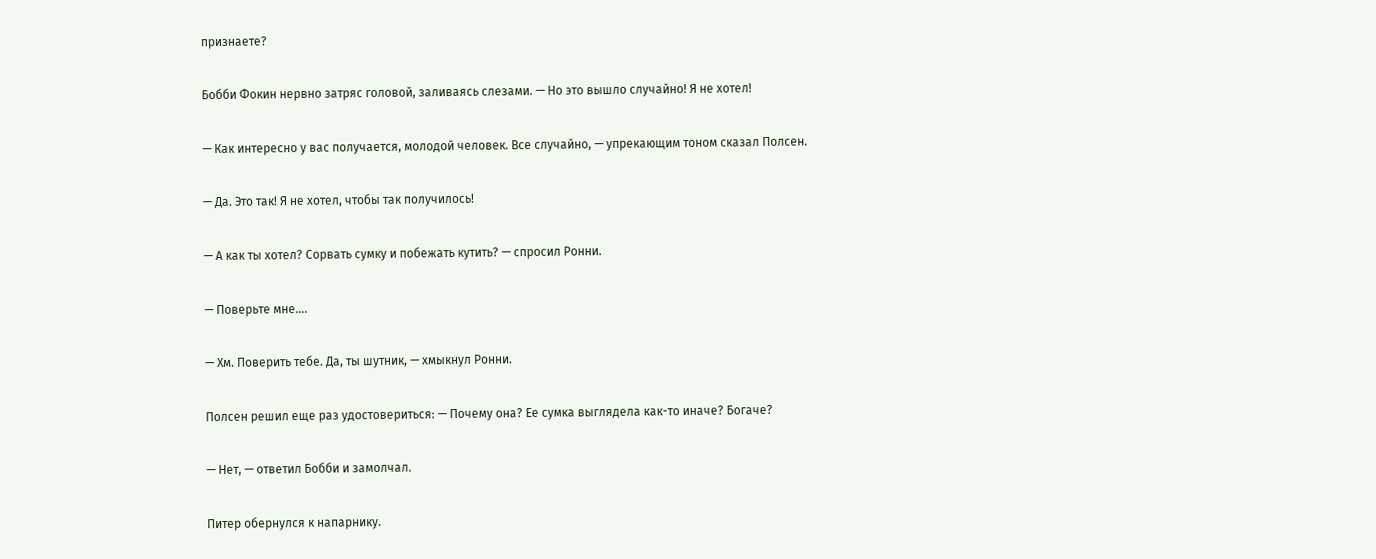признаете?

Бобби Фокин нервно затряс головой, заливаясь слезами. — Но это вышло случайно! Я не хотел!

— Как интересно у вас получается, молодой человек. Все случайно, — упрекающим тоном сказал Полсен.

— Да. Это так! Я не хотел, чтобы так получилось!

— А как ты хотел? Сорвать сумку и побежать кутить? — спросил Ронни.

— Поверьте мне….

— Хм. Поверить тебе. Да, ты шутник, — хмыкнул Ронни.

Полсен решил еще раз удостовериться: — Почему она? Ее сумка выглядела как-то иначе? Богаче?

— Нет, — ответил Бобби и замолчал.

Питер обернулся к напарнику.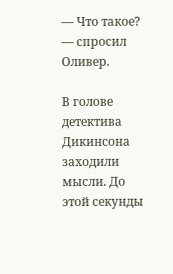— Что такое? — спросил Оливер.

В голове детектива Дикинсона заходили мысли. До этой секунды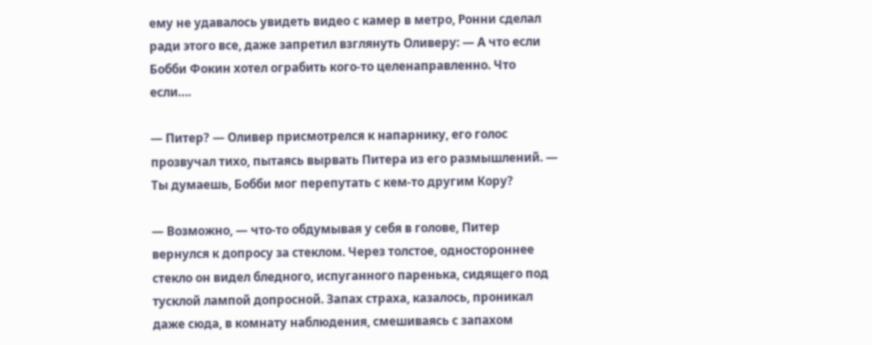ему не удавалось увидеть видео с камер в метро, Ронни сделал ради этого все, даже запретил взглянуть Оливеру: — А что если Бобби Фокин хотел ограбить кого-то целенаправленно. Что если….

— Питер? — Оливер присмотрелся к напарнику, его голос прозвучал тихо, пытаясь вырвать Питера из его размышлений. — Ты думаешь, Бобби мог перепутать с кем-то другим Кору?

— Возможно, — что-то обдумывая у себя в голове, Питер вернулся к допросу за стеклом. Через толстое, одностороннее стекло он видел бледного, испуганного паренька, сидящего под тусклой лампой допросной. Запах страха, казалось, проникал даже сюда, в комнату наблюдения, смешиваясь с запахом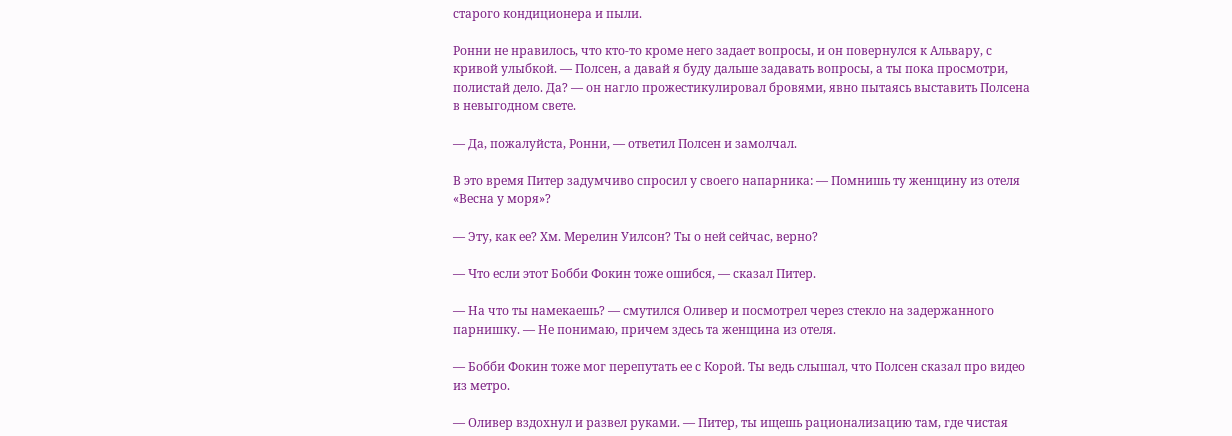старого кондиционера и пыли.

Ронни не нравилось, что кто-то кроме него задает вопросы, и он повернулся к Альвару, с кривой улыбкой. — Полсен, а давай я буду дальше задавать вопросы, а ты пока просмотри, полистай дело. Да? — он нагло прожестикулировал бровями, явно пытаясь выставить Полсена в невыгодном свете.

— Да, пожалуйста, Ронни, — ответил Полсен и замолчал.

В это время Питер задумчиво спросил у своего напарника: — Помнишь ту женщину из отеля «Весна у моря»?

— Эту, как ее? Хм. Мерелин Уилсон? Ты о ней сейчас, верно?

— Что если этот Бобби Фокин тоже ошибся, — сказал Питер.

— На что ты намекаешь? — смутился Оливер и посмотрел через стекло на задержанного парнишку. — Не понимаю, причем здесь та женщина из отеля.

— Бобби Фокин тоже мог перепутать ее с Корой. Ты ведь слышал, что Полсен сказал про видео из метро.

— Оливер вздохнул и развел руками. — Питер, ты ищешь рационализацию там, где чистая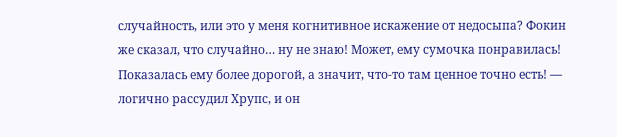случайность, или это у меня когнитивное искажение от недосыпа? Фокин же сказал, что случайно… ну не знаю! Может, ему сумочка понравилась! Показалась ему более дорогой, а значит, что-то там ценное точно есть! — логично рассудил Хрупс, и он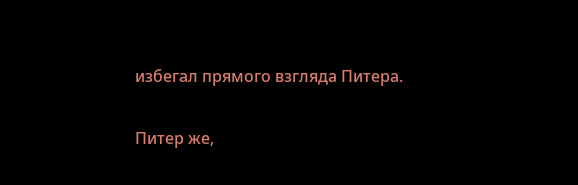избегал прямого взгляда Питера.

Питер же,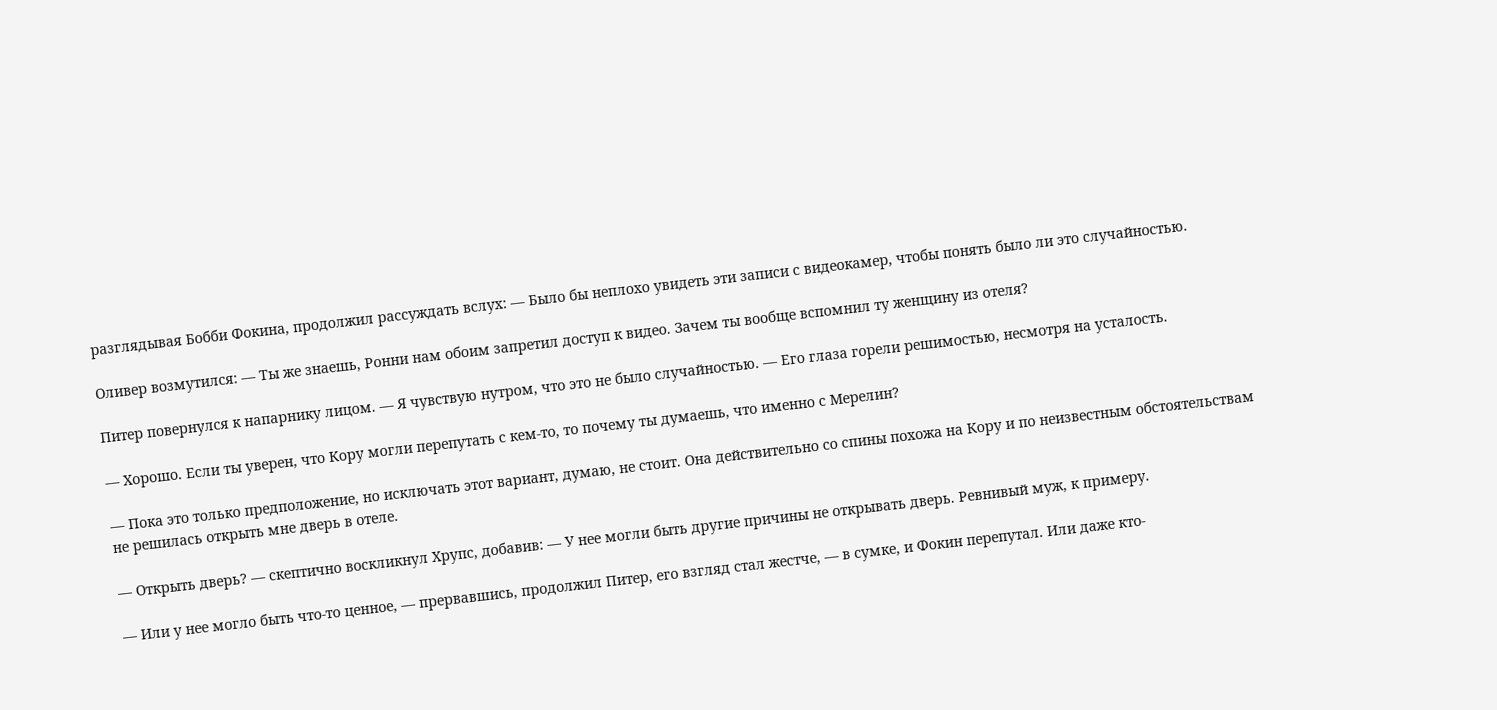разглядывая Бобби Фокина, продолжил рассуждать вслух: — Было бы неплохо увидеть эти записи с видеокамер, чтобы понять было ли это случайностью.

Оливер возмутился: — Ты же знаешь, Ронни нам обоим запретил доступ к видео. Зачем ты вообще вспомнил ту женщину из отеля?

Питер повернулся к напарнику лицом. — Я чувствую нутром, что это не было случайностью. — Его глаза горели решимостью, несмотря на усталость.

— Хорошо. Если ты уверен, что Кору могли перепутать с кем-то, то почему ты думаешь, что именно с Мерелин?

— Пока это только предположение, но исключать этот вариант, думаю, не стоит. Она действительно со спины похожа на Кору и по неизвестным обстоятельствам не решилась открыть мне дверь в отеле.

— Открыть дверь? — скептично воскликнул Хрупс, добавив: — У нее могли быть другие причины не открывать дверь. Ревнивый муж, к примеру.

— Или у нее могло быть что-то ценное, — прервавшись, продолжил Питер, его взгляд стал жестче, — в сумке, и Фокин перепутал. Или даже кто-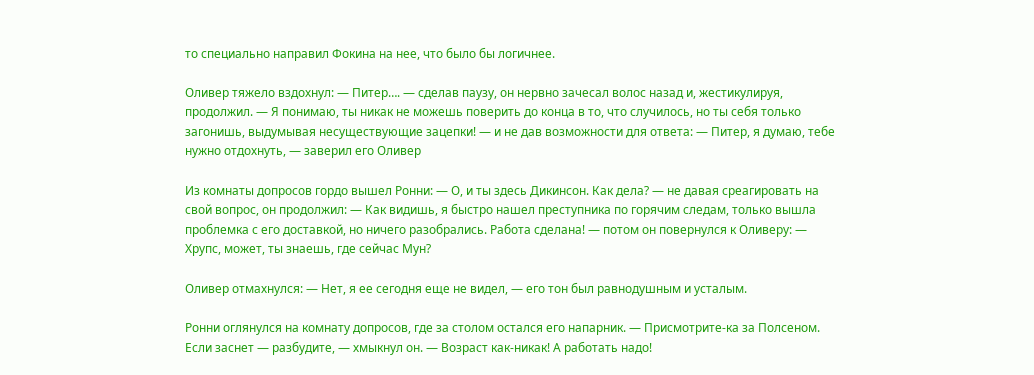то специально направил Фокина на нее, что было бы логичнее.

Оливер тяжело вздохнул: — Питер…. — сделав паузу, он нервно зачесал волос назад и, жестикулируя, продолжил. — Я понимаю, ты никак не можешь поверить до конца в то, что случилось, но ты себя только загонишь, выдумывая несуществующие зацепки! — и не дав возможности для ответа: — Питер, я думаю, тебе нужно отдохнуть, — заверил его Оливер

Из комнаты допросов гордо вышел Ронни: — О, и ты здесь Дикинсон. Как дела? — не давая среагировать на свой вопрос, он продолжил: — Как видишь, я быстро нашел преступника по горячим следам, только вышла проблемка с его доставкой, но ничего разобрались. Работа сделана! — потом он повернулся к Оливеру: — Хрупс, может, ты знаешь, где сейчас Мун?

Оливер отмахнулся: — Нет, я ее сегодня еще не видел, — его тон был равнодушным и усталым.

Ронни оглянулся на комнату допросов, где за столом остался его напарник. — Присмотрите-ка за Полсеном. Если заснет — разбудите, — хмыкнул он. — Возраст как-никак! А работать надо!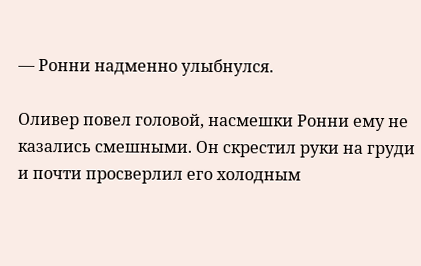— Ронни надменно улыбнулся.

Оливер повел головой, насмешки Ронни ему не казались смешными. Он скрестил руки на груди и почти просверлил его холодным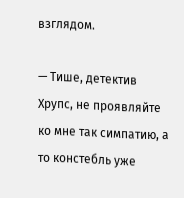взглядом.

— Тише, детектив Хрупс, не проявляйте ко мне так симпатию, а то констебль уже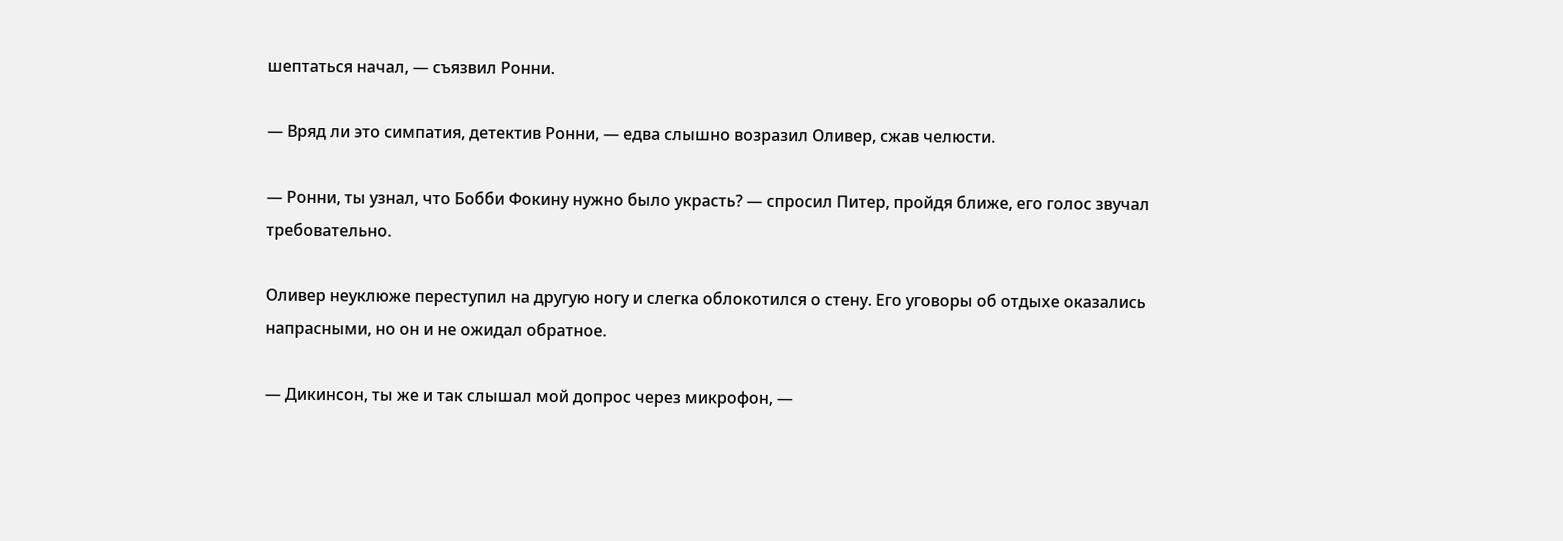шептаться начал, — съязвил Ронни.

— Вряд ли это симпатия, детектив Ронни, — едва слышно возразил Оливер, сжав челюсти.

— Ронни, ты узнал, что Бобби Фокину нужно было украсть? — спросил Питер, пройдя ближе, его голос звучал требовательно.

Оливер неуклюже переступил на другую ногу и слегка облокотился о стену. Его уговоры об отдыхе оказались напрасными, но он и не ожидал обратное.

— Дикинсон, ты же и так слышал мой допрос через микрофон, —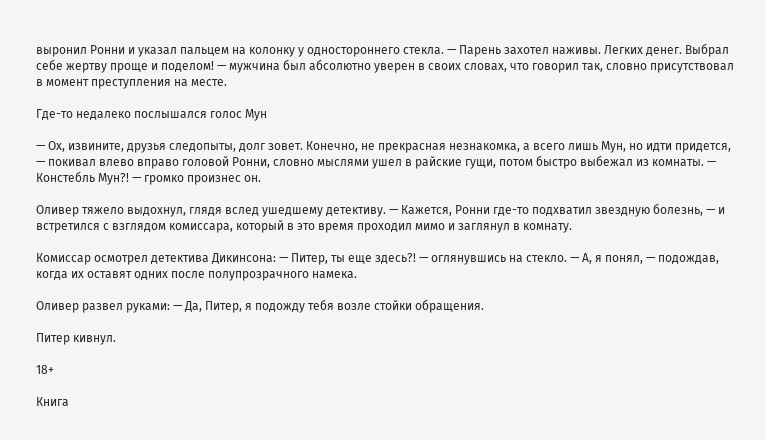выронил Ронни и указал пальцем на колонку у одностороннего стекла. — Парень захотел наживы. Легких денег. Выбрал себе жертву проще и поделом! — мужчина был абсолютно уверен в своих словах, что говорил так, словно присутствовал в момент преступления на месте.

Где-то недалеко послышался голос Мун

— Ох, извините, друзья следопыты, долг зовет. Конечно, не прекрасная незнакомка, а всего лишь Мун, но идти придется, — покивал влево вправо головой Ронни, словно мыслями ушел в райские гущи, потом быстро выбежал из комнаты. — Констебль Мун?! — громко произнес он.

Оливер тяжело выдохнул, глядя вслед ушедшему детективу. — Кажется, Ронни где-то подхватил звездную болезнь, — и встретился с взглядом комиссара, который в это время проходил мимо и заглянул в комнату.

Комиссар осмотрел детектива Дикинсона: — Питер, ты еще здесь?! — оглянувшись на стекло. — А, я понял, — подождав, когда их оставят одних после полупрозрачного намека.

Оливер развел руками: — Да, Питер, я подожду тебя возле стойки обращения.

Питер кивнул.

18+

Книга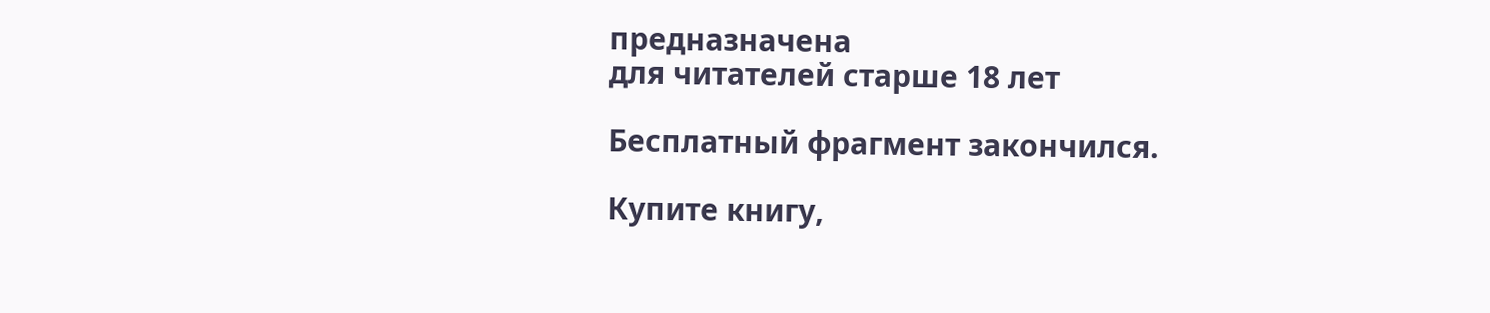предназначена
для читателей старше 18 лет

Бесплатный фрагмент закончился.

Купите книгу,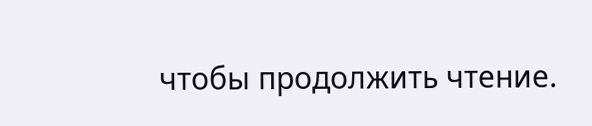чтобы продолжить чтение.